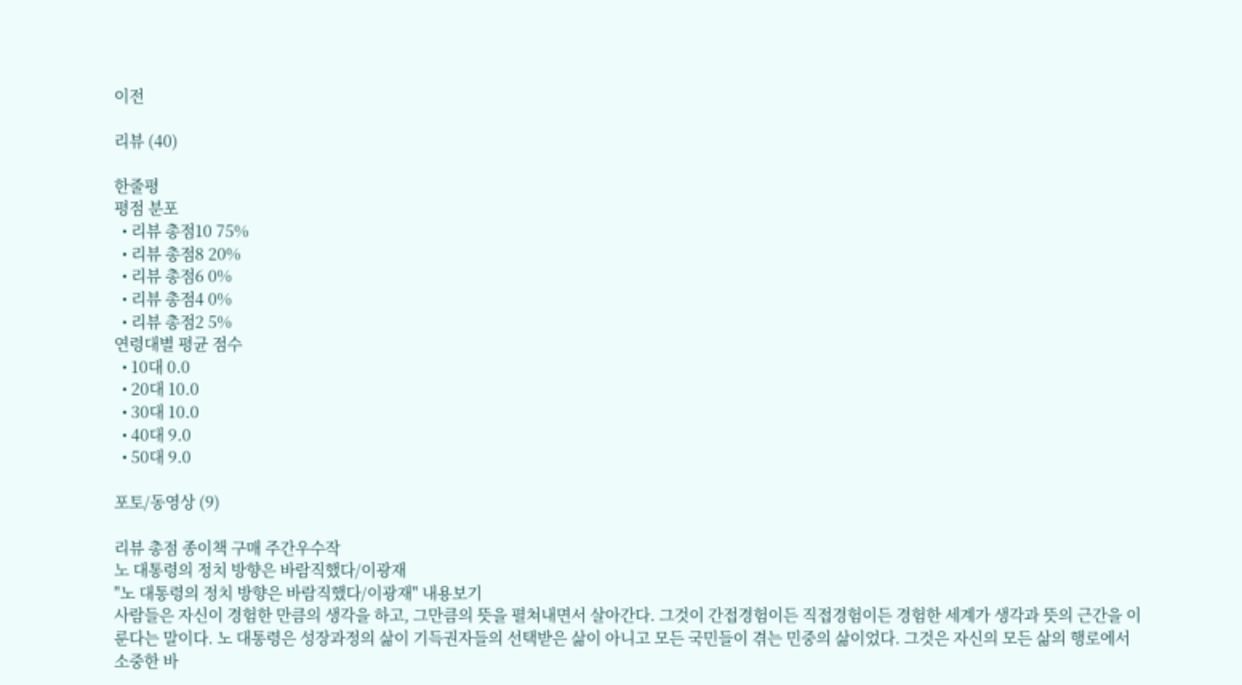이전

리뷰 (40)

한줄평
평점 분포
  • 리뷰 총점10 75%
  • 리뷰 총점8 20%
  • 리뷰 총점6 0%
  • 리뷰 총점4 0%
  • 리뷰 총점2 5%
연령대별 평균 점수
  • 10대 0.0
  • 20대 10.0
  • 30대 10.0
  • 40대 9.0
  • 50대 9.0

포토/동영상 (9)

리뷰 총점 종이책 구매 주간우수작
노 대통령의 정치 방향은 바람직했다/이광재
"노 대통령의 정치 방향은 바람직했다/이광재" 내용보기
사람들은 자신이 경험한 만큼의 생각을 하고, 그만큼의 뜻을 펼쳐내면서 살아간다. 그것이 간접경험이든 직접경험이든 경험한 세계가 생각과 뜻의 근간을 이룬다는 말이다. 노 대통령은 성장과정의 삶이 기득권자들의 선택받은 삶이 아니고 모든 국민들이 겪는 민중의 삶이었다. 그것은 자신의 모든 삶의 행로에서 소중한 바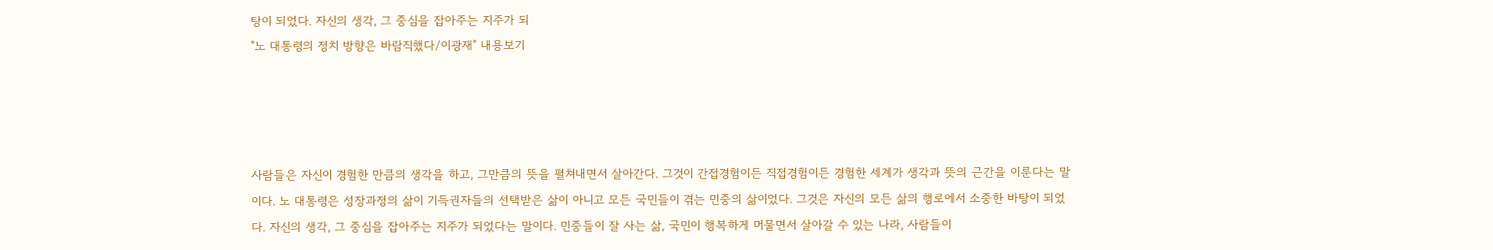탕이 되었다. 자신의 생각, 그 중심을 잡아주는 지주가 되
"노 대통령의 정치 방향은 바람직했다/이광재" 내용보기




사람들은 자신이 경험한 만큼의 생각을 하고, 그만큼의 뜻을 펼쳐내면서 살아간다. 그것이 간접경험이든 직접경험이든 경험한 세계가 생각과 뜻의 근간을 이룬다는 말이다. 노 대통령은 성장과정의 삶이 기득권자들의 선택받은 삶이 아니고 모든 국민들이 겪는 민중의 삶이었다. 그것은 자신의 모든 삶의 행로에서 소중한 바탕이 되었다. 자신의 생각, 그 중심을 잡아주는 지주가 되었다는 말이다. 민중들이 잘 사는 삶, 국민이 행복하게 머물면서 살아갈 수 있는 나라, 사람들이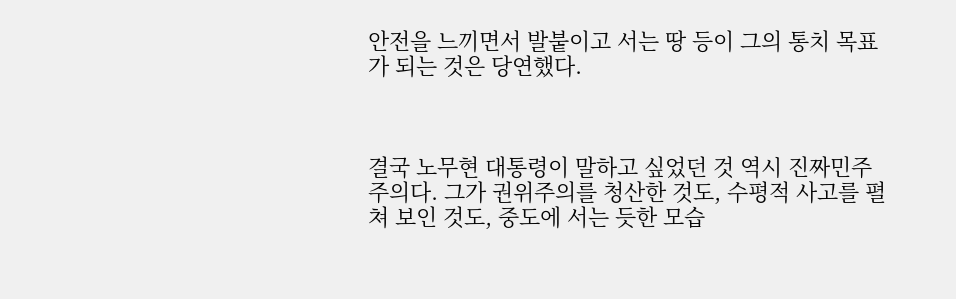안전을 느끼면서 발붙이고 서는 땅 등이 그의 통치 목표가 되는 것은 당연했다.



결국 노무현 대통령이 말하고 싶었던 것 역시 진짜민주주의다. 그가 권위주의를 청산한 것도, 수평적 사고를 펼쳐 보인 것도, 중도에 서는 듯한 모습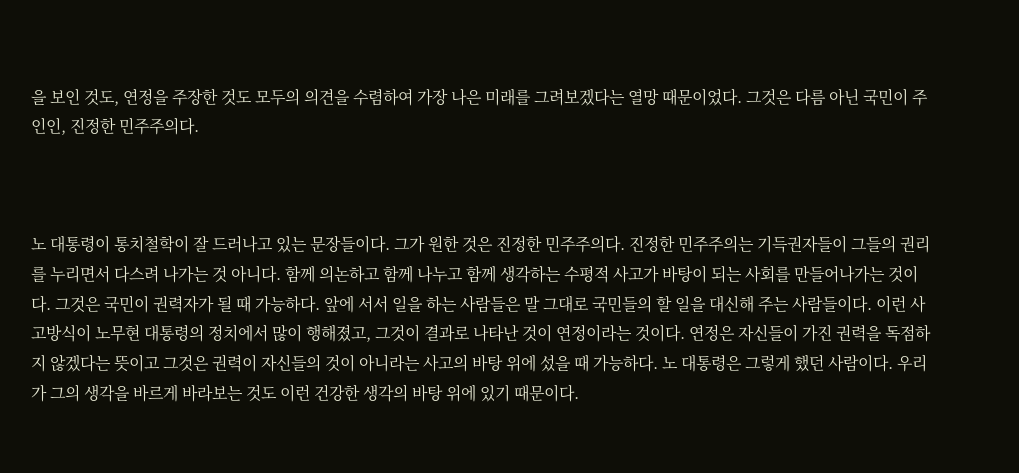을 보인 것도, 연정을 주장한 것도 모두의 의견을 수렴하여 가장 나은 미래를 그려보겠다는 열망 때문이었다. 그것은 다름 아닌 국민이 주인인, 진정한 민주주의다.



노 대통령이 통치철학이 잘 드러나고 있는 문장들이다. 그가 원한 것은 진정한 민주주의다. 진정한 민주주의는 기득권자들이 그들의 권리를 누리면서 다스려 나가는 것 아니다. 함께 의논하고 함께 나누고 함께 생각하는 수평적 사고가 바탕이 되는 사회를 만들어나가는 것이다. 그것은 국민이 권력자가 될 때 가능하다. 앞에 서서 일을 하는 사람들은 말 그대로 국민들의 할 일을 대신해 주는 사람들이다. 이런 사고방식이 노무현 대통령의 정치에서 많이 행해졌고, 그것이 결과로 나타난 것이 연정이라는 것이다. 연정은 자신들이 가진 권력을 독점하지 않겠다는 뜻이고 그것은 권력이 자신들의 것이 아니라는 사고의 바탕 위에 섰을 때 가능하다. 노 대통령은 그렇게 했던 사람이다. 우리가 그의 생각을 바르게 바라보는 것도 이런 건강한 생각의 바탕 위에 있기 때문이다.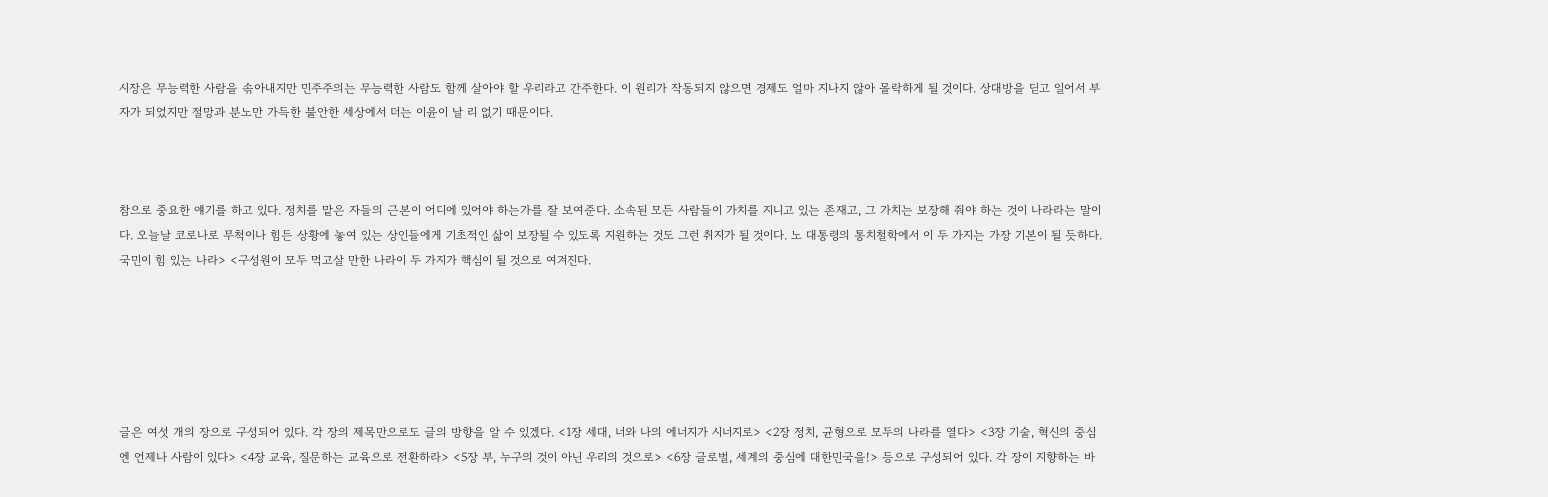시장은 무능력한 사람을 솎아내지만 민주주의는 무능력한 사람도 함께 살아야 할 우리라고 간주한다. 이 원리가 작동되지 않으면 경제도 얼마 지나지 않아 몰락하게 될 것이다. 상대방을 딛고 일어서 부자가 되었지만 절망과 분노만 가득한 불안한 세상에서 더는 이윤이 날 리 없기 때문이다.



참으로 중요한 얘기를 하고 있다. 정치를 맡은 자들의 근본이 어디에 있어야 하는가를 잘 보여준다. 소속된 모든 사람들이 가치를 지니고 있는 존재고, 그 가치는 보장해 줘야 하는 것이 나라라는 말이다. 오늘날 코로나로 무척이나 힘든 상황에 놓여 있는 상인들에게 기초적인 삶이 보장될 수 있도록 지원하는 것도 그런 취지가 될 것이다. 노 대통령의 통치철학에서 이 두 가지는 가장 기본이 될 듯하다. 국민이 힘 있는 나라> <구성원이 모두 먹고살 만한 나라이 두 가지가 핵심이 될 것으로 여겨진다.






글은 여섯 개의 장으로 구성되어 있다. 각 장의 제목만으로도 글의 방향을 알 수 있겠다. <1장 세대, 너와 나의 에너지가 시너지로> <2장 정치, 균형으로 모두의 나라를 열다> <3장 기술, 혁신의 중심엔 언제나 사람이 있다> <4장 교육, 질문하는 교육으로 전환하라> <5장 부, 누구의 것이 아닌 우리의 것으로> <6장 글로벌, 세계의 중심에 대한민국을!> 등으로 구성되어 있다. 각 장이 지향하는 바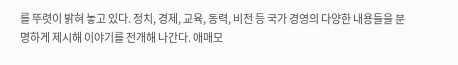를 뚜렷이 밝혀 놓고 있다. 정치, 경제, 교육, 동력, 비전 등 국가 경영의 다양한 내용들을 분명하게 제시해 이야기를 전개해 나간다. 애매모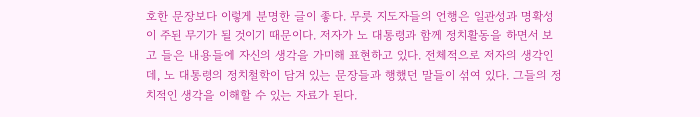호한 문장보다 이렇게 분명한 글이 좋다. 무릇 지도자들의 언행은 일관성과 명확성이 주된 무기가 될 것이기 때문이다. 저자가 노 대통령과 함께 정치활동을 하면서 보고 들은 내용들에 자신의 생각을 가미해 표현하고 있다. 전체적으로 저자의 생각인데, 노 대통령의 정치철학이 담겨 있는 문장들과 행했던 말들이 섞여 있다. 그들의 정치적인 생각을 이해할 수 있는 자료가 된다.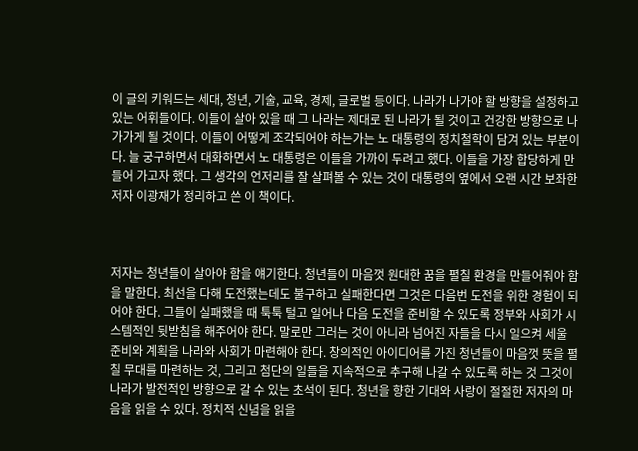이 글의 키워드는 세대, 청년, 기술, 교육, 경제, 글로벌 등이다. 나라가 나가야 할 방향을 설정하고 있는 어휘들이다. 이들이 살아 있을 때 그 나라는 제대로 된 나라가 될 것이고 건강한 방향으로 나가가게 될 것이다. 이들이 어떻게 조각되어야 하는가는 노 대통령의 정치철학이 담겨 있는 부분이다. 늘 궁구하면서 대화하면서 노 대통령은 이들을 가까이 두려고 했다. 이들을 가장 합당하게 만들어 가고자 했다. 그 생각의 언저리를 잘 살펴볼 수 있는 것이 대통령의 옆에서 오랜 시간 보좌한 저자 이광재가 정리하고 쓴 이 책이다.



저자는 청년들이 살아야 함을 얘기한다. 청년들이 마음껏 원대한 꿈을 펼칠 환경을 만들어줘야 함을 말한다. 최선을 다해 도전했는데도 불구하고 실패한다면 그것은 다음번 도전을 위한 경험이 되어야 한다. 그들이 실패했을 때 툭툭 털고 일어나 다음 도전을 준비할 수 있도록 정부와 사회가 시스템적인 뒷받침을 해주어야 한다. 말로만 그러는 것이 아니라 넘어진 자들을 다시 일으켜 세울 준비와 계획을 나라와 사회가 마련해야 한다. 창의적인 아이디어를 가진 청년들이 마음껏 뜻을 펼칠 무대를 마련하는 것, 그리고 첨단의 일들을 지속적으로 추구해 나갈 수 있도록 하는 것 그것이 나라가 발전적인 방향으로 갈 수 있는 초석이 된다. 청년을 향한 기대와 사랑이 절절한 저자의 마음을 읽을 수 있다. 정치적 신념을 읽을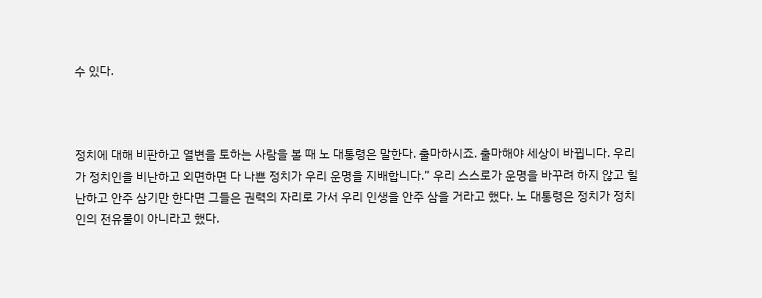수 있다.



정치에 대해 비판하고 열변을 토하는 사람을 볼 때 노 대통령은 말한다. 출마하시죠. 출마해야 세상이 바뀝니다. 우리가 정치인을 비난하고 외면하면 다 나쁜 정치가 우리 운명을 지배합니다.” 우리 스스로가 운명을 바꾸려 하지 않고 힐난하고 안주 삼기만 한다면 그들은 권력의 자리로 가서 우리 인생을 안주 삼을 거라고 했다. 노 대통령은 정치가 정치인의 전유물이 아니라고 했다.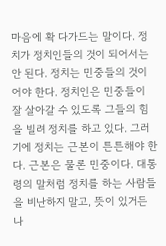마음에 확 다가드는 말이다. 정치가 정치인들의 것이 되어서는 안 된다. 정치는 민중들의 것이어야 한다. 정치인은 민중들이 잘 살아갈 수 있도록 그들의 힘을 빌려 정치를 하고 있다. 그러기에 정치는 근본이 튼튼해야 한다. 근본은 물론 민중이다. 대통령의 말처럼 정치를 하는 사람들을 비난하지 말고, 뜻이 있거든 나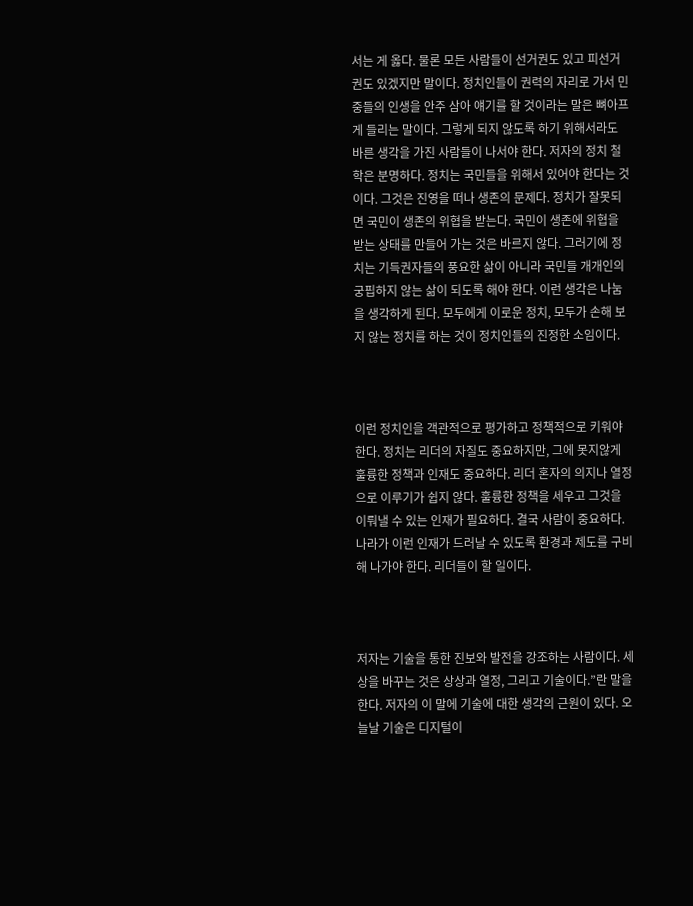서는 게 옳다. 물론 모든 사람들이 선거권도 있고 피선거권도 있겠지만 말이다. 정치인들이 권력의 자리로 가서 민중들의 인생을 안주 삼아 얘기를 할 것이라는 말은 뼈아프게 들리는 말이다. 그렇게 되지 않도록 하기 위해서라도 바른 생각을 가진 사람들이 나서야 한다. 저자의 정치 철학은 분명하다. 정치는 국민들을 위해서 있어야 한다는 것이다. 그것은 진영을 떠나 생존의 문제다. 정치가 잘못되면 국민이 생존의 위협을 받는다. 국민이 생존에 위협을 받는 상태를 만들어 가는 것은 바르지 않다. 그러기에 정치는 기득권자들의 풍요한 삶이 아니라 국민들 개개인의 궁핍하지 않는 삶이 되도록 해야 한다. 이런 생각은 나눔을 생각하게 된다. 모두에게 이로운 정치, 모두가 손해 보지 않는 정치를 하는 것이 정치인들의 진정한 소임이다.



이런 정치인을 객관적으로 평가하고 정책적으로 키워야 한다. 정치는 리더의 자질도 중요하지만, 그에 못지않게 훌륭한 정책과 인재도 중요하다. 리더 혼자의 의지나 열정으로 이루기가 쉽지 않다. 훌륭한 정책을 세우고 그것을 이뤄낼 수 있는 인재가 필요하다. 결국 사람이 중요하다. 나라가 이런 인재가 드러날 수 있도록 환경과 제도를 구비해 나가야 한다. 리더들이 할 일이다.



저자는 기술을 통한 진보와 발전을 강조하는 사람이다. 세상을 바꾸는 것은 상상과 열정, 그리고 기술이다.”란 말을 한다. 저자의 이 말에 기술에 대한 생각의 근원이 있다. 오늘날 기술은 디지털이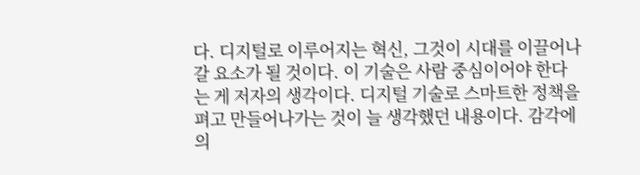다. 디지털로 이루어지는 혁신, 그것이 시대를 이끌어나갈 요소가 될 것이다. 이 기술은 사람 중심이어야 한다는 게 저자의 생각이다. 디지털 기술로 스마트한 정책을 펴고 만들어나가는 것이 늘 생각했던 내용이다. 감각에 의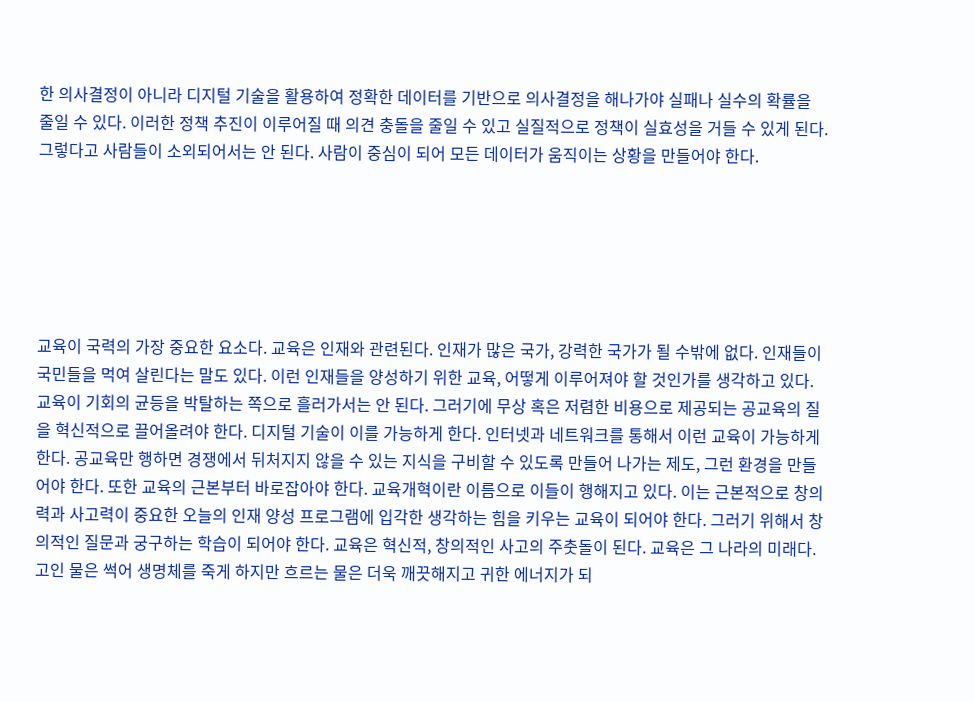한 의사결정이 아니라 디지털 기술을 활용하여 정확한 데이터를 기반으로 의사결정을 해나가야 실패나 실수의 확률을 줄일 수 있다. 이러한 정책 추진이 이루어질 때 의견 충돌을 줄일 수 있고 실질적으로 정책이 실효성을 거들 수 있게 된다. 그렇다고 사람들이 소외되어서는 안 된다. 사람이 중심이 되어 모든 데이터가 움직이는 상황을 만들어야 한다.






교육이 국력의 가장 중요한 요소다. 교육은 인재와 관련된다. 인재가 많은 국가, 강력한 국가가 될 수밖에 없다. 인재들이 국민들을 먹여 살린다는 말도 있다. 이런 인재들을 양성하기 위한 교육, 어떻게 이루어져야 할 것인가를 생각하고 있다. 교육이 기회의 균등을 박탈하는 쪽으로 흘러가서는 안 된다. 그러기에 무상 혹은 저렴한 비용으로 제공되는 공교육의 질을 혁신적으로 끌어올려야 한다. 디지털 기술이 이를 가능하게 한다. 인터넷과 네트워크를 통해서 이런 교육이 가능하게 한다. 공교육만 행하면 경쟁에서 뒤처지지 않을 수 있는 지식을 구비할 수 있도록 만들어 나가는 제도, 그런 환경을 만들어야 한다. 또한 교육의 근본부터 바로잡아야 한다. 교육개혁이란 이름으로 이들이 행해지고 있다. 이는 근본적으로 창의력과 사고력이 중요한 오늘의 인재 양성 프로그램에 입각한 생각하는 힘을 키우는 교육이 되어야 한다. 그러기 위해서 창의적인 질문과 궁구하는 학습이 되어야 한다. 교육은 혁신적, 창의적인 사고의 주춧돌이 된다. 교육은 그 나라의 미래다. 고인 물은 썩어 생명체를 죽게 하지만 흐르는 물은 더욱 깨끗해지고 귀한 에너지가 되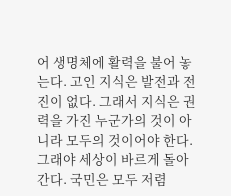어 생명체에 활력을 불어 놓는다. 고인 지식은 발전과 전진이 없다. 그래서 지식은 권력을 가진 누군가의 것이 아니라 모두의 것이어야 한다. 그래야 세상이 바르게 돌아간다. 국민은 모두 저렴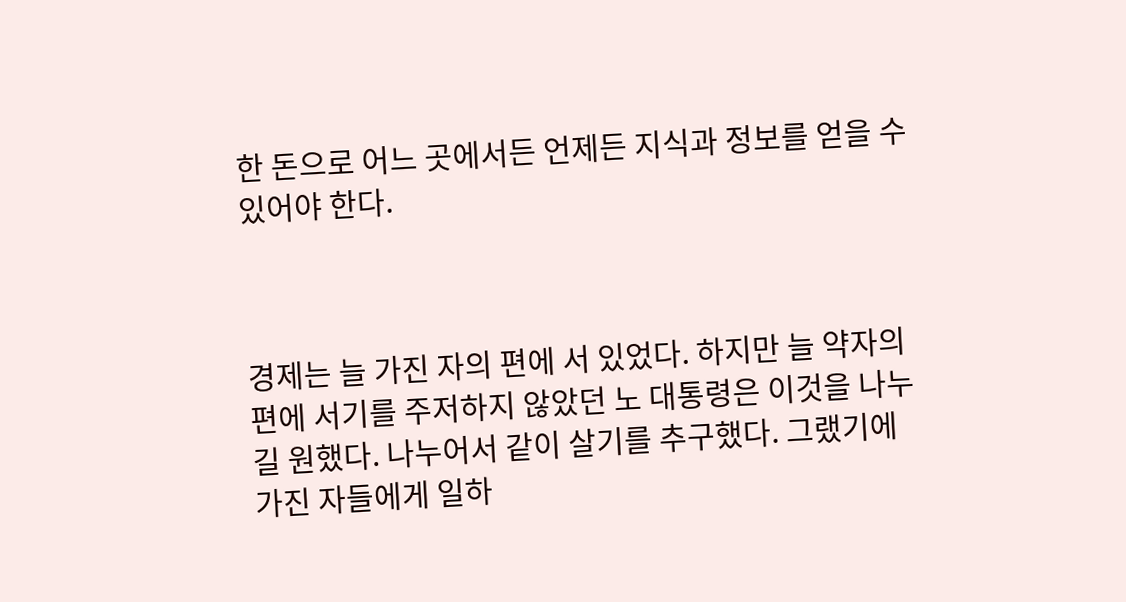한 돈으로 어느 곳에서든 언제든 지식과 정보를 얻을 수 있어야 한다.



경제는 늘 가진 자의 편에 서 있었다. 하지만 늘 약자의 편에 서기를 주저하지 않았던 노 대통령은 이것을 나누길 원했다. 나누어서 같이 살기를 추구했다. 그랬기에 가진 자들에게 일하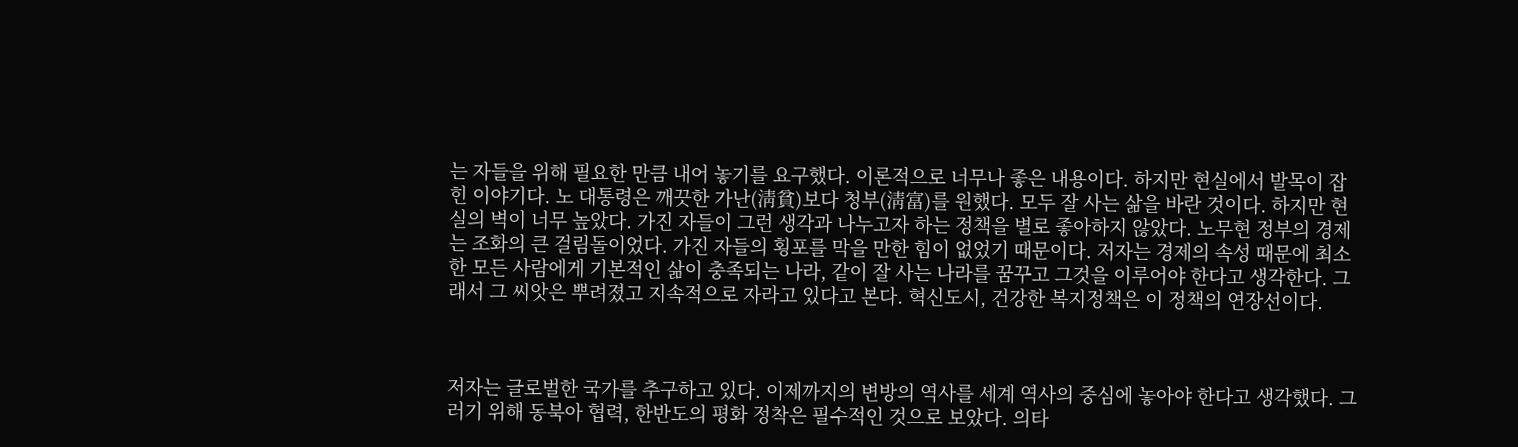는 자들을 위해 필요한 만큼 내어 놓기를 요구했다. 이론적으로 너무나 좋은 내용이다. 하지만 현실에서 발목이 잡힌 이야기다. 노 대통령은 깨끗한 가난(淸貧)보다 청부(淸富)를 원했다. 모두 잘 사는 삶을 바란 것이다. 하지만 현실의 벽이 너무 높았다. 가진 자들이 그런 생각과 나누고자 하는 정책을 별로 좋아하지 않았다. 노무현 정부의 경제는 조화의 큰 걸림돌이었다. 가진 자들의 횡포를 막을 만한 힘이 없었기 때문이다. 저자는 경제의 속성 때문에 최소한 모든 사람에게 기본적인 삶이 충족되는 나라, 같이 잘 사는 나라를 꿈꾸고 그것을 이루어야 한다고 생각한다. 그래서 그 씨앗은 뿌려졌고 지속적으로 자라고 있다고 본다. 혁신도시, 건강한 복지정책은 이 정책의 연장선이다.



저자는 글로벌한 국가를 추구하고 있다. 이제까지의 변방의 역사를 세계 역사의 중심에 놓아야 한다고 생각했다. 그러기 위해 동북아 협력, 한반도의 평화 정착은 필수적인 것으로 보았다. 의타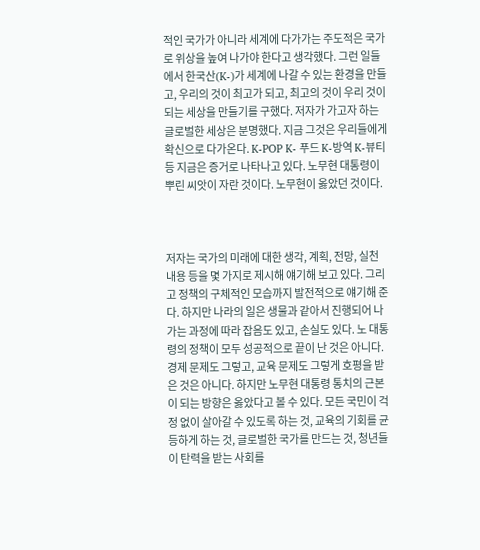적인 국가가 아니라 세계에 다가가는 주도적은 국가로 위상을 높여 나가야 한다고 생각했다. 그런 일들에서 한국산(K-)가 세계에 나갈 수 있는 환경을 만들고, 우리의 것이 최고가 되고, 최고의 것이 우리 것이 되는 세상을 만들기를 구했다. 저자가 가고자 하는 글로벌한 세상은 분명했다. 지금 그것은 우리들에게 확신으로 다가온다. K-POP K- 푸드 K-방역 K-뷰티 등 지금은 증거로 나타나고 있다. 노무현 대통령이 뿌린 씨앗이 자란 것이다. 노무현이 옳았던 것이다.



저자는 국가의 미래에 대한 생각, 계획, 전망, 실천 내용 등을 몇 가지로 제시해 얘기해 보고 있다. 그리고 정책의 구체적인 모습까지 발전적으로 얘기해 준다. 하지만 나라의 일은 생물과 같아서 진행되어 나가는 과정에 따라 잡음도 있고, 손실도 있다. 노 대통령의 정책이 모두 성공적으로 끝이 난 것은 아니다. 경제 문제도 그렇고, 교육 문제도 그렇게 호평을 받은 것은 아니다. 하지만 노무현 대통령 통치의 근본이 되는 방향은 옳았다고 볼 수 있다. 모든 국민이 걱정 없이 살아갈 수 있도록 하는 것, 교육의 기회를 균등하게 하는 것, 글로벌한 국가를 만드는 것, 청년들이 탄력을 받는 사회를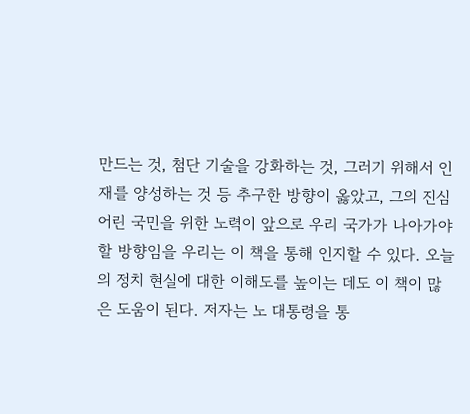만드는 것, 첨단 기술을 강화하는 것, 그러기 위해서 인재를 양성하는 것 등 추구한 방향이 옳았고, 그의 진심 어린 국민을 위한 노력이 앞으로 우리 국가가 나아가야 할 방향임을 우리는 이 책을 통해 인지할 수 있다. 오늘의 정치 현실에 대한 이해도를 높이는 데도 이 책이 많은 도움이 된다. 저자는 노 대통령을 통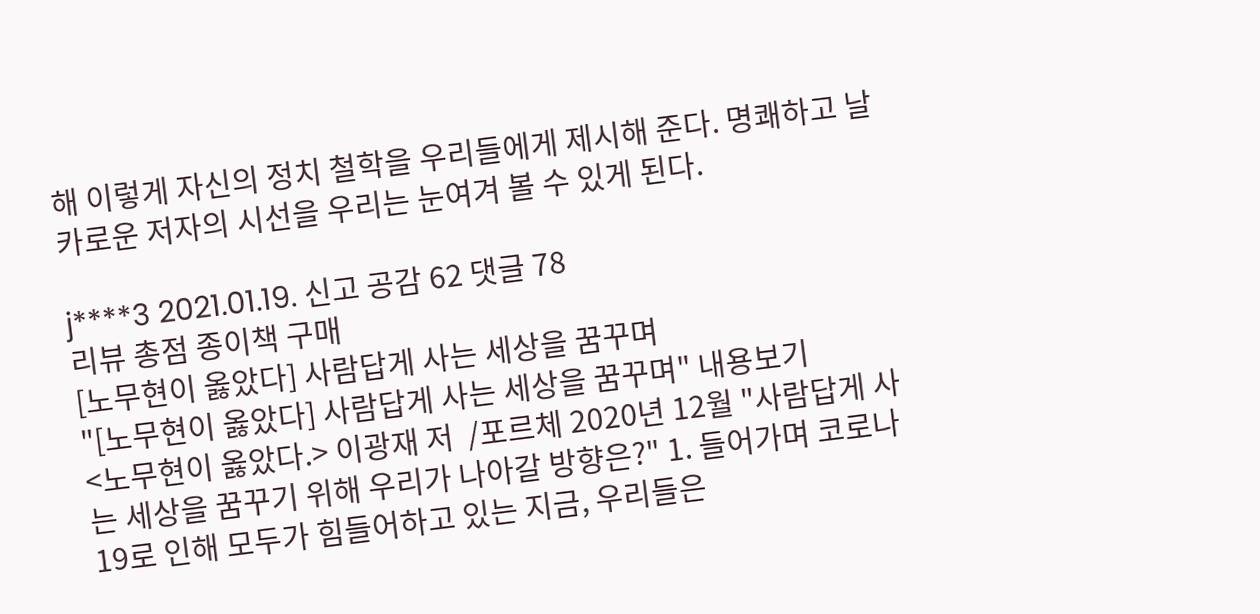해 이렇게 자신의 정치 철학을 우리들에게 제시해 준다. 명쾌하고 날카로운 저자의 시선을 우리는 눈여겨 볼 수 있게 된다.

j****3 2021.01.19. 신고 공감 62 댓글 78
리뷰 총점 종이책 구매
[노무현이 옳았다] 사람답게 사는 세상을 꿈꾸며
"[노무현이 옳았다] 사람답게 사는 세상을 꿈꾸며" 내용보기
<노무현이 옳았다.> 이광재 저  /포르체 2020년 12월 "사람답게 사는 세상을 꿈꾸기 위해 우리가 나아갈 방향은?" 1. 들어가며 코로나19로 인해 모두가 힘들어하고 있는 지금, 우리들은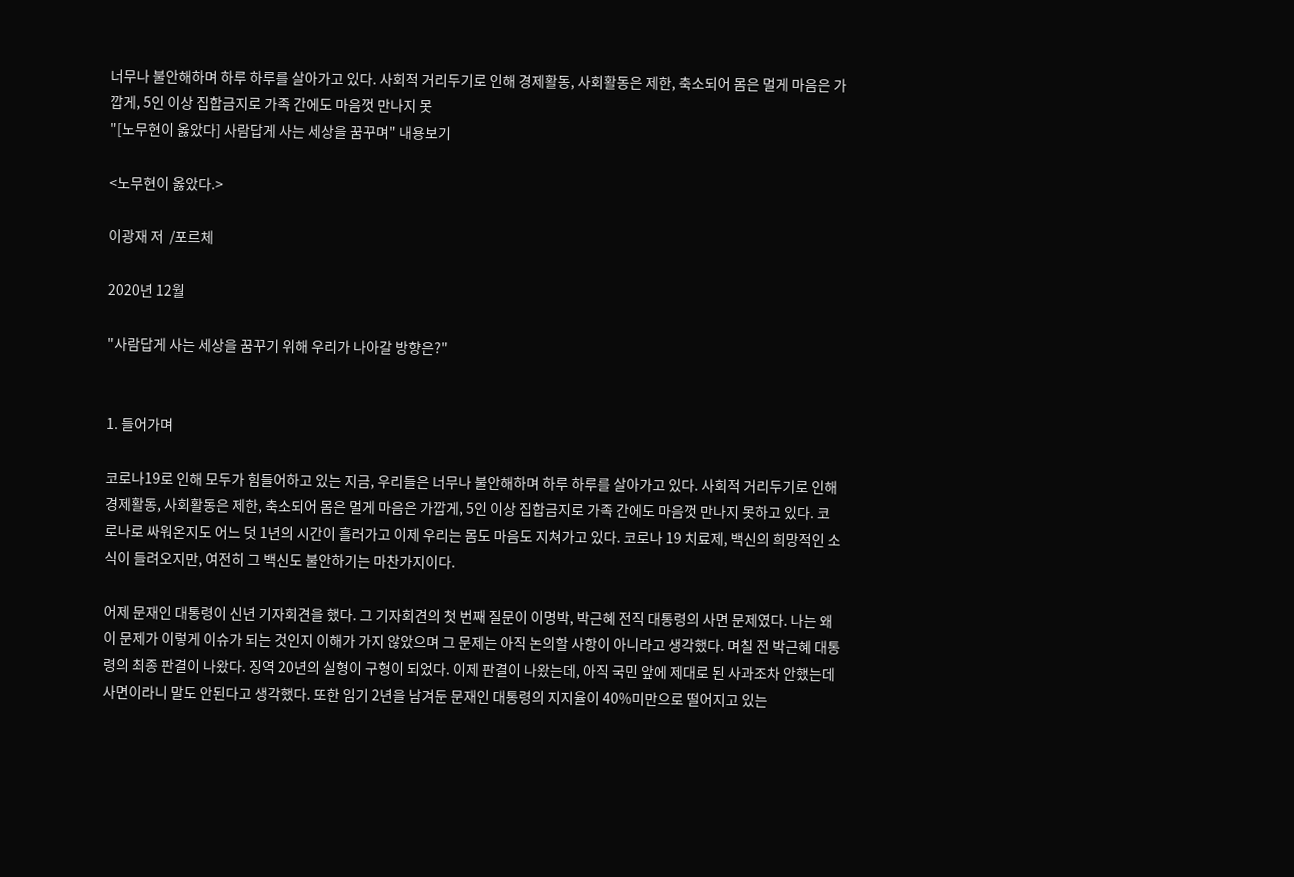너무나 불안해하며 하루 하루를 살아가고 있다. 사회적 거리두기로 인해 경제활동, 사회활동은 제한, 축소되어 몸은 멀게 마음은 가깝게, 5인 이상 집합금지로 가족 간에도 마음껏 만나지 못
"[노무현이 옳았다] 사람답게 사는 세상을 꿈꾸며" 내용보기

<노무현이 옳았다.>

이광재 저  /포르체

2020년 12월

"사람답게 사는 세상을 꿈꾸기 위해 우리가 나아갈 방향은?"


1. 들어가며

코로나19로 인해 모두가 힘들어하고 있는 지금, 우리들은 너무나 불안해하며 하루 하루를 살아가고 있다. 사회적 거리두기로 인해 경제활동, 사회활동은 제한, 축소되어 몸은 멀게 마음은 가깝게, 5인 이상 집합금지로 가족 간에도 마음껏 만나지 못하고 있다. 코로나로 싸워온지도 어느 덧 1년의 시간이 흘러가고 이제 우리는 몸도 마음도 지쳐가고 있다. 코로나 19 치료제, 백신의 희망적인 소식이 들려오지만, 여전히 그 백신도 불안하기는 마찬가지이다.

어제 문재인 대통령이 신년 기자회견을 했다. 그 기자회견의 첫 번째 질문이 이명박, 박근혜 전직 대통령의 사면 문제였다. 나는 왜 이 문제가 이렇게 이슈가 되는 것인지 이해가 가지 않았으며 그 문제는 아직 논의할 사항이 아니라고 생각했다. 며칠 전 박근혜 대통령의 최종 판결이 나왔다. 징역 20년의 실형이 구형이 되었다. 이제 판결이 나왔는데, 아직 국민 앞에 제대로 된 사과조차 안했는데 사면이라니 말도 안된다고 생각했다. 또한 임기 2년을 남겨둔 문재인 대통령의 지지율이 40%미만으로 떨어지고 있는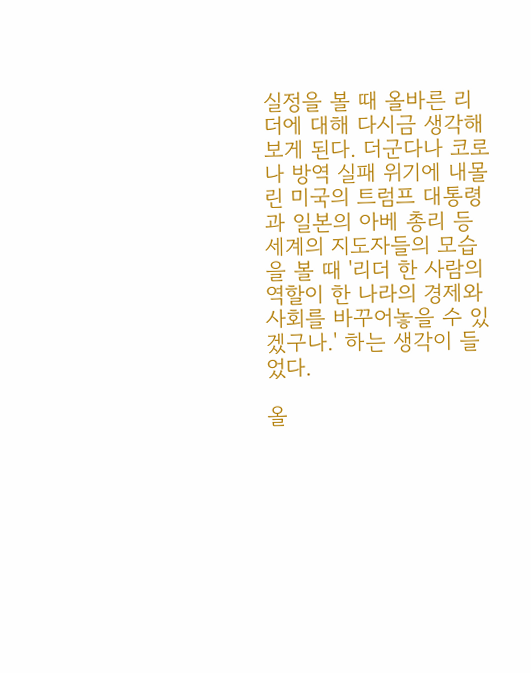실정을 볼 때 올바른 리더에 대해 다시금 생각해보게 된다. 더군다나 코로나 방역 실패 위기에 내몰린 미국의 트럼프 대통령과 일본의 아베 총리 등 세계의 지도자들의 모습을 볼 때 '리더 한 사람의 역할이 한 나라의 경제와 사회를 바꾸어놓을 수 있겠구나.' 하는 생각이 들었다.

올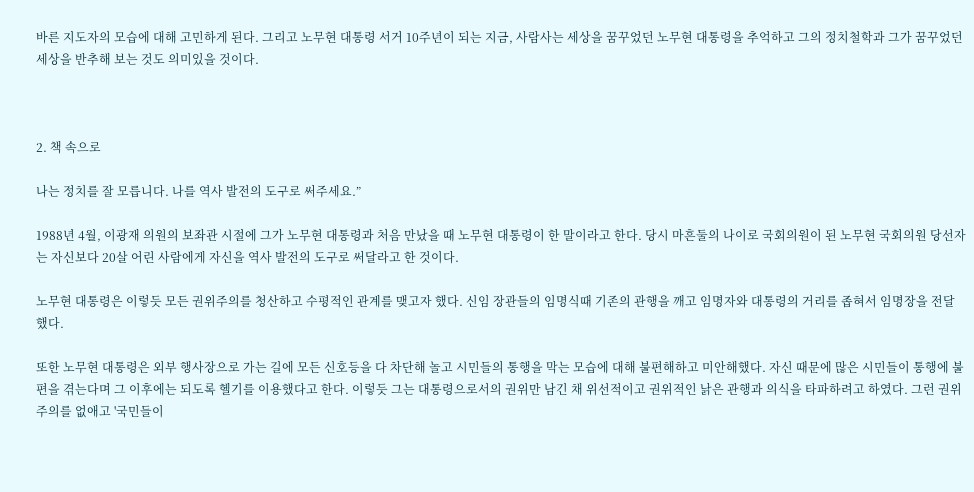바른 지도자의 모습에 대해 고민하게 된다. 그리고 노무현 대통령 서거 10주년이 되는 지금, 사람사는 세상을 꿈꾸었던 노무현 대통령을 추억하고 그의 정치철학과 그가 꿈꾸었던 세상을 반추해 보는 것도 의미있을 것이다.



2. 책 속으로

나는 정치를 잘 모릅니다. 나를 역사 발전의 도구로 써주세요.”

1988년 4월, 이광재 의원의 보좌관 시절에 그가 노무현 대통령과 처음 만났을 때 노무현 대통령이 한 말이라고 한다. 당시 마흔둘의 나이로 국회의원이 된 노무현 국회의원 당선자는 자신보다 20살 어린 사람에게 자신을 역사 발전의 도구로 써달라고 한 것이다.

노무현 대통령은 이렇듯 모든 권위주의를 청산하고 수평적인 관계를 맺고자 했다. 신임 장관들의 임명식때 기존의 관행을 깨고 임명자와 대통령의 거리를 좁혀서 임명장을 전달했다.

또한 노무현 대통령은 외부 행사장으로 가는 길에 모든 신호등을 다 차단해 놀고 시민들의 통행을 막는 모습에 대해 불편해하고 미안해했다. 자신 때문에 많은 시민들이 통행에 불편을 겪는다며 그 이후에는 되도록 헬기를 이용했다고 한다. 이렇듯 그는 대통령으로서의 권위만 남긴 채 위선적이고 권위적인 낡은 관행과 의식을 타파하려고 하였다. 그런 권위주의를 없애고 '국민들이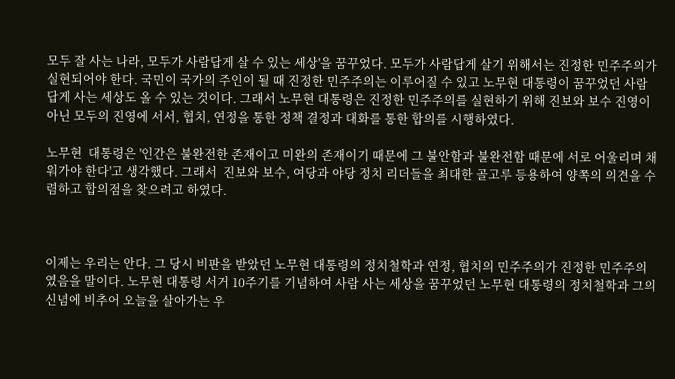모두 잘 사는 나라, 모두가 사람답게 살 수 있는 세상'을 꿈꾸었다. 모두가 사람답게 살기 위해서는 진정한 민주주의가 실현되어야 한다. 국민이 국가의 주인이 될 때 진정한 민주주의는 이루어질 수 있고 노무현 대통령이 꿈꾸었던 사람답게 사는 세상도 올 수 있는 것이다. 그래서 노무현 대통령은 진정한 민주주의를 실현하기 위해 진보와 보수 진영이 아닌 모두의 진영에 서서, 협치, 연정을 통한 정책 결정과 대화를 통한 합의를 시행하였다.

노무현  대통령은 '인간은 불완전한 존재이고 미완의 존재이기 때문에 그 불안함과 불완전함 때문에 서로 어울리며 채워가야 한다'고 생각했다. 그래서  진보와 보수, 여당과 야당 정치 리더들을 최대한 골고루 등용하여 양쪽의 의견을 수렴하고 합의점을 찾으려고 하였다.



이제는 우리는 안다. 그 당시 비판을 받았던 노무현 대통령의 정치철학과 연정, 협치의 민주주의가 진정한 민주주의였음을 말이다. 노무현 대통령 서거 10주기를 기념하여 사람 사는 세상을 꿈꾸었던 노무현 대통령의 정치철학과 그의 신념에 비추어 오늘을 살아가는 우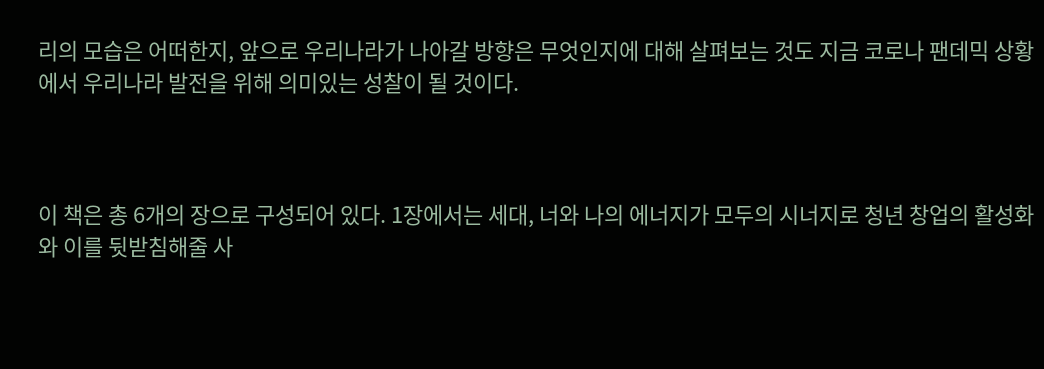리의 모습은 어떠한지, 앞으로 우리나라가 나아갈 방향은 무엇인지에 대해 살펴보는 것도 지금 코로나 팬데믹 상황에서 우리나라 발전을 위해 의미있는 성찰이 될 것이다.



이 책은 총 6개의 장으로 구성되어 있다. 1장에서는 세대, 너와 나의 에너지가 모두의 시너지로 청년 창업의 활성화와 이를 뒷받침해줄 사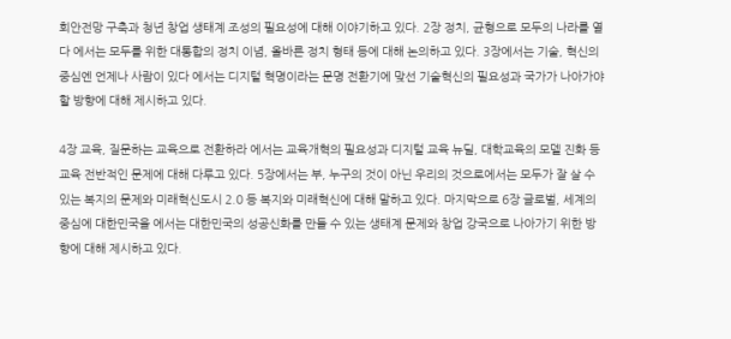회안전망 구축과 청년 창업 생태계 조성의 필요성에 대해 이야기하고 있다. 2장 정치, 균형으로 모두의 나라를 열다 에서는 모두를 위한 대통합의 정치 이념, 올바른 정치 형태 등에 대해 논의하고 있다. 3장에서는 기술, 혁신의 중심엔 언제나 사람이 있다 에서는 디지털 혁명이라는 문명 전환기에 맞선 기술혁신의 필요성과 국가가 나아가야 할 방향에 대해 제시하고 있다.

4장 교육, 질문하는 교육으로 전환하라 에서는 교육개혁의 필요성과 디지털 교육 뉴딜, 대학교육의 모델 진화 등 교육 전반적인 문제에 대해 다루고 있다. 5장에서는 부, 누구의 것이 아닌 우리의 것으로에서는 모두가 잘 살 수 있는 복지의 문제와 미래혁신도시 2.0 등 복지와 미래혁신에 대해 말하고 있다. 마지막으로 6장 글로벌, 세계의 중심에 대한민국을 에서는 대한민국의 성공신화를 만들 수 있는 생태계 문제와 창업 강국으로 나아가기 위한 방향에 대해 제시하고 있다.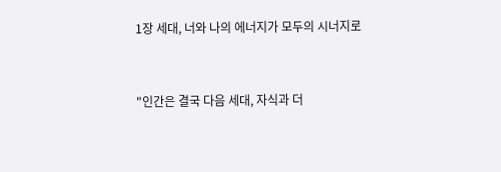1장 세대, 너와 나의 에너지가 모두의 시너지로



"인간은 결국 다음 세대, 자식과 더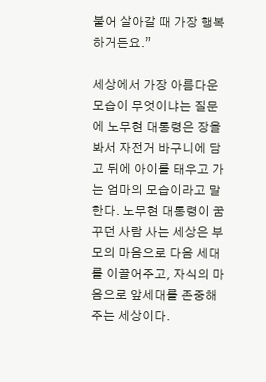불어 살아갈 때 가장 행복하거든요.”

세상에서 가장 아름다운 모습이 무엇이냐는 질문에 노무현 대통령은 장을 봐서 자전거 바구니에 담고 뒤에 아이를 태우고 가는 엄마의 모습이라고 말한다. 노무현 대통령이 꿈꾸던 사람 사는 세상은 부모의 마음으로 다음 세대를 이끌어주고, 자식의 마음으로 앞세대를 존중해주는 세상이다.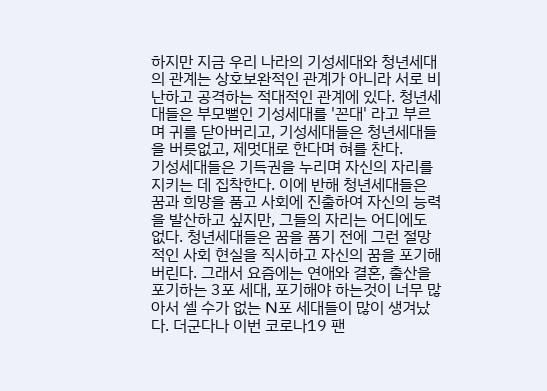하지만 지금 우리 나라의 기성세대와 청년세대의 관계는 상호보완적인 관계가 아니라 서로 비난하고 공격하는 적대적인 관계에 있다. 청년세대들은 부모뻘인 기성세대를 '꼰대' 라고 부르며 귀를 닫아버리고, 기성세대들은 청년세대들을 버릇없고, 제멋대로 한다며 혀를 찬다.
기성세대들은 기득권을 누리며 자신의 자리를 지키는 데 집착한다. 이에 반해 청년세대들은 꿈과 희망을 품고 사회에 진출하여 자신의 능력을 발산하고 싶지만, 그들의 자리는 어디에도 없다. 청년세대들은 꿈을 품기 전에 그런 절망적인 사회 현실을 직시하고 자신의 꿈을 포기해버린다. 그래서 요즘에는 연애와 결혼, 출산을 포기하는 3포 세대, 포기해야 하는것이 너무 많아서 셀 수가 없는 N포 세대들이 많이 생겨났다. 더군다나 이번 코로나19 팬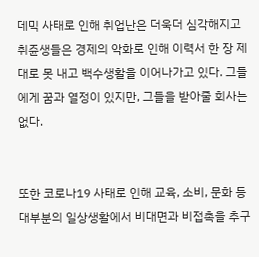데믹 사태로 인해 취업난은 더욱더 심각해지고 취쥰생들은 경제의 악화로 인해 이력서 한 장 제대로 못 내고 백수생활을 이어나가고 있다. 그들에게 꿈과 열정이 있지만, 그들을 받아줄 회사는 없다.


또한 코로나19 사태로 인해 교육, 소비, 문화 등 대부분의 일상생활에서 비대면과 비접촉을 추구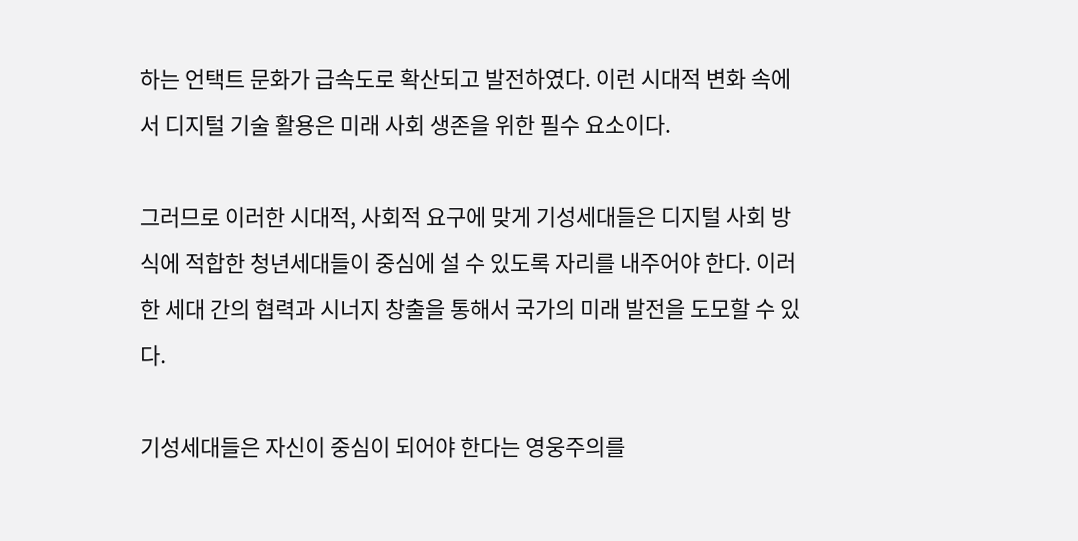하는 언택트 문화가 급속도로 확산되고 발전하였다. 이런 시대적 변화 속에서 디지털 기술 활용은 미래 사회 생존을 위한 필수 요소이다.

그러므로 이러한 시대적, 사회적 요구에 맞게 기성세대들은 디지털 사회 방식에 적합한 청년세대들이 중심에 설 수 있도록 자리를 내주어야 한다. 이러한 세대 간의 협력과 시너지 창출을 통해서 국가의 미래 발전을 도모할 수 있다.

기성세대들은 자신이 중심이 되어야 한다는 영웅주의를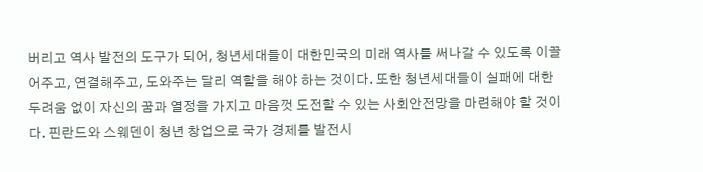버리고 역사 발전의 도구가 되어, 청년세대들이 대한민국의 미래 역사를 써나갈 수 있도록 이끌어주고, 연결해주고, 도와주는 달리 역할을 해야 하는 것이다. 또한 청년세대들이 실패에 대한 두려움 없이 자신의 꿈과 열정을 가지고 마음껏 도전할 수 있는 사회안전망을 마련해야 할 것이다. 핀란드와 스웨덴이 청년 창업으로 국가 경제를 발전시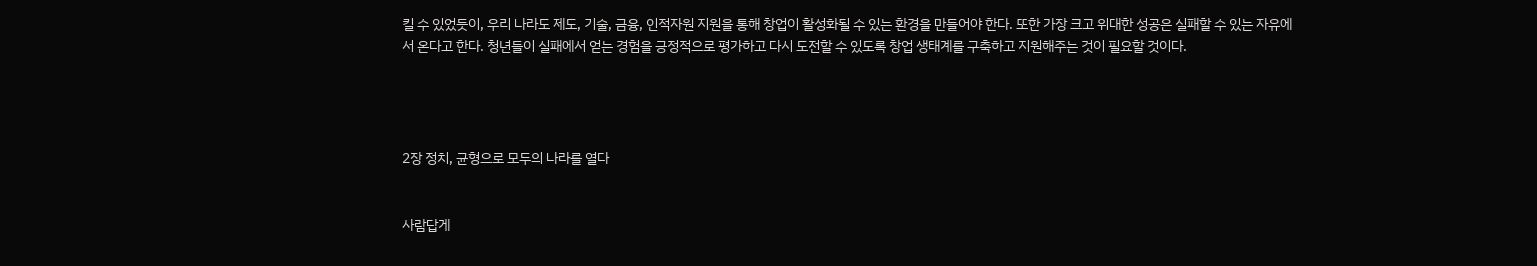킬 수 있었듯이, 우리 나라도 제도, 기술, 금융, 인적자원 지원을 통해 창업이 활성화될 수 있는 환경을 만들어야 한다. 또한 가장 크고 위대한 성공은 실패할 수 있는 자유에서 온다고 한다. 청년들이 실패에서 얻는 경험을 긍정적으로 평가하고 다시 도전할 수 있도록 창업 생태계를 구축하고 지원해주는 것이 필요할 것이다.




2장 정치, 균형으로 모두의 나라를 열다


사람답게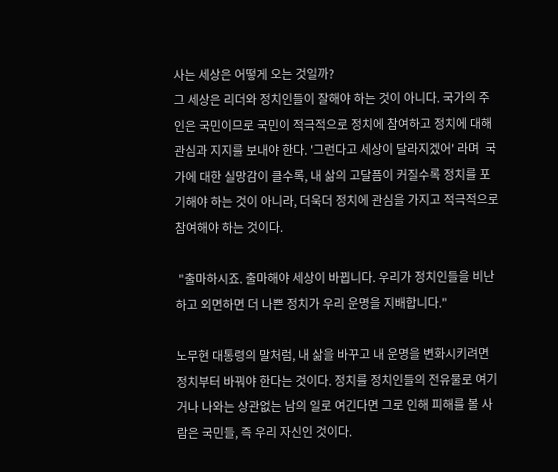사는 세상은 어떻게 오는 것일까?
그 세상은 리더와 정치인들이 잘해야 하는 것이 아니다. 국가의 주인은 국민이므로 국민이 적극적으로 정치에 참여하고 정치에 대해 관심과 지지를 보내야 한다. '그런다고 세상이 달라지겠어' 라며  국가에 대한 실망감이 클수록, 내 삶의 고달픔이 커질수록 정치를 포기해야 하는 것이 아니라, 더욱더 정치에 관심을 가지고 적극적으로 참여해야 하는 것이다.

 "출마하시죠. 출마해야 세상이 바뀝니다. 우리가 정치인들을 비난하고 외면하면 더 나쁜 정치가 우리 운명을 지배합니다."

노무현 대통령의 말처럼, 내 삶을 바꾸고 내 운명을 변화시키려면 정치부터 바꿔야 한다는 것이다. 정치를 정치인들의 전유물로 여기거나 나와는 상관없는 남의 일로 여긴다면 그로 인해 피해를 볼 사람은 국민들, 즉 우리 자신인 것이다.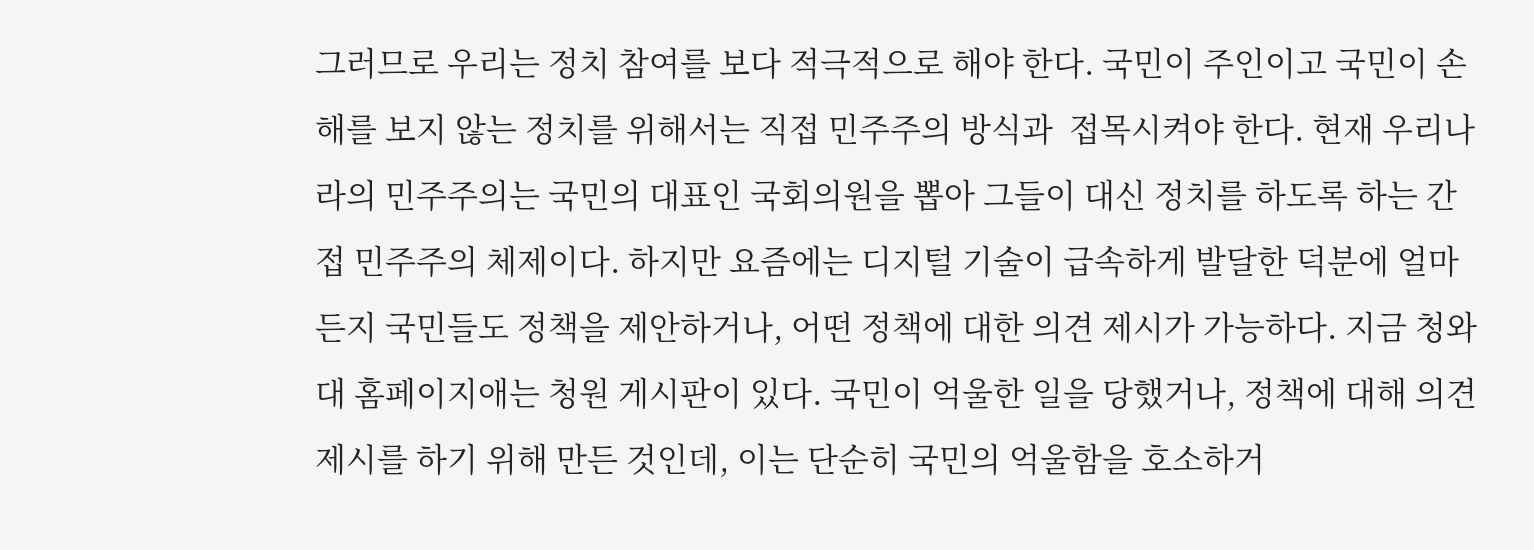그러므로 우리는 정치 참여를 보다 적극적으로 해야 한다. 국민이 주인이고 국민이 손해를 보지 않는 정치를 위해서는 직접 민주주의 방식과  접목시켜야 한다. 현재 우리나라의 민주주의는 국민의 대표인 국회의원을 뽑아 그들이 대신 정치를 하도록 하는 간접 민주주의 체제이다. 하지만 요즘에는 디지털 기술이 급속하게 발달한 덕분에 얼마든지 국민들도 정책을 제안하거나, 어떤 정책에 대한 의견 제시가 가능하다. 지금 청와대 홈페이지애는 청원 게시판이 있다. 국민이 억울한 일을 당했거나, 정책에 대해 의견 제시를 하기 위해 만든 것인데, 이는 단순히 국민의 억울함을 호소하거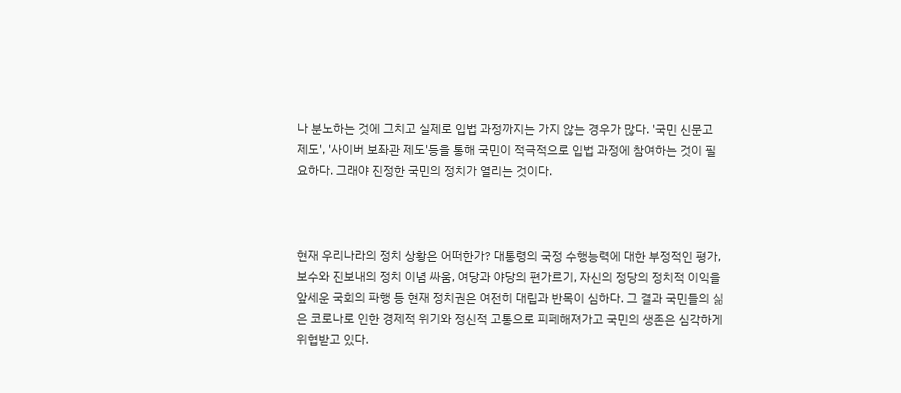나 분노하는 것에 그치고 실제로 입법 과정까지는 가지 않는 경우가 많다. '국민 신문고 제도', '사이버 보좌관 제도'등을 통해 국민이 적극적으로 입법 과정에 참여하는 것이 필요하다. 그래야 진정한 국민의 정치가 열리는 것이다.



현재 우리나라의 정치 상황은 어떠한가? 대통령의 국정 수행능력에 대한 부정적인 평가, 보수와 진보내의 정치 이념 싸움, 여당과 야당의 편가르기, 자신의 정당의 정치적 이익을 앞세운 국회의 파행 등 현재 정치권은 여전히 대립과 반목이 심하다. 그 결과 국민들의 싦은 코로나로 인한 경제적 위기와 정신적 고통으로 피페해져가고 국민의 생존은 심각하게 위협받고 있다.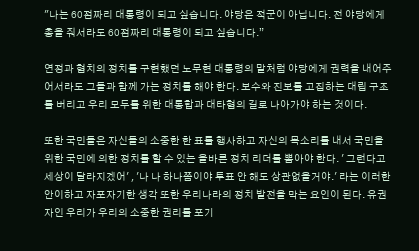"나는 60점짜리 대통령이 되고 싶습니다. 야당은 적군이 아닙니다. 전 야당에게 총을 줘서라도 60점짜리 대통령이 되고 싶습니다.”

연정과 협치의 정치를 구현했던 노무현 대통령의 말처럼 야당에게 권력을 내어주어서라도 그들과 함께 가는 정치를 해야 한다. 보수와 진보를 고집하는 대립 구조를 버리고 우리 모두를 위한 대통합과 대타협의 길로 나아가야 하는 것이다.

또한 국민들은 자신들의 소중한 한 표를 행사하고 자신의 목소리를 내서 국민을 위한 국민에 의한 정치를 할 수 있는 올바른 정치 리더를 뽑아야 한다. ' 그런다고 세상이 달라지겠어' , '나 나 하나쯤이야 투표 안 해도 상관없을거야.' 라는 이러한 안이하고 자포자기한 생각 또한 우리나라의 정치 발전을 막는 요인이 된다. 유권자인 우리가 우리의 소중한 권리를 포기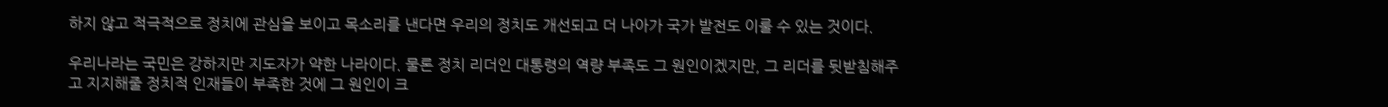하지 않고 적극적으로 정치에 관심을 보이고 목소리를 낸다면 우리의 정치도 개선되고 더 나아가 국가 발전도 이룰 수 있는 것이다.

우리나라는 국민은 강하지만 지도자가 약한 나라이다. 물론 정치 리더인 대통령의 역량 부족도 그 원인이겠지만, 그 리더를 뒷받침해주고 지지해줄 정치적 인재들이 부족한 것에 그 원인이 크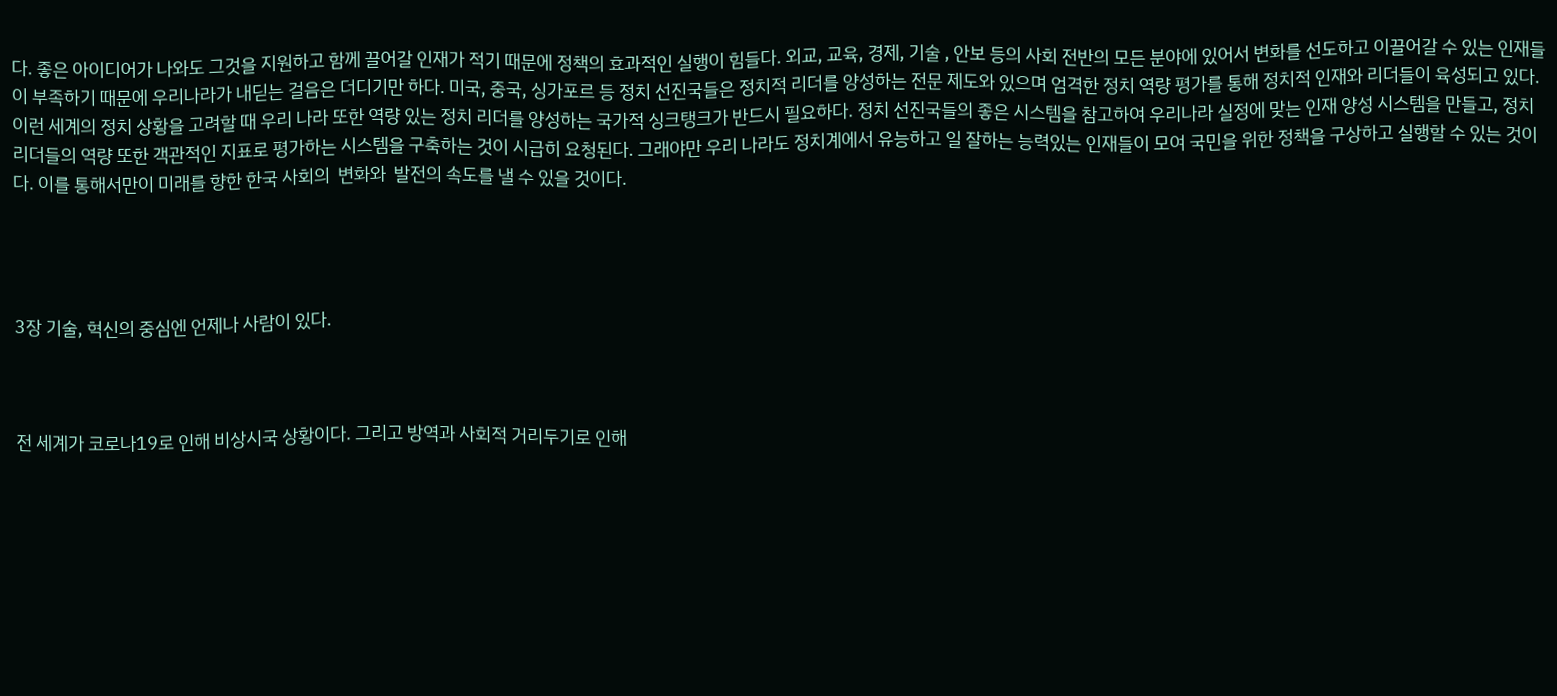다. 좋은 아이디어가 나와도 그것을 지원하고 함께 끌어갈 인재가 적기 때문에 정책의 효과적인 실행이 힘들다. 외교, 교육, 경제, 기술 , 안보 등의 사회 전반의 모든 분야에 있어서 변화를 선도하고 이끌어갈 수 있는 인재들이 부족하기 때문에 우리나라가 내딛는 걸음은 더디기만 하다. 미국, 중국, 싱가포르 등 정치 선진국들은 정치적 리더를 양성하는 전문 제도와 있으며 엄격한 정치 역량 평가를 통해 정치적 인재와 리더들이 육성되고 있다. 이런 세계의 정치 상황을 고려할 때 우리 나라 또한 역량 있는 정치 리더를 양성하는 국가적 싱크탱크가 반드시 필요하다. 정치 선진국들의 좋은 시스템을 참고하여 우리나라 실정에 맞는 인재 양성 시스템을 만들고, 정치 리더들의 역량 또한 객관적인 지표로 평가하는 시스템을 구축하는 것이 시급히 요청된다. 그래야만 우리 나라도 정치계에서 유능하고 일 잘하는 능력있는 인재들이 모여 국민을 위한 정책을 구상하고 실행할 수 있는 것이다. 이를 통해서만이 미래를 향한 한국 사회의  변화와  발전의 속도를 낼 수 있을 것이다.




3장 기술, 혁신의 중심엔 언제나 사람이 있다.



전 세계가 코로나19로 인해 비상시국 상황이다. 그리고 방역과 사회적 거리두기로 인해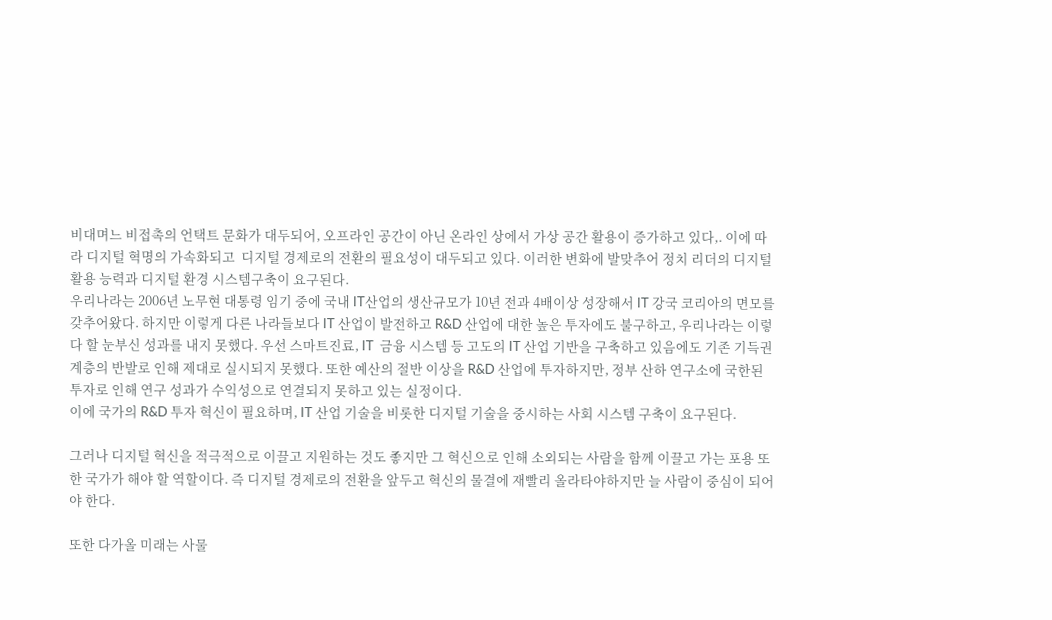비대며느 비접촉의 언택트 문화가 대두되어, 오프라인 공간이 아닌 온라인 상에서 가상 공간 활용이 증가하고 있다,. 이에 따라 디지털 혁명의 가속화되고  디지털 경제로의 전환의 필요성이 대두되고 있다. 이러한 변화에 발맞추어 정치 리더의 디지털 활용 능력과 디지털 환경 시스템구축이 요구된다.
우리나라는 2006년 노무현 대통령 임기 중에 국내 IT산업의 생산규모가 10년 전과 4배이상 성장해서 IT 강국 코리아의 면모를 갖추어왔다. 하지만 이렇게 다른 나라들보다 IT 산업이 발전하고 R&D 산업에 대한 높은 투자에도 불구하고, 우리나라는 이렇다 할 눈부신 성과를 내지 못했다. 우선 스마트진료, IT  금융 시스템 등 고도의 IT 산업 기반을 구축하고 있음에도 기존 기득권 계층의 반발로 인해 제대로 실시되지 못했다. 또한 예산의 절반 이상을 R&D 산업에 투자하지만, 정부 산하 연구소에 국한된 투자로 인해 연구 성과가 수익성으로 연결되지 못하고 있는 실정이다.
이에 국가의 R&D 투자 혁신이 필요하며, IT 산업 기술을 비롯한 디지털 기술을 중시하는 사회 시스템 구축이 요구된다.

그러나 디지털 혁신을 적극적으로 이끌고 지원하는 것도 좋지만 그 혁신으로 인해 소외되는 사람을 함께 이끌고 가는 포용 또한 국가가 해야 할 역할이다. 즉 디지털 경제로의 전환을 앞두고 혁신의 물결에 재빨리 올라타야하지만 늘 사람이 중심이 되어야 한다.

또한 다가올 미래는 사물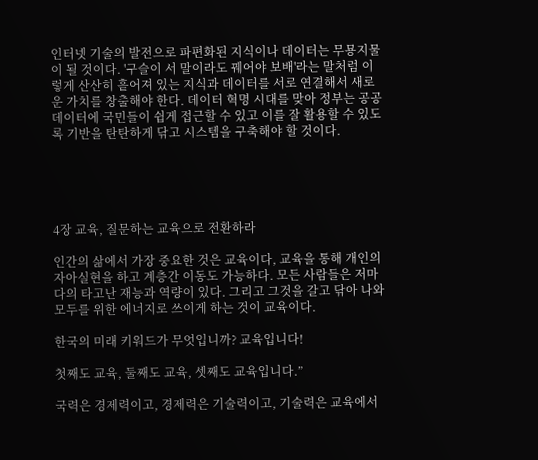인터넷 기술의 발전으로 파편화된 지식이나 데이터는 무묭지물이 될 것이다. '구슬이 서 말이라도 꿰어야 보배'라는 말처럼 이렇게 산산히 흩어져 있는 지식과 데이터를 서로 연결해서 새로운 가치를 창출해야 한다. 데이터 혁명 시대를 맞아 정부는 공공 데이터에 국민들이 쉽게 접근할 수 있고 이를 잘 활용할 수 있도록 기반을 탄탄하게 닦고 시스템을 구축해야 할 것이다.





4장 교육, 질문하는 교육으로 전환하라

인간의 삶에서 가장 중요한 것은 교육이다, 교육을 통해 개인의 자아실현을 하고 계층간 이동도 가능하다. 모든 사람들은 저마다의 타고난 재능과 역량이 있다. 그리고 그것을 갈고 닦아 나와 모두를 위한 에너지로 쓰이게 하는 것이 교육이다.

한국의 미래 키워드가 무엇입니까? 교육입니다!

첫째도 교육, 둘째도 교육, 셋째도 교육입니다.”

국력은 경제력이고, 경제력은 기술력이고, 기술력은 교육에서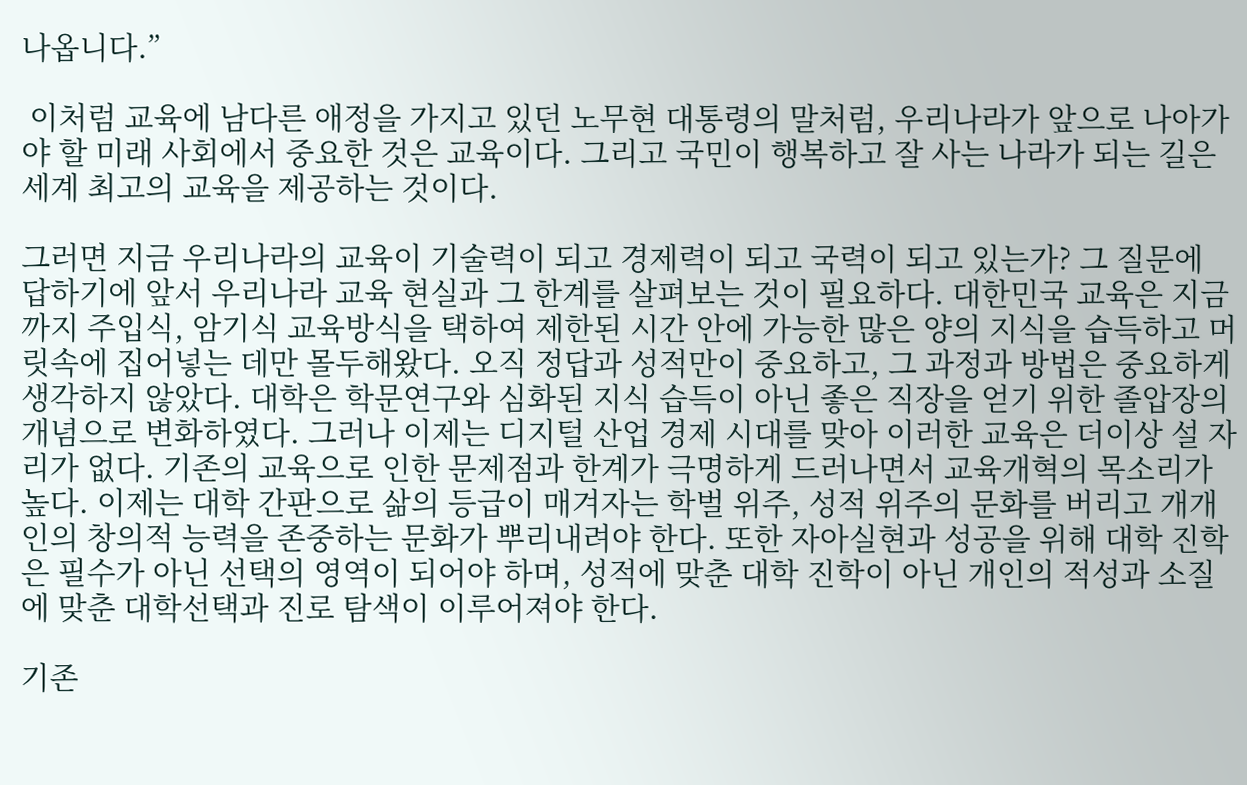나옵니다.”

 이처럼 교육에 남다른 애정을 가지고 있던 노무현 대통령의 말처럼, 우리나라가 앞으로 나아가야 할 미래 사회에서 중요한 것은 교육이다. 그리고 국민이 행복하고 잘 사는 나라가 되는 길은 세계 최고의 교육을 제공하는 것이다.

그러면 지금 우리나라의 교육이 기술력이 되고 경제력이 되고 국력이 되고 있는가? 그 질문에 답하기에 앞서 우리나라 교육 현실과 그 한계를 살펴보는 것이 필요하다. 대한민국 교육은 지금까지 주입식, 암기식 교육방식을 택하여 제한된 시간 안에 가능한 많은 양의 지식을 습득하고 머릿속에 집어넣는 데만 몰두해왔다. 오직 정답과 성적만이 중요하고, 그 과정과 방법은 중요하게 생각하지 않았다. 대학은 학문연구와 심화된 지식 습득이 아닌 좋은 직장을 얻기 위한 졸압장의 개념으로 변화하였다. 그러나 이제는 디지털 산업 경제 시대를 맞아 이러한 교육은 더이상 설 자리가 없다. 기존의 교육으로 인한 문제점과 한계가 극명하게 드러나면서 교육개혁의 목소리가 높다. 이제는 대학 간판으로 삶의 등급이 매겨자는 학벌 위주, 성적 위주의 문화를 버리고 개개인의 창의적 능력을 존중하는 문화가 뿌리내려야 한다. 또한 자아실현과 성공을 위해 대학 진학은 필수가 아닌 선택의 영역이 되어야 하며, 성적에 맞춘 대학 진학이 아닌 개인의 적성과 소질에 맞춘 대학선택과 진로 탐색이 이루어져야 한다.

기존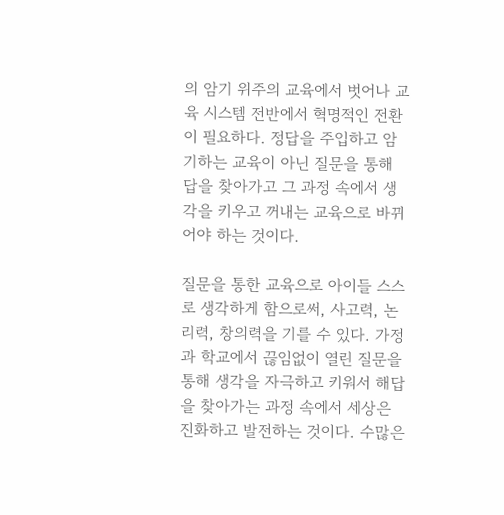의 암기 위주의 교육에서 벗어나 교육 시스템 전반에서 혁명적인 전환이 필요하다. 정답을 주입하고 암기하는 교육이 아닌 질문을 통해 답을 찾아가고 그 과정 속에서 생각을 키우고 꺼내는 교육으로 바뀌어야 하는 것이다.

질문을 통한 교육으로 아이들 스스로 생각하게 함으로써, 사고력, 논리력, 창의력을 기를 수 있다. 가정과 학교에서 끊임없이 열린 질문을 통해 생각을 자극하고 키워서 해답을 찾아가는 과정 속에서 세상은 진화하고 발전하는 것이다. 수많은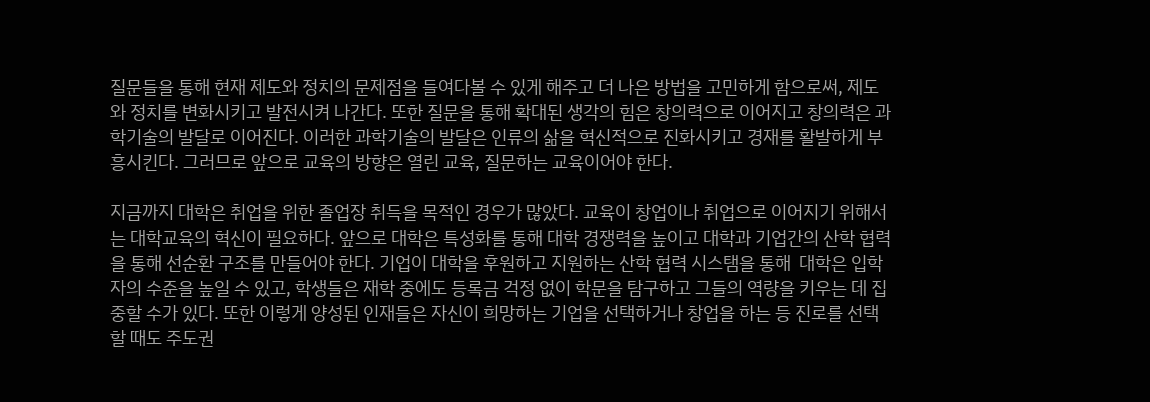질문들을 통해 현재 제도와 정치의 문제점을 들여다볼 수 있게 해주고 더 나은 방법을 고민하게 함으로써, 제도와 정치를 변화시키고 발전시켜 나간다. 또한 질문을 통해 확대된 생각의 힘은 창의력으로 이어지고 창의력은 과학기술의 발달로 이어진다. 이러한 과학기술의 발달은 인류의 삶을 혁신적으로 진화시키고 경재를 활발하게 부흥시킨다. 그러므로 앞으로 교육의 방향은 열린 교육, 질문하는 교육이어야 한다.

지금까지 대학은 취업을 위한 졸업장 취득을 목적인 경우가 많았다. 교육이 창업이나 취업으로 이어지기 위해서는 대학교육의 혁신이 필요하다. 앞으로 대학은 특성화를 통해 대학 경쟁력을 높이고 대학과 기업간의 산학 협력을 통해 선순환 구조를 만들어야 한다. 기업이 대학을 후원하고 지원하는 산학 협력 시스탬을 통해  대학은 입학자의 수준을 높일 수 있고, 학생들은 재학 중에도 등록금 걱정 없이 학문을 탐구하고 그들의 역량을 키우는 데 집중할 수가 있다. 또한 이렇게 양성된 인재들은 자신이 희망하는 기업을 선택하거나 창업을 하는 등 진로를 선택할 때도 주도권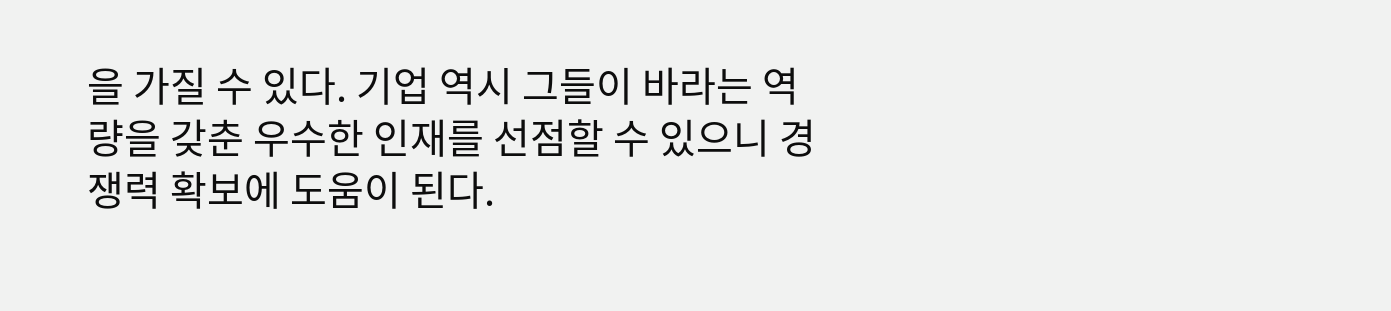을 가질 수 있다. 기업 역시 그들이 바라는 역량을 갖춘 우수한 인재를 선점할 수 있으니 경쟁력 확보에 도움이 된다.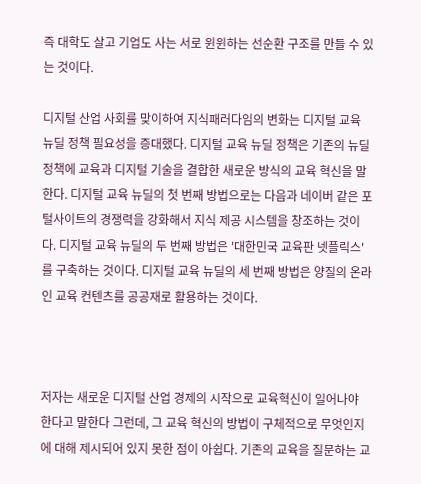즉 대학도 살고 기업도 사는 서로 윈윈하는 선순환 구조를 만들 수 있는 것이다.

디지털 산업 사회를 맞이하여 지식패러다임의 변화는 디지털 교육 뉴딜 정책 필요성을 증대했다. 디지털 교육 뉴딜 정책은 기존의 뉴딜 정책에 교육과 디지털 기술을 결합한 새로운 방식의 교육 혁신을 말한다. 디지털 교육 뉴딜의 첫 번째 방법으로는 다음과 네이버 같은 포털사이트의 경쟁력을 강화해서 지식 제공 시스템을 창조하는 것이다. 디지털 교육 뉴딜의 두 번째 방법은 '대한민국 교육판 넷플릭스'를 구축하는 것이다. 디지털 교육 뉴딜의 세 번째 방법은 양질의 온라인 교육 컨텐츠를 공공재로 활용하는 것이다.



저자는 새로운 디지털 산업 경제의 시작으로 교육혁신이 일어나야 한다고 말한다 그런데, 그 교육 혁신의 방법이 구체적으로 무엇인지에 대해 제시되어 있지 못한 점이 아쉽다. 기존의 교육을 질문하는 교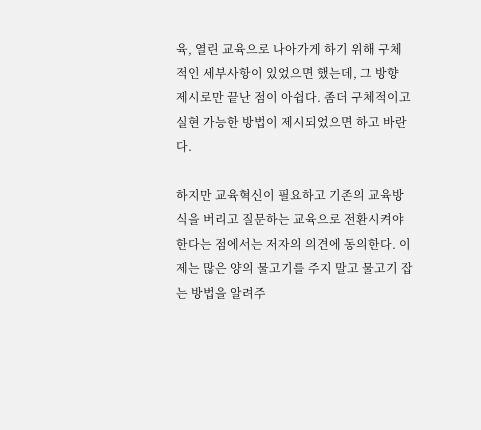육, 열린 교육으로 나아가게 하기 위해 구체적인 세부사항이 있었으면 했는데, 그 방향 제시로만 끝난 점이 아쉽다. 좀더 구체적이고 실현 가능한 방법이 제시되었으면 하고 바란다.

하지만 교육혁신이 필요하고 기존의 교육방식을 버리고 질문하는 교육으로 전환시켜야 한다는 점에서는 저자의 의견에 동의한다. 이제는 많은 양의 물고기를 주지 말고 물고기 잡는 방법을 알려주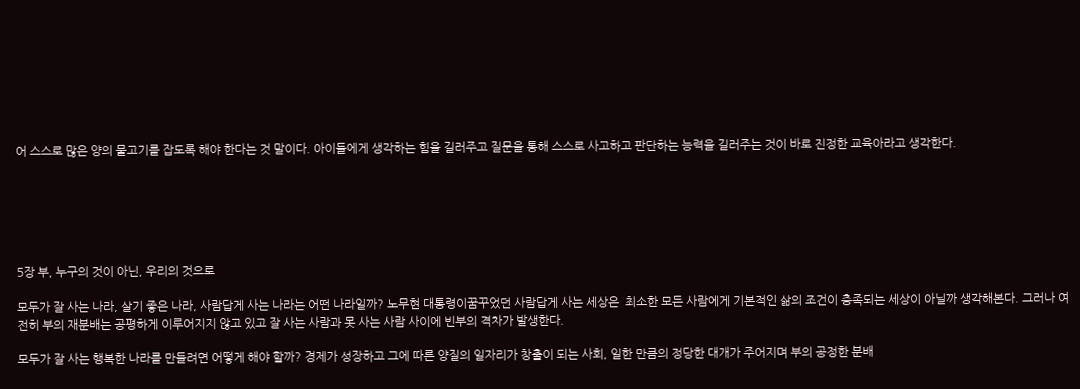어 스스로 많은 양의 물고기를 잡도록 해야 한다는 것 말이다. 아이들에게 생각하는 힘을 길러주고 질문을 통해 스스로 사고하고 판단하는 능력을 길러주는 것이 바로 진정한 교육아라고 생각한다.






5장 부, 누구의 것이 아닌, 우리의 것으로

모두가 잘 사는 나라, 살기 좋은 나라, 사람답게 사는 나라는 어떤 나라일까? 노무현 대통령이꿈꾸었던 사람답게 사는 세상은  최소한 모든 사람에게 기본적인 삶의 조건이 충족되는 세상이 아닐까 생각해본다. 그러나 여전히 부의 재분배는 공평하게 이루어지지 않고 있고 잘 사는 사람과 못 사는 사람 사이에 빈부의 격차가 발생한다.

모두가 잘 사는 행복한 나라를 만들려면 어떻게 해야 할까? 경제가 성장하고 그에 따른 양질의 일자리가 창출이 되는 사회, 일한 만큼의 정당한 대개가 주어지며 부의 공정한 분배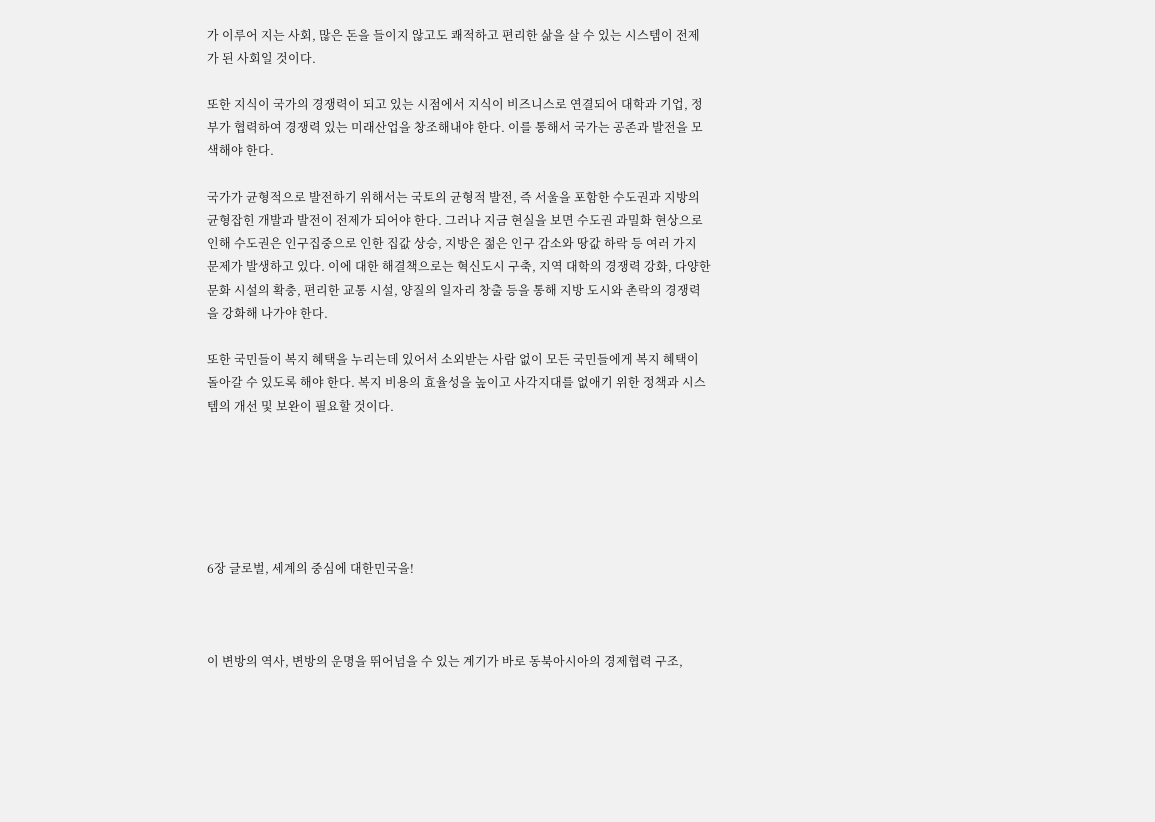가 이루어 지는 사회, 많은 돈을 들이지 않고도 쾌적하고 편리한 삶을 살 수 있는 시스템이 전제가 된 사회일 것이다.

또한 지식이 국가의 경쟁력이 되고 있는 시점에서 지식이 비즈니스로 연결되어 대학과 기업, 정부가 협력하여 경쟁력 있는 미래산업을 창조해내야 한다. 이를 통해서 국가는 공존과 발전을 모색해야 한다.

국가가 균형적으로 발전하기 위해서는 국토의 균형적 발전, 즉 서울을 포함한 수도권과 지방의 균형잡힌 개발과 발전이 전제가 되어야 한다. 그러나 지금 현실을 보면 수도권 과밀화 현상으로 인해 수도권은 인구집중으로 인한 집값 상승, 지방은 젊은 인구 감소와 땅값 하락 등 여러 가지 문제가 발생하고 있다. 이에 대한 해결책으로는 혁신도시 구축, 지역 대학의 경쟁력 강화, 다양한 문화 시설의 확충, 편리한 교통 시설, 양질의 일자리 창출 등을 통해 지방 도시와 촌락의 경쟁력을 강화해 나가야 한다.

또한 국민들이 복지 혜택을 누리는데 있어서 소외받는 사람 없이 모든 국민들에게 복지 혜택이 돌아갈 수 있도록 해야 한다. 복지 비용의 효율성을 높이고 사각지대를 없애기 위한 정책과 시스템의 개선 및 보완이 필요할 것이다.






6장 글로벌, 세계의 중심에 대한민국을!



이 변방의 역사, 변방의 운명을 뛰어넘을 수 있는 계기가 바로 동북아시아의 경제협력 구조,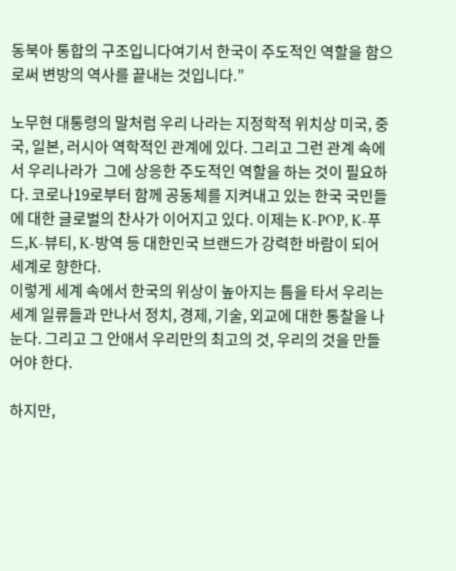동북아 통합의 구조입니다여기서 한국이 주도적인 역할을 함으로써 변방의 역사를 끝내는 것입니다.”

노무현 대통령의 말처럼 우리 나라는 지정학적 위치상 미국, 중국, 일본, 러시아 역학적인 관계에 있다. 그리고 그런 관계 속에서 우리나라가  그에 상응한 주도적인 역할을 하는 것이 필요하다. 코로나19로부터 함께 공동체를 지켜내고 있는 한국 국민들에 대한 글로벌의 찬사가 이어지고 있다. 이제는 K-POP, K-푸드,K-뷰티, K-방역 등 대한민국 브랜드가 강력한 바람이 되어 세계로 향한다.
이렇게 세계 속에서 한국의 위상이 높아지는 틈을 타서 우리는 세계 일류들과 만나서 정치, 경제, 기술, 외교에 대한 통찰을 나눈다. 그리고 그 안애서 우리만의 최고의 것, 우리의 것을 만들어야 한다.

하지만,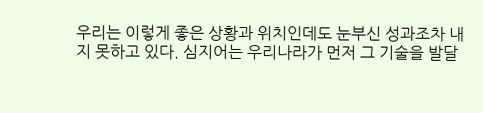우리는 이렇게 좋은 상황과 위치인데도 눈부신 성과조차 내지 못하고 있다. 심지어는 우리나라가 먼저 그 기술을 발달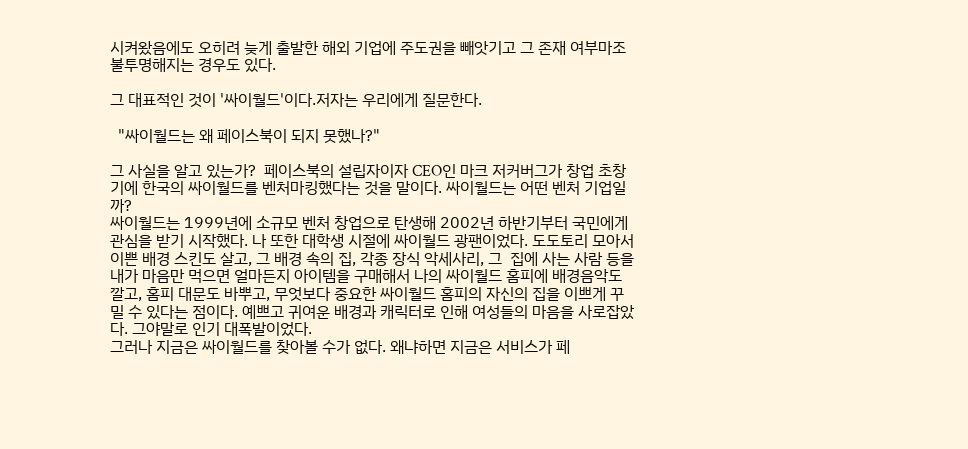시켜왔음에도 오히려 늦게 출발한 해외 기업에 주도권을 빼앗기고 그 존재 여부마조 불투명해지는 경우도 있다.

그 대표적인 것이 '싸이월드'이다.저자는 우리에게 질문한다.

  "싸이월드는 왜 페이스북이 되지 못했나?"

그 사실을 알고 있는가?  페이스북의 설립자이자 CEO인 마크 저커버그가 창업 초창기에 한국의 싸이월드를 벤처마킹했다는 것을 말이다. 싸이월드는 어떤 벤처 기업일까?
싸이월드는 1999년에 소규모 벤처 창업으로 탄생해 2002년 하반기부터 국민에게 관심을 받기 시작했다. 나 또한 대학생 시절에 싸이월드 광팬이었다. 도도토리 모아서 이쁜 배경 스킨도 살고, 그 배경 속의 집, 각종 장식 악세사리, 그  집에 사는 사람 등을 내가 마음만 먹으면 얼마든지 아이템을 구매해서 나의 싸이월드 홈피에 배경음악도 깔고, 홈피 대문도 바뿌고, 무엇보다 중요한 싸이월드 홈피의 자신의 집을 이쁘게 꾸밀 수 있다는 점이다. 예쁘고 귀여운 배경과 캐릭터로 인해 여성들의 마음을 사로잡았다. 그야말로 인기 대폭발이었다.
그러나 지금은 싸이월드를 찾아볼 수가 없다. 왜냐하면 지금은 서비스가 페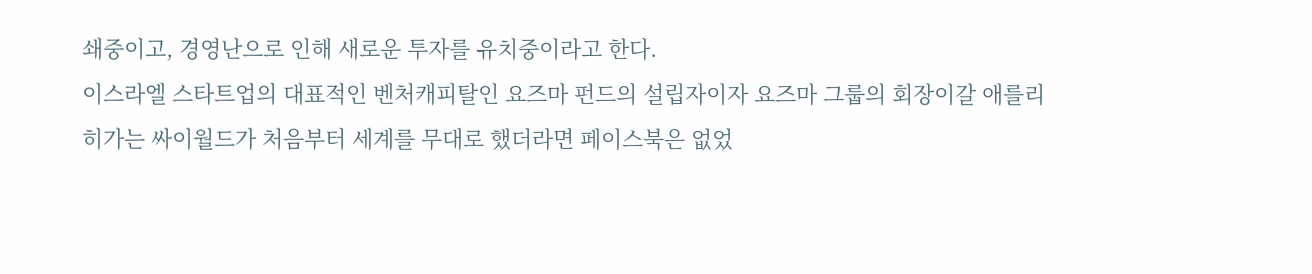쇄중이고, 경영난으로 인해 새로운 투자를 유치중이라고 한다.
이스라엘 스타트업의 대표적인 벤처캐피탈인 요즈마 펀드의 설립자이자 요즈마 그룹의 회장이갈 애를리히가는 싸이월드가 처음부터 세계를 무대로 했더라면 페이스북은 없었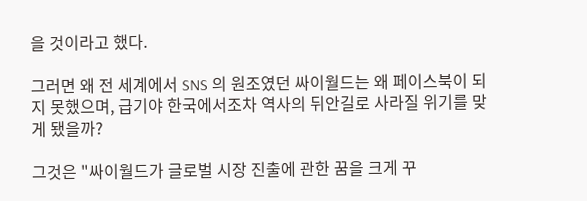을 것이라고 했다.

그러면 왜 전 세계에서 SNS 의 원조였던 싸이월드는 왜 페이스북이 되지 못했으며, 급기야 한국에서조차 역사의 뒤안길로 사라질 위기를 맞게 됐을까?

그것은 "싸이월드가 글로벌 시장 진출에 관한 꿈을 크게 꾸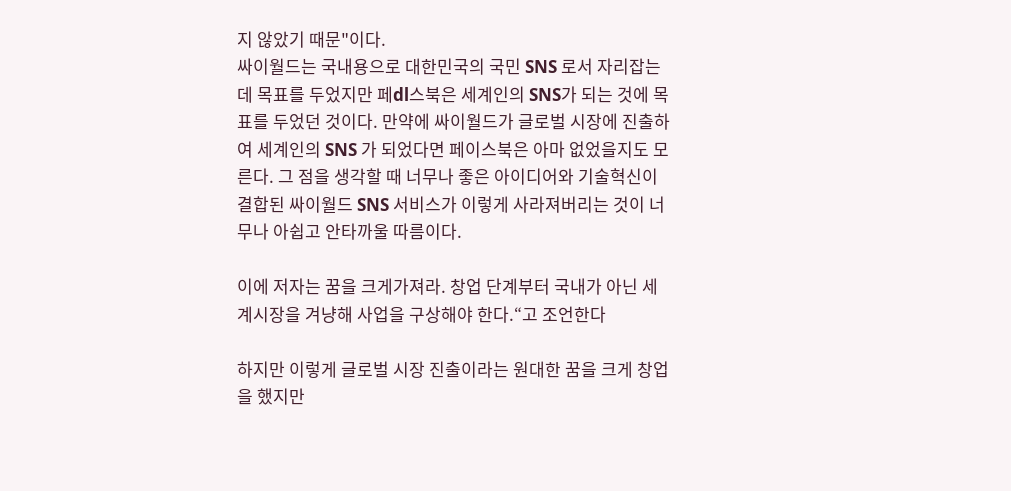지 않았기 때문"이다.
싸이월드는 국내용으로 대한민국의 국민 SNS 로서 자리잡는데 목표를 두었지만 페dl스북은 세계인의 SNS가 되는 것에 목표를 두었던 것이다. 만약에 싸이월드가 글로벌 시장에 진출하여 세계인의 SNS 가 되었다면 페이스북은 아마 없었을지도 모른다. 그 점을 생각할 때 너무나 좋은 아이디어와 기술혁신이 결합된 싸이월드 SNS 서비스가 이렇게 사라져버리는 것이 너무나 아쉽고 안타까울 따름이다.

이에 저자는 꿈을 크게가져라. 창업 단계부터 국내가 아닌 세계시장을 겨냥해 사업을 구상해야 한다.“고 조언한다

하지만 이렇게 글로벌 시장 진출이라는 원대한 꿈을 크게 창업을 했지만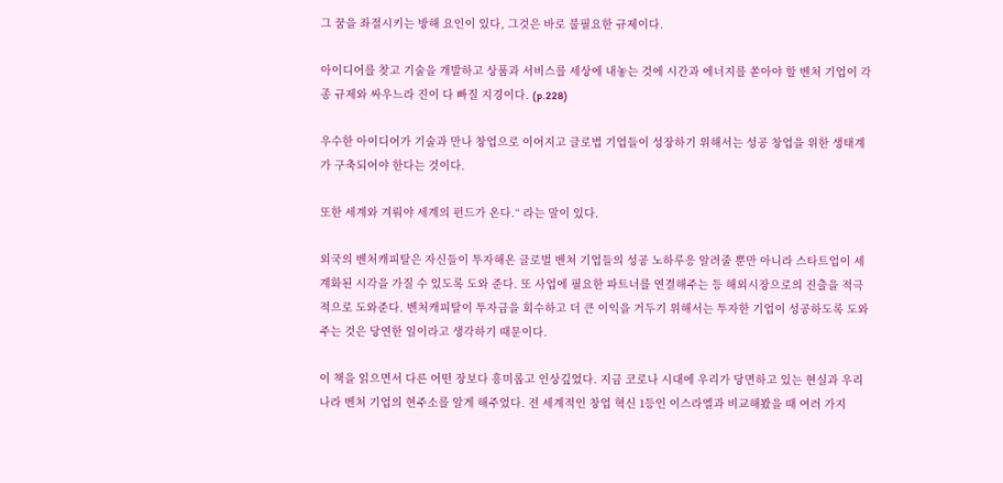그 꿈을 좌절시키는 방해 요인이 있다, 그것은 바로 불필요한 규제이다.

아이디어를 찾고 기술을 개발하고 상품과 서비스를 세상에 내놓는 것에 시간과 에너지를 쏟아야 할 벤처 기업이 각종 규제와 싸우느라 진이 다 빠질 지경이다. (p.228)

우수한 아이디어가 기술과 만나 창업으로 이어지고 글로법 기업들이 성장하기 위해서는 성공 창업을 위한 생태계가 구축되어야 한다는 것이다.

또한 세계와 겨뤄야 세계의 펀드가 온다.“ 라는 말이 있다.

외국의 벤처캐피탈은 자신들이 투자해온 글로벌 벤쳐 기업들의 성공 노하루응 알려줄 뿐만 아니라 스타트업이 세계화된 시각을 가질 수 있도록 도와 준다. 또 사업에 필요한 파트너를 연결해주는 등 해외시장으로의 진출을 적극적으로 도와준다. 벤처캐피탈이 투자금을 회수하고 더 큰 이익을 거두기 위해서는 투자한 기업이 성공하도록 도와주는 것은 당연한 일이라고 생각하기 때문이다.

이 책을 읽으면서 다른 어떤 장보다 흥미롭고 인상깊었다. 지금 코로나 시대에 우리가 당면하고 있는 현실과 우리나라 벤처 기업의 현주소를 알게 해주었다. 전 세계적인 창업 혁신 1등인 이스라엘과 비교해봤을 때 여러 가지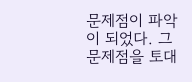문제점이 파악이 되었다. 그 문제점을 토대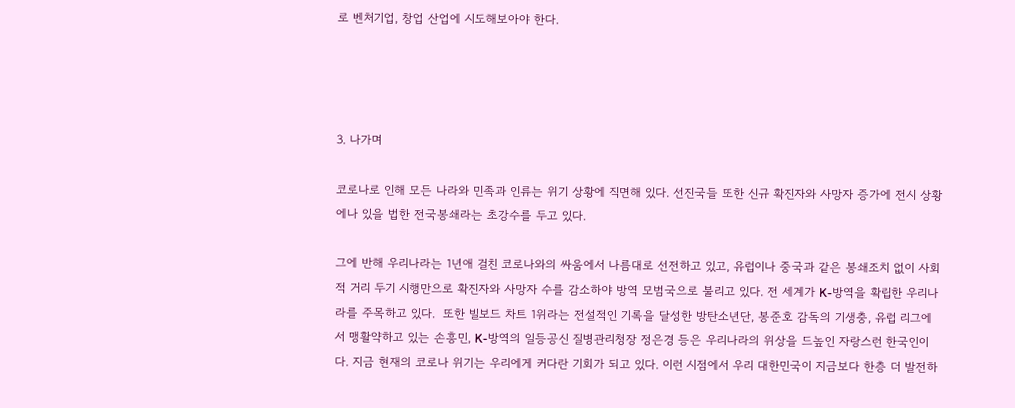로 벤처기업, 창업 산업에 시도해보아야 한다.




3. 나가며

코로나로 인해 모든 나라와 민족과 인류는 위기 상황에 직면해 있다. 선진국들 또한 신규 확진자와 사망자 증가에 전시 상황에나 있을 법한 전국봉쇄라는 초강수를 두고 있다.

그에 반해 우리나라는 1년애 걸친 코로나와의 싸움에서 나름대로 선전하고 있고, 유럽이나 중국과 같은 봉쇄조치 없이 사회적 거리 두기 시행만으로 확진자와 사망자 수를 감소하야 방역 모범국으로 불리고 있다. 전 세계가 K-방역을 확립한 우리나라를 주목하고 있다.  또한 빌보드 차트 1위라는 전설적인 기록을 달성한 방탄소년단, 봉준호 감독의 기생충, 유럽 리그에서 맹활약하고 있는 손흥민, K-방역의 일등공신 질병관리청장 정은경 등은 우리나라의 위상을 드높인 자랑스런 한국인이다. 지금 현재의 코로나 위기는 우리에게 커다란 기회가 되고 있다. 이런 시점에서 우리 대한민국이 지금보다 한층 더 발전하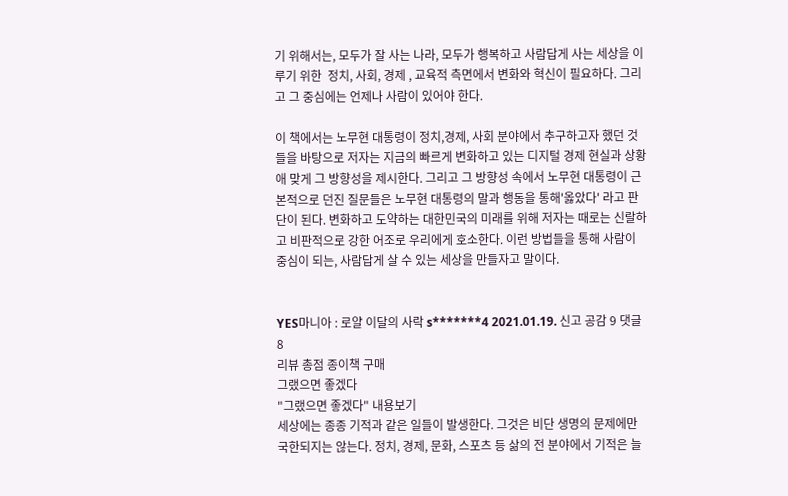기 위해서는, 모두가 잘 사는 나라, 모두가 행복하고 사람답게 사는 세상을 이루기 위한  정치, 사회, 경제 , 교육적 측면에서 변화와 혁신이 필요하다. 그리고 그 중심에는 언제나 사람이 있어야 한다.

이 책에서는 노무현 대통령이 정치,경제, 사회 분야에서 추구하고자 했던 것들을 바탕으로 저자는 지금의 빠르게 변화하고 있는 디지털 경제 현실과 상황애 맞게 그 방향성을 제시한다. 그리고 그 방향성 속에서 노무현 대통령이 근본적으로 던진 질문들은 노무현 대통령의 말과 행동을 통해'옳았다' 라고 판단이 된다. 변화하고 도약하는 대한민국의 미래를 위해 저자는 때로는 신랄하고 비판적으로 강한 어조로 우리에게 호소한다. 이런 방법들을 통해 사람이 중심이 되는, 사람답게 살 수 있는 세상을 만들자고 말이다.


YES마니아 : 로얄 이달의 사락 s*******4 2021.01.19. 신고 공감 9 댓글 8
리뷰 총점 종이책 구매
그랬으면 좋겠다
"그랬으면 좋겠다" 내용보기
세상에는 종종 기적과 같은 일들이 발생한다. 그것은 비단 생명의 문제에만 국한되지는 않는다. 정치, 경제, 문화, 스포츠 등 삶의 전 분야에서 기적은 늘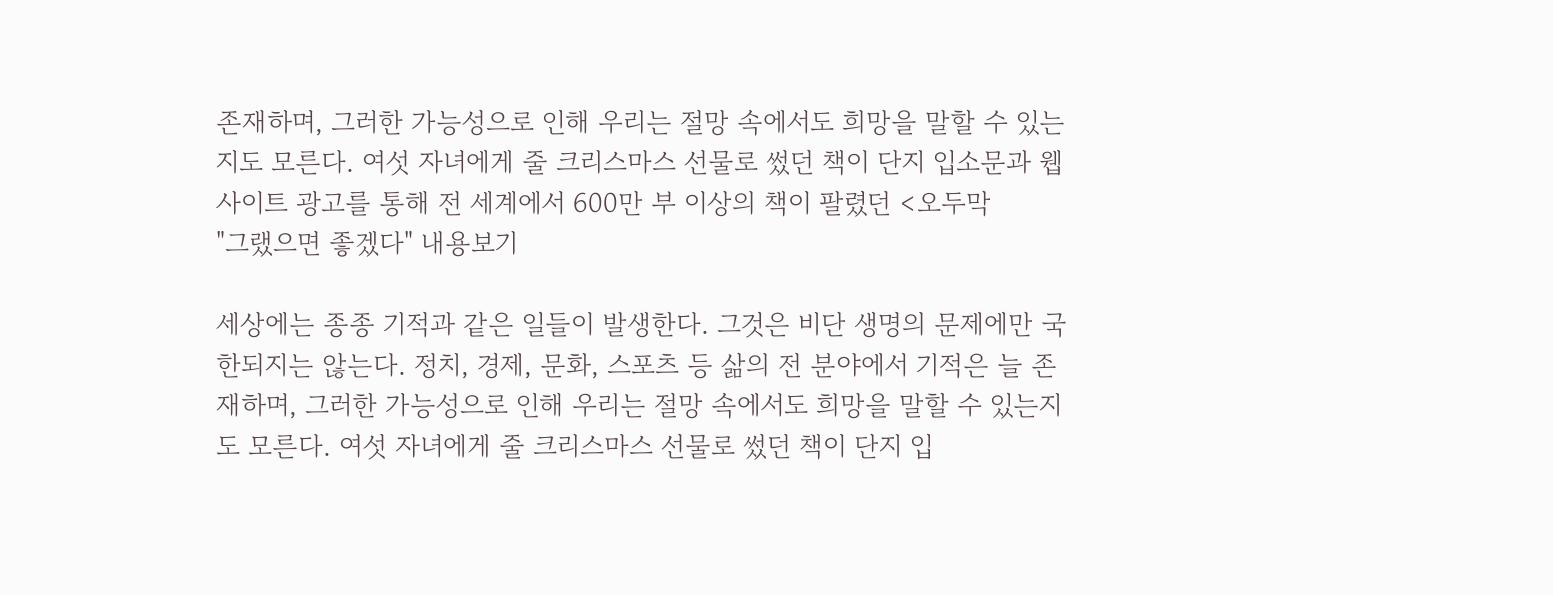존재하며, 그러한 가능성으로 인해 우리는 절망 속에서도 희망을 말할 수 있는지도 모른다. 여섯 자녀에게 줄 크리스마스 선물로 썼던 책이 단지 입소문과 웹사이트 광고를 통해 전 세계에서 600만 부 이상의 책이 팔렸던 <오두막
"그랬으면 좋겠다" 내용보기

세상에는 종종 기적과 같은 일들이 발생한다. 그것은 비단 생명의 문제에만 국한되지는 않는다. 정치, 경제, 문화, 스포츠 등 삶의 전 분야에서 기적은 늘 존재하며, 그러한 가능성으로 인해 우리는 절망 속에서도 희망을 말할 수 있는지도 모른다. 여섯 자녀에게 줄 크리스마스 선물로 썼던 책이 단지 입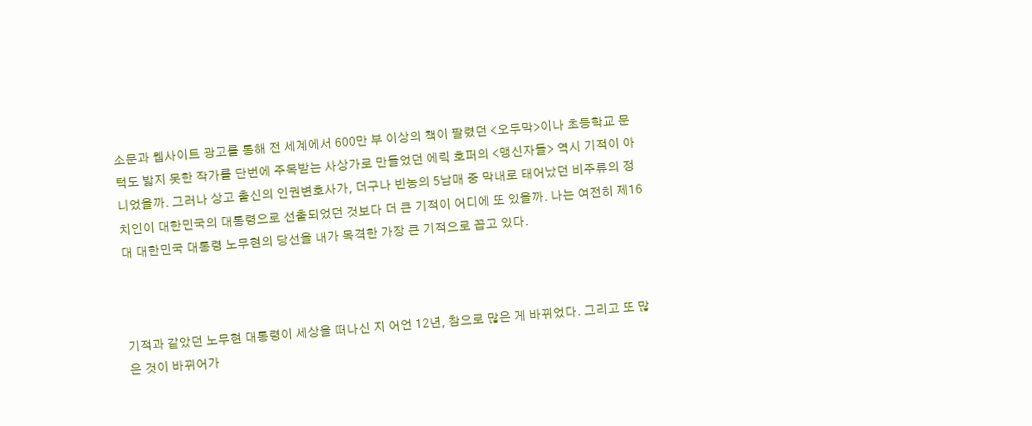소문과 웹사이트 광고를 통해 전 세계에서 600만 부 이상의 책이 팔렸던 <오두막>이나 초등학교 문턱도 밟지 못한 작가를 단번에 주목받는 사상가로 만들었던 에릭 호퍼의 <맹신자들> 역시 기적이 아니었을까. 그러나 상고 출신의 인권변호사가, 더구나 빈농의 5남매 중 막내로 태어났던 비주류의 정치인이 대한민국의 대통령으로 선출되었던 것보다 더 큰 기적이 어디에 또 있을까. 나는 여전히 제16대 대한민국 대통령 노무현의 당선을 내가 목격한 가장 큰 기적으로 꼽고 있다.



기적과 같았던 노무현 대통령이 세상을 떠나신 지 어언 12년, 참으로 많은 게 바뀌었다. 그리고 또 많은 것이 바뀌어가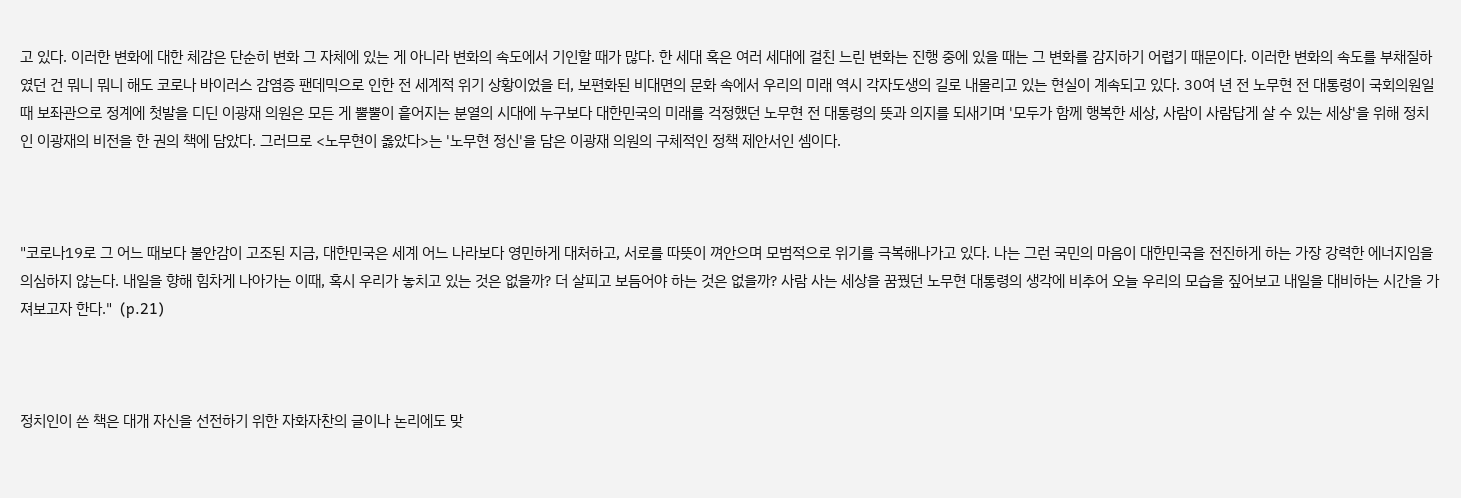고 있다. 이러한 변화에 대한 체감은 단순히 변화 그 자체에 있는 게 아니라 변화의 속도에서 기인할 때가 많다. 한 세대 혹은 여러 세대에 걸친 느린 변화는 진행 중에 있을 때는 그 변화를 감지하기 어렵기 때문이다. 이러한 변화의 속도를 부채질하였던 건 뭐니 뭐니 해도 코로나 바이러스 감염증 팬데믹으로 인한 전 세계적 위기 상황이었을 터, 보편화된 비대면의 문화 속에서 우리의 미래 역시 각자도생의 길로 내몰리고 있는 현실이 계속되고 있다. 30여 년 전 노무현 전 대통령이 국회의원일 때 보좌관으로 정계에 첫발을 디딘 이광재 의원은 모든 게 뿔뿔이 흩어지는 분열의 시대에 누구보다 대한민국의 미래를 걱정했던 노무현 전 대통령의 뜻과 의지를 되새기며 '모두가 함께 행복한 세상, 사람이 사람답게 살 수 있는 세상'을 위해 정치인 이광재의 비전을 한 권의 책에 담았다. 그러므로 <노무현이 옳았다>는 '노무현 정신'을 담은 이광재 의원의 구체적인 정책 제안서인 셈이다.



"코로나19로 그 어느 때보다 불안감이 고조된 지금, 대한민국은 세계 어느 나라보다 영민하게 대처하고, 서로를 따뜻이 껴안으며 모범적으로 위기를 극복해나가고 있다. 나는 그런 국민의 마음이 대한민국을 전진하게 하는 가장 강력한 에너지임을 의심하지 않는다. 내일을 향해 힘차게 나아가는 이때, 혹시 우리가 놓치고 있는 것은 없을까? 더 살피고 보듬어야 하는 것은 없을까? 사람 사는 세상을 꿈꿨던 노무현 대통령의 생각에 비추어 오늘 우리의 모습을 짚어보고 내일을 대비하는 시간을 가져보고자 한다."  (p.21)



정치인이 쓴 책은 대개 자신을 선전하기 위한 자화자찬의 글이나 논리에도 맞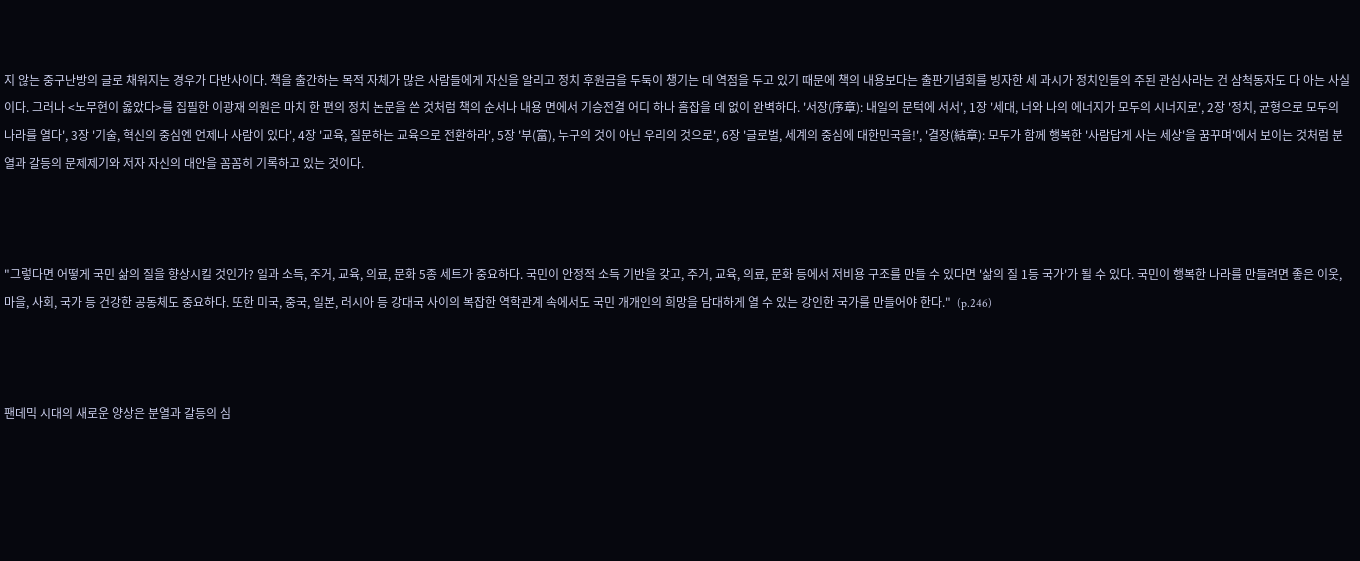지 않는 중구난방의 글로 채워지는 경우가 다반사이다. 책을 출간하는 목적 자체가 많은 사람들에게 자신을 알리고 정치 후원금을 두둑이 챙기는 데 역점을 두고 있기 때문에 책의 내용보다는 출판기념회를 빙자한 세 과시가 정치인들의 주된 관심사라는 건 삼척동자도 다 아는 사실이다. 그러나 <노무현이 옳았다>를 집필한 이광재 의원은 마치 한 편의 정치 논문을 쓴 것처럼 책의 순서나 내용 면에서 기승전결 어디 하나 흠잡을 데 없이 완벽하다. '서장(序章): 내일의 문턱에 서서', 1장 '세대, 너와 나의 에너지가 모두의 시너지로', 2장 '정치, 균형으로 모두의 나라를 열다', 3장 '기술, 혁신의 중심엔 언제나 사람이 있다', 4장 '교육, 질문하는 교육으로 전환하라', 5장 '부(富), 누구의 것이 아닌 우리의 것으로', 6장 '글로벌, 세계의 중심에 대한민국을!', '결장(結章): 모두가 함께 행복한 '사람답게 사는 세상'을 꿈꾸며'에서 보이는 것처럼 분열과 갈등의 문제제기와 저자 자신의 대안을 꼼꼼히 기록하고 있는 것이다.



"그렇다면 어떻게 국민 삶의 질을 향상시킬 것인가? 일과 소득, 주거, 교육, 의료, 문화 5종 세트가 중요하다. 국민이 안정적 소득 기반을 갖고, 주거, 교육, 의료, 문화 등에서 저비용 구조를 만들 수 있다면 '삶의 질 1등 국가'가 될 수 있다. 국민이 행복한 나라를 만들려면 좋은 이웃, 마을, 사회, 국가 등 건강한 공동체도 중요하다. 또한 미국, 중국, 일본, 러시아 등 강대국 사이의 복잡한 역학관계 속에서도 국민 개개인의 희망을 담대하게 열 수 있는 강인한 국가를 만들어야 한다."  (p.246)



팬데믹 시대의 새로운 양상은 분열과 갈등의 심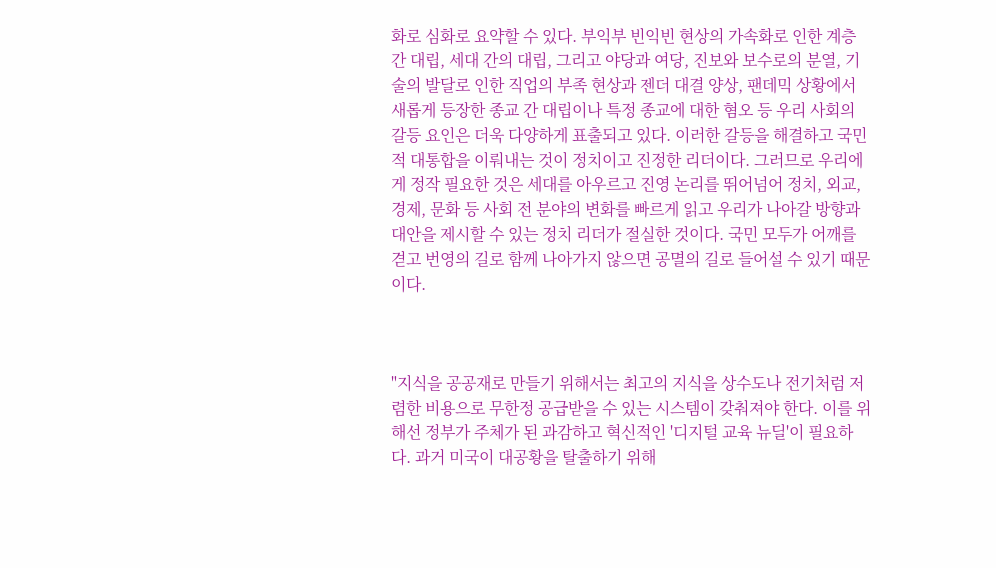화로 심화로 요약할 수 있다. 부익부 빈익빈 현상의 가속화로 인한 계층 간 대립, 세대 간의 대립, 그리고 야당과 여당, 진보와 보수로의 분열, 기술의 발달로 인한 직업의 부족 현상과 젠더 대결 양상, 팬데믹 상황에서 새롭게 등장한 종교 간 대립이나 특정 종교에 대한 혐오 등 우리 사회의 갈등 요인은 더욱 다양하게 표출되고 있다. 이러한 갈등을 해결하고 국민적 대통합을 이뤄내는 것이 정치이고 진정한 리더이다. 그러므로 우리에게 정작 필요한 것은 세대를 아우르고 진영 논리를 뛰어넘어 정치, 외교, 경제, 문화 등 사회 전 분야의 변화를 빠르게 읽고 우리가 나아갈 방향과 대안을 제시할 수 있는 정치 리더가 절실한 것이다. 국민 모두가 어깨를 겯고 번영의 길로 함께 나아가지 않으면 공멸의 길로 들어설 수 있기 때문이다.



"지식을 공공재로 만들기 위해서는 최고의 지식을 상수도나 전기처럼 저렴한 비용으로 무한정 공급받을 수 있는 시스템이 갖춰져야 한다. 이를 위해선 정부가 주체가 된 과감하고 혁신적인 '디지털 교육 뉴딜'이 필요하다. 과거 미국이 대공황을 탈출하기 위해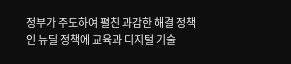정부가 주도하여 펼친 과감한 해결 정책인 뉴딜 정책에 교육과 디지털 기술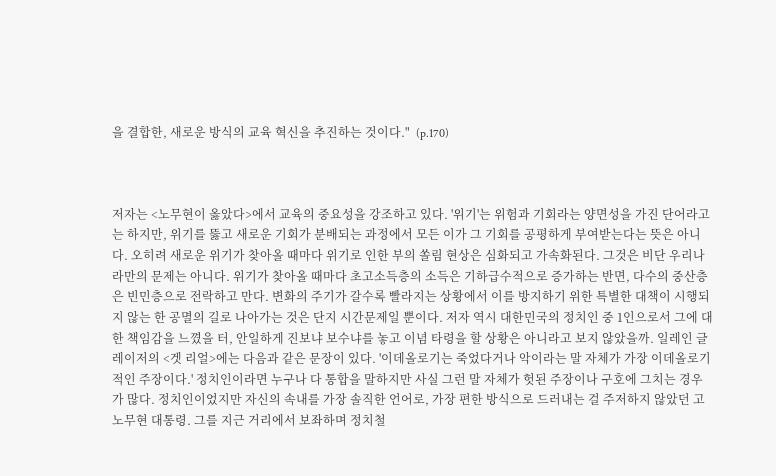을 결합한, 새로운 방식의 교육 혁신을 추진하는 것이다."  (p.170)



저자는 <노무현이 옳았다>에서 교육의 중요성을 강조하고 있다. '위기'는 위험과 기회라는 양면성을 가진 단어라고는 하지만, 위기를 뚫고 새로운 기회가 분배되는 과정에서 모든 이가 그 기회를 공평하게 부여받는다는 뜻은 아니다. 오히려 새로운 위기가 찾아올 때마다 위기로 인한 부의 쏠림 현상은 심화되고 가속화된다. 그것은 비단 우리나라만의 문제는 아니다. 위기가 찾아올 때마다 초고소득층의 소득은 기하급수적으로 증가하는 반면, 다수의 중산층은 빈민층으로 전락하고 만다. 변화의 주기가 갈수록 빨라지는 상황에서 이를 방지하기 위한 특별한 대책이 시행되지 않는 한 공멸의 길로 나아가는 것은 단지 시간문제일 뿐이다. 저자 역시 대한민국의 정치인 중 1인으로서 그에 대한 책임감을 느꼈을 터, 안일하게 진보냐 보수냐를 놓고 이념 타령을 할 상황은 아니라고 보지 않았을까. 일레인 글레이저의 <겟 리얼>에는 다음과 같은 문장이 있다. '이데올로기는 죽었다거나 악이라는 말 자체가 가장 이데올로기적인 주장이다.' 정치인이라면 누구나 다 통합을 말하지만 사실 그런 말 자체가 헛된 주장이나 구호에 그치는 경우가 많다. 정치인이었지만 자신의 속내를 가장 솔직한 언어로, 가장 편한 방식으로 드러내는 걸 주저하지 않았던 고 노무현 대통령. 그를 지근 거리에서 보좌하며 정치철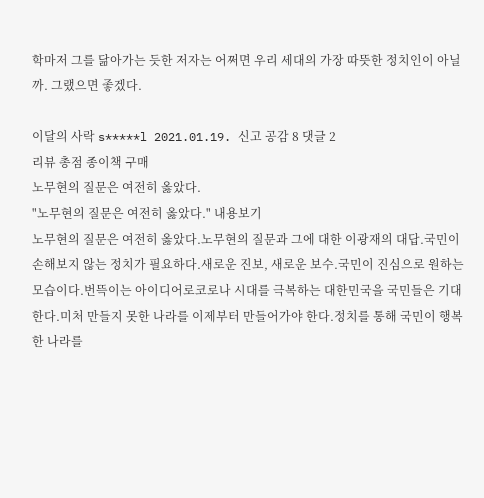학마저 그를 닮아가는 듯한 저자는 어쩌면 우리 세대의 가장 따뜻한 정치인이 아닐까. 그랬으면 좋겠다.

이달의 사락 s*****l 2021.01.19. 신고 공감 8 댓글 2
리뷰 총점 종이책 구매
노무현의 질문은 여전히 옳았다.
"노무현의 질문은 여전히 옳았다." 내용보기
노무현의 질문은 여전히 옳았다.노무현의 질문과 그에 대한 이광재의 대답.국민이 손해보지 않는 정치가 필요하다.새로운 진보, 새로운 보수.국민이 진심으로 원하는 모습이다.번뜩이는 아이디어로코로나 시대를 극복하는 대한민국을 국민들은 기대한다.미처 만들지 못한 나라를 이제부터 만들어가야 한다.정치를 통해 국민이 행복한 나라를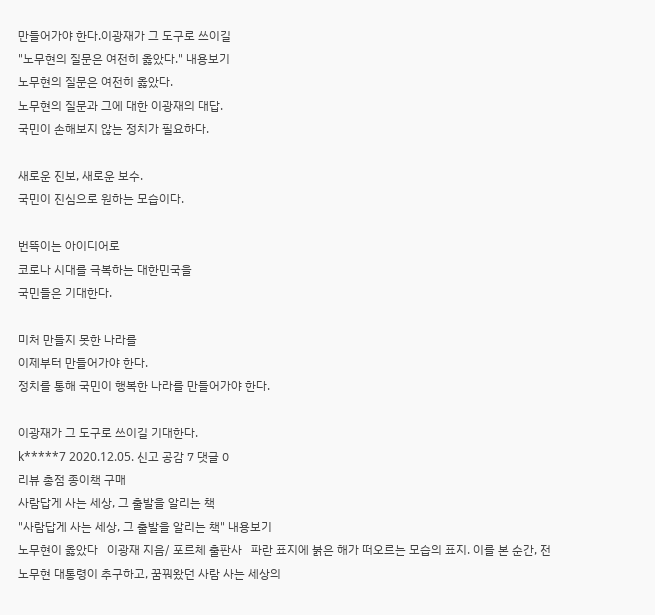만들어가야 한다.이광재가 그 도구로 쓰이길
"노무현의 질문은 여전히 옳았다." 내용보기
노무현의 질문은 여전히 옳았다.
노무현의 질문과 그에 대한 이광재의 대답.
국민이 손해보지 않는 정치가 필요하다.

새로운 진보, 새로운 보수.
국민이 진심으로 원하는 모습이다.

번뜩이는 아이디어로
코로나 시대를 극복하는 대한민국을
국민들은 기대한다.

미처 만들지 못한 나라를
이제부터 만들어가야 한다.
정치를 통해 국민이 행복한 나라를 만들어가야 한다.

이광재가 그 도구로 쓰이길 기대한다.
k*****7 2020.12.05. 신고 공감 7 댓글 0
리뷰 총점 종이책 구매
사람답게 사는 세상, 그 출발을 알리는 책
"사람답게 사는 세상, 그 출발을 알리는 책" 내용보기
노무현이 옳았다   이광재 지음/ 포르체 출판사   파란 표지에 붉은 해가 떠오르는 모습의 표지. 이를 본 순간, 전 노무현 대통령이 추구하고, 꿈꿔왔던 사람 사는 세상의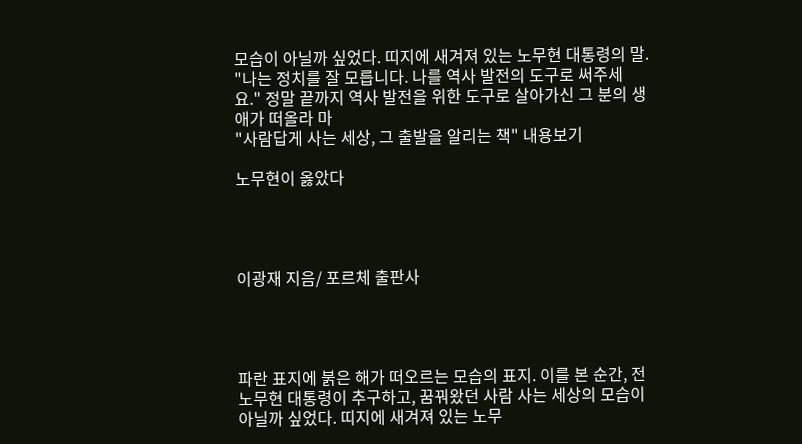모습이 아닐까 싶었다. 띠지에 새겨져 있는 노무현 대통령의 말. "나는 정치를 잘 모릅니다. 나를 역사 발전의 도구로 써주세요." 정말 끝까지 역사 발전을 위한 도구로 살아가신 그 분의 생애가 떠올라 마
"사람답게 사는 세상, 그 출발을 알리는 책" 내용보기

노무현이 옳았다




이광재 지음/ 포르체 출판사




파란 표지에 붉은 해가 떠오르는 모습의 표지. 이를 본 순간, 전 노무현 대통령이 추구하고, 꿈꿔왔던 사람 사는 세상의 모습이 아닐까 싶었다. 띠지에 새겨져 있는 노무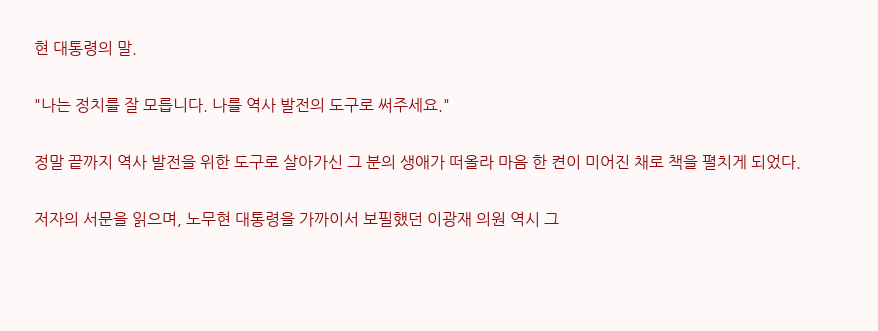현 대통령의 말.

"나는 정치를 잘 모릅니다. 나를 역사 발전의 도구로 써주세요."

정말 끝까지 역사 발전을 위한 도구로 살아가신 그 분의 생애가 떠올라 마음 한 켠이 미어진 채로 책을 펼치게 되었다.

저자의 서문을 읽으며, 노무현 대통령을 가까이서 보필했던 이광재 의원 역시 그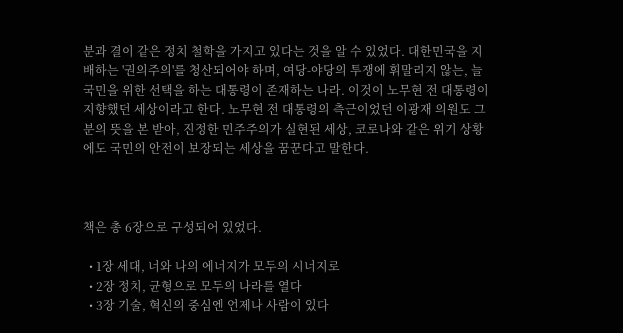분과 결이 같은 정치 철학을 가지고 있다는 것을 알 수 있었다. 대한민국을 지배하는 '권의주의'를 청산되어야 하며, 여당-야당의 투쟁에 휘말리지 않는, 늘 국민을 위한 선택을 하는 대통령이 존재하는 나라. 이것이 노무현 전 대통령이 지향했던 세상이라고 한다. 노무현 전 대통령의 측근이었던 이광재 의원도 그분의 뜻을 본 받아, 진정한 민주주의가 실현된 세상, 코로나와 같은 위기 상황에도 국민의 안전이 보장되는 세상을 꿈꾼다고 말한다.



책은 총 6장으로 구성되어 있었다.

  • 1장 세대, 너와 나의 에너지가 모두의 시너지로
  • 2장 정치, 균형으로 모두의 나라를 열다
  • 3장 기술, 혁신의 중심엔 언제나 사람이 있다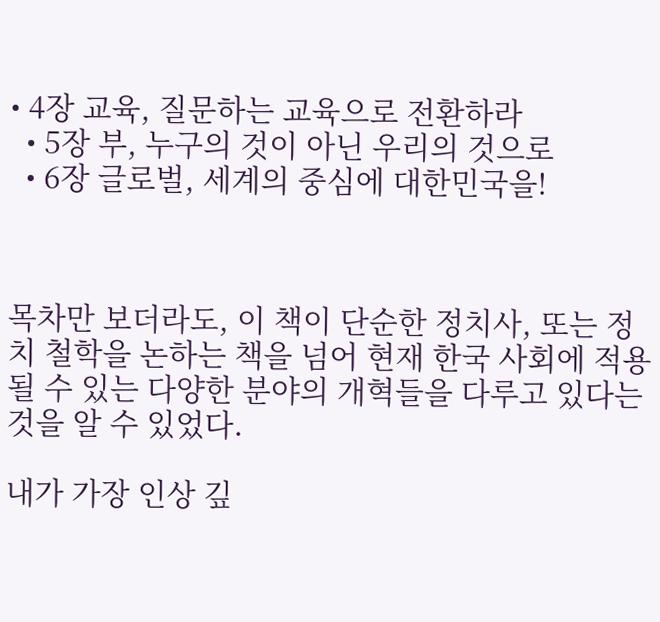• 4장 교육, 질문하는 교육으로 전환하라
  • 5장 부, 누구의 것이 아닌 우리의 것으로
  • 6장 글로벌, 세계의 중심에 대한민국을!



목차만 보더라도, 이 책이 단순한 정치사, 또는 정치 철학을 논하는 책을 넘어 현재 한국 사회에 적용될 수 있는 다양한 분야의 개혁들을 다루고 있다는 것을 알 수 있었다.

내가 가장 인상 깊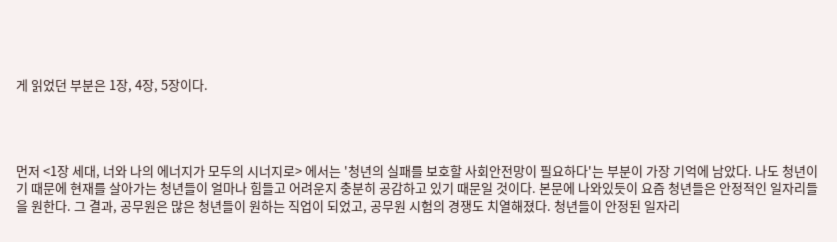게 읽었던 부분은 1장, 4장, 5장이다.




먼저 <1장 세대, 너와 나의 에너지가 모두의 시너지로> 에서는 '청년의 실패를 보호할 사회안전망이 필요하다'는 부분이 가장 기억에 남았다. 나도 청년이기 때문에 현재를 살아가는 청년들이 얼마나 힘들고 어려운지 충분히 공감하고 있기 때문일 것이다. 본문에 나와있듯이 요즘 청년들은 안정적인 일자리들을 원한다. 그 결과, 공무원은 많은 청년들이 원하는 직업이 되었고, 공무원 시험의 경쟁도 치열해졌다. 청년들이 안정된 일자리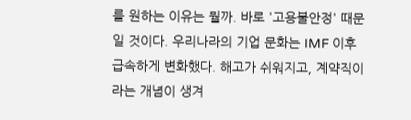를 원하는 이유는 뭘까. 바로 '고용불안정' 때문일 것이다. 우리나라의 기업 문화는 IMF 이후 급속하게 변화했다. 해고가 쉬워지고, 계약직이라는 개념이 생겨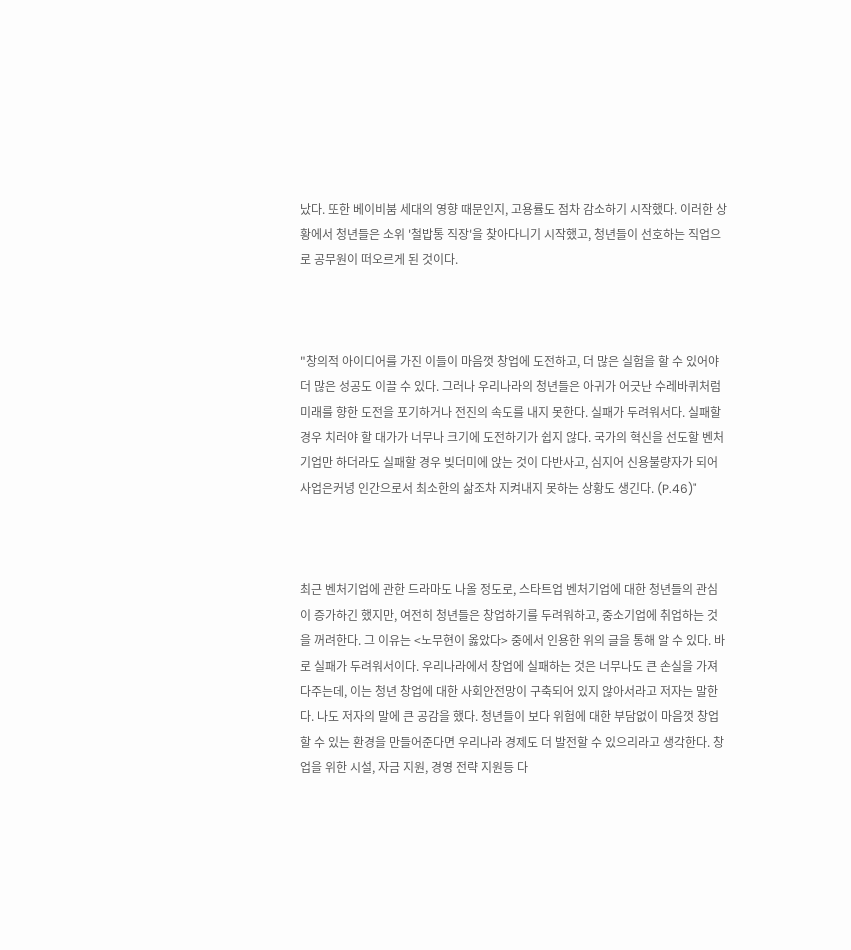났다. 또한 베이비붐 세대의 영향 때문인지, 고용률도 점차 감소하기 시작했다. 이러한 상황에서 청년들은 소위 '철밥통 직장'을 찾아다니기 시작했고, 청년들이 선호하는 직업으로 공무원이 떠오르게 된 것이다.



"창의적 아이디어를 가진 이들이 마음껏 창업에 도전하고, 더 많은 실험을 할 수 있어야 더 많은 성공도 이끌 수 있다. 그러나 우리나라의 청년들은 아귀가 어긋난 수레바퀴처럼 미래를 향한 도전을 포기하거나 전진의 속도를 내지 못한다. 실패가 두려워서다. 실패할 경우 치러야 할 대가가 너무나 크기에 도전하기가 쉽지 않다. 국가의 혁신을 선도할 벤처기업만 하더라도 실패할 경우 빚더미에 앉는 것이 다반사고, 심지어 신용불량자가 되어 사업은커녕 인간으로서 최소한의 삶조차 지켜내지 못하는 상황도 생긴다. (P.46)"



최근 벤처기업에 관한 드라마도 나올 정도로, 스타트업 벤처기업에 대한 청년들의 관심이 증가하긴 했지만, 여전히 청년들은 창업하기를 두려워하고, 중소기업에 취업하는 것을 꺼려한다. 그 이유는 <노무현이 옳았다> 중에서 인용한 위의 글을 통해 알 수 있다. 바로 실패가 두려워서이다. 우리나라에서 창업에 실패하는 것은 너무나도 큰 손실을 가져다주는데, 이는 청년 창업에 대한 사회안전망이 구축되어 있지 않아서라고 저자는 말한다. 나도 저자의 말에 큰 공감을 했다. 청년들이 보다 위험에 대한 부담없이 마음껏 창업할 수 있는 환경을 만들어준다면 우리나라 경제도 더 발전할 수 있으리라고 생각한다. 창업을 위한 시설, 자금 지원, 경영 전략 지원등 다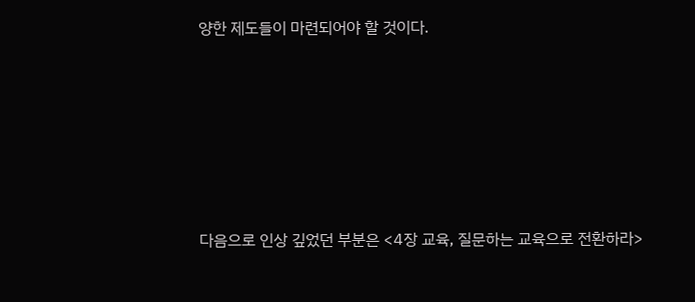양한 제도들이 마련되어야 할 것이다.






다음으로 인상 깊었던 부분은 <4장 교육, 질문하는 교육으로 전환하라>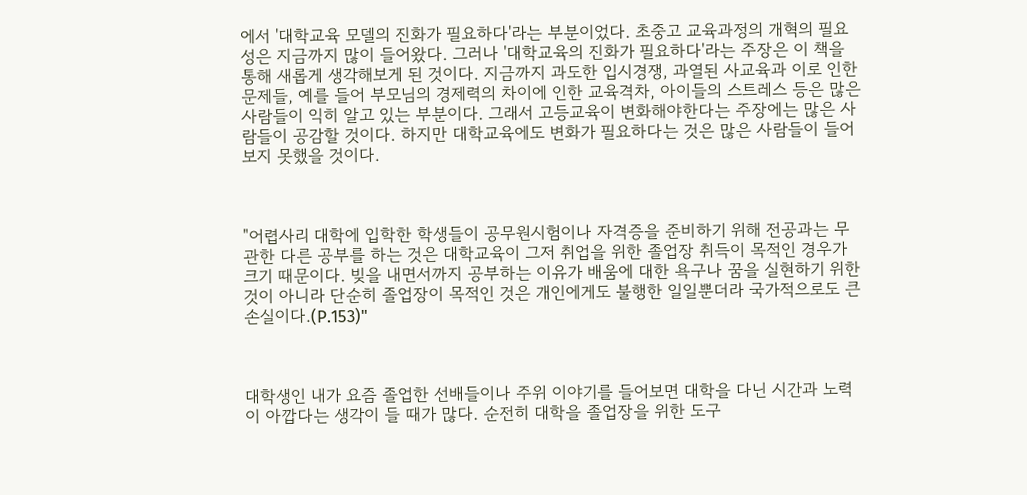에서 '대학교육 모델의 진화가 필요하다'라는 부분이었다. 초중고 교육과정의 개혁의 필요성은 지금까지 많이 들어왔다. 그러나 '대학교육의 진화가 필요하다'라는 주장은 이 책을 통해 새롭게 생각해보게 된 것이다. 지금까지 과도한 입시경쟁, 과열된 사교육과 이로 인한 문제들, 예를 들어 부모님의 경제력의 차이에 인한 교육격차, 아이들의 스트레스 등은 많은 사람들이 익히 알고 있는 부분이다. 그래서 고등교육이 변화해야한다는 주장에는 많은 사람들이 공감할 것이다. 하지만 대학교육에도 변화가 필요하다는 것은 많은 사람들이 들어보지 못했을 것이다.



"어렵사리 대학에 입학한 학생들이 공무원시험이나 자격증을 준비하기 위해 전공과는 무관한 다른 공부를 하는 것은 대학교육이 그저 취업을 위한 졸업장 취득이 목적인 경우가 크기 때문이다. 빚을 내면서까지 공부하는 이유가 배움에 대한 욕구나 꿈을 실현하기 위한 것이 아니라 단순히 졸업장이 목적인 것은 개인에게도 불행한 일일뿐더라 국가적으로도 큰 손실이다.(P.153)"



대학생인 내가 요즘 졸업한 선배들이나 주위 이야기를 들어보면 대학을 다닌 시간과 노력이 아깝다는 생각이 들 때가 많다. 순전히 대학을 졸업장을 위한 도구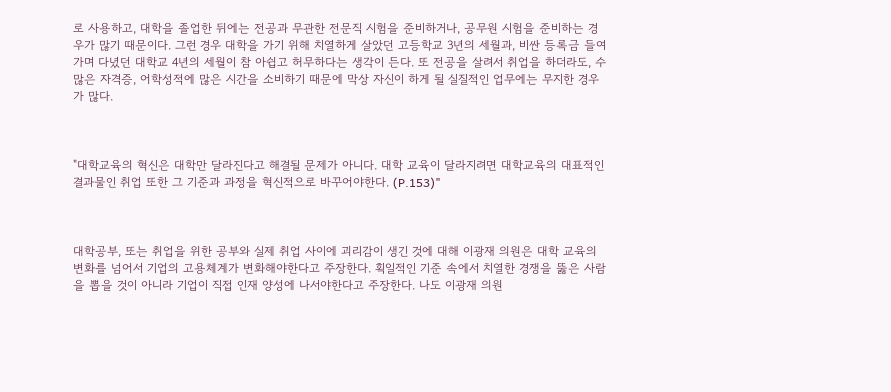로 사용하고, 대학을 졸업한 뒤에는 전공과 무관한 전문직 시험을 준비하거나, 공무원 시험을 준비하는 경우가 많기 때문이다. 그런 경우 대학을 가기 위해 치열하게 살았던 고등학교 3년의 세월과, 비싼 등록금 들여가며 다녔던 대학교 4년의 세월이 참 아쉽고 허무하다는 생각이 든다. 또 전공을 살려서 취업을 하더라도, 수많은 자격증, 어학성적에 많은 시간을 소비하기 때문에 막상 자신이 하게 될 실질적인 업무에는 무지한 경우가 많다.



"대학교육의 혁신은 대학만 달라진다고 해결될 문제가 아니다. 대학 교육이 달라지려면 대학교육의 대표적인 결과물인 취업 또한 그 기준과 과정을 혁신적으로 바꾸어야한다. (P.153)"



대학공부, 또는 취업을 위한 공부와 실제 취업 사이에 괴리감이 생긴 것에 대해 이광재 의원은 대학 교육의 변화를 넘어서 기업의 고용체계가 변화해야한다고 주장한다. 획일적인 기준 속에서 치열한 경쟁을 뚫은 사람을 뽑을 것이 아니라 기업이 직접 인재 양성에 나서야한다고 주장한다. 나도 이광재 의원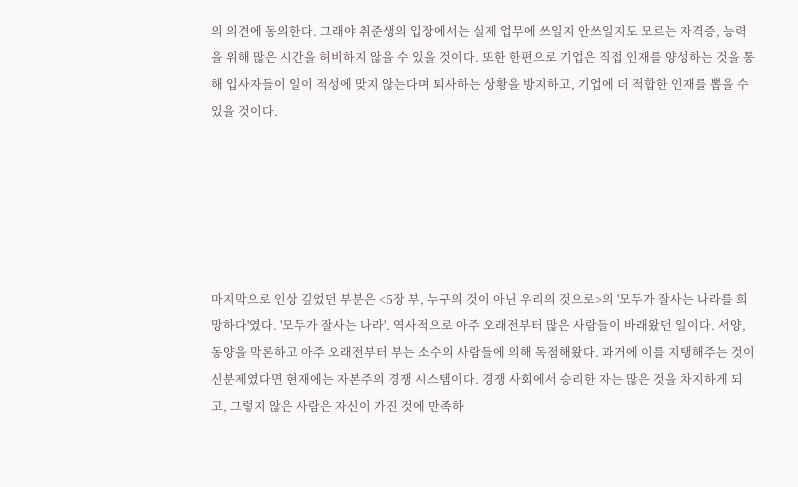의 의견에 동의한다. 그래야 취준생의 입장에서는 실제 업무에 쓰일지 안쓰일지도 모르는 자격증, 능력을 위해 많은 시간을 허비하지 않을 수 있을 것이다. 또한 한편으로 기업은 직접 인재를 양성하는 것을 통해 입사자들이 일이 적성에 맞지 않는다며 퇴사하는 상황을 방지하고, 기업에 더 적합한 인재를 뽑을 수 있을 것이다.






마지막으로 인상 깊었던 부분은 <5장 부, 누구의 것이 아닌 우리의 것으로>의 '모두가 잘사는 나라를 희망하다'였다. '모두가 잘사는 나라'. 역사적으로 아주 오래전부터 많은 사람들이 바래왔던 일이다. 서양, 동양을 막론하고 아주 오래전부터 부는 소수의 사람들에 의해 독점해왔다. 과거에 이를 지탱해주는 것이 신분제였다면 현재에는 자본주의 경쟁 시스템이다. 경쟁 사회에서 승리한 자는 많은 것을 차지하게 되고, 그렇지 않은 사람은 자신이 가진 것에 만족하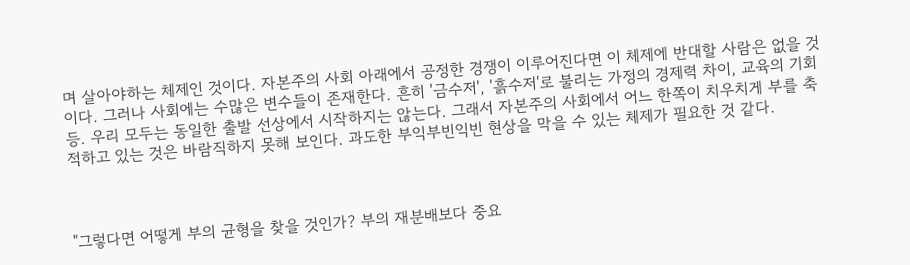며 살아야하는 체제인 것이다. 자본주의 사회 아래에서 공정한 경쟁이 이루어진다면 이 체제에 반대할 사람은 없을 것이다. 그러나 사회에는 수많은 변수들이 존재한다. 흔히 '금수저', '흙수저'로 불리는 가정의 경제력 차이, 교육의 기회 등. 우리 모두는 동일한 출발 선상에서 시작하지는 않는다. 그래서 자본주의 사회에서 어느 한쪽이 치우치게 부를 축적하고 있는 것은 바람직하지 못해 보인다. 과도한 부익부빈익빈 현상을 막을 수 있는 체제가 필요한 것 같다.



"그렇다면 어떻게 부의 균형을 찾을 것인가? 부의 재분배보다 중요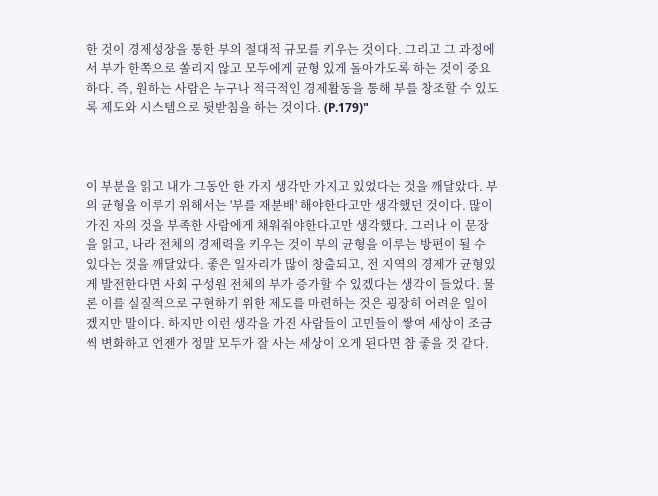한 것이 경제성장을 통한 부의 절대적 규모를 키우는 것이다. 그리고 그 과정에서 부가 한쪽으로 쏠리지 않고 모두에게 균형 있게 돌아가도록 하는 것이 중요하다. 즉, 원하는 사람은 누구나 적극적인 경제활동을 통해 부를 창조할 수 있도록 제도와 시스템으로 뒷받침을 하는 것이다. (P.179)"



이 부분을 읽고 내가 그동안 한 가지 생각만 가지고 있었다는 것을 깨달았다. 부의 균형을 이루기 위해서는 '부를 재분배' 해야한다고만 생각했던 것이다. 많이 가진 자의 것을 부족한 사람에게 채워줘야한다고만 생각했다. 그러나 이 문장을 읽고, 나라 전체의 경제력을 키우는 것이 부의 균형을 이루는 방편이 될 수 있다는 것을 깨달았다. 좋은 일자리가 많이 창출되고, 전 지역의 경제가 균형있게 발전한다면 사회 구성원 전체의 부가 증가할 수 있겠다는 생각이 들었다. 물론 이를 실질적으로 구현하기 위한 제도를 마련하는 것은 굉장히 어려운 일이겠지만 말이다. 하지만 이런 생각을 가진 사람들이 고민들이 쌓여 세상이 조금씩 변화하고 언젠가 정말 모두가 잘 사는 세상이 오게 된다면 참 좋을 것 같다.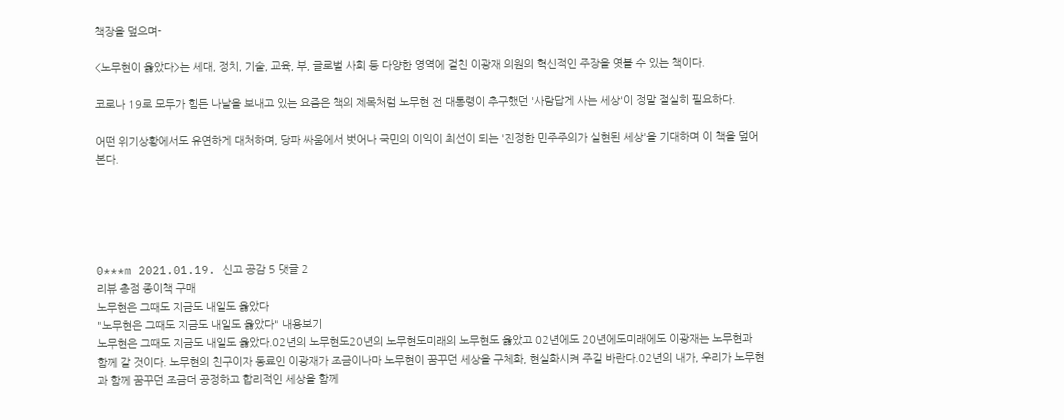책장을 덮으며-

<노무현이 옳았다>는 세대, 정치, 기술, 교육, 부, 글로벌 사회 등 다양한 영역에 걸친 이광재 의원의 혁신적인 주장을 엿볼 수 있는 책이다.

코로나 19로 모두가 힘든 나날을 보내고 있는 요즘은 책의 제목처럼 노무현 전 대통령이 추구했던 '사람답게 사는 세상'이 정말 절실히 필요하다.

어떤 위기상황에서도 유연하게 대처하며, 당파 싸움에서 벗어나 국민의 이익이 최선이 되는 '진정한 민주주의가 실현된 세상'을 기대하며 이 책을 덮어본다.





0***m 2021.01.19. 신고 공감 5 댓글 2
리뷰 총점 종이책 구매
노무현은 그때도 지금도 내일도 옳았다
"노무현은 그때도 지금도 내일도 옳았다" 내용보기
노무현은 그때도 지금도 내일도 옳았다.02년의 노무현도20년의 노무현도미래의 노무현도 옳았고 02년에도 20년에도미래에도 이광재는 노무현과 함께 갈 것이다. 노무현의 친구이자 동료인 이광재가 조금이나마 노무현이 꿈꾸던 세상을 구체화, 현실화시켜 주길 바란다.02년의 내가, 우리가 노무현과 함께 꿈꾸던 조금더 공정하고 합리적인 세상을 함께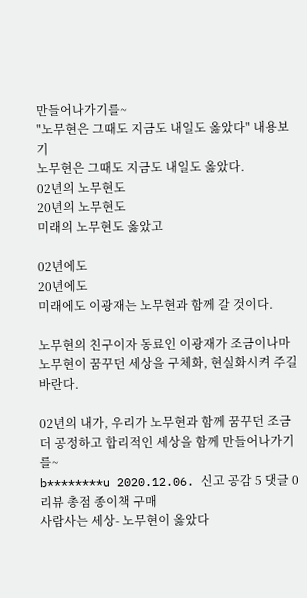만들어나가기를~
"노무현은 그때도 지금도 내일도 옳았다" 내용보기
노무현은 그때도 지금도 내일도 옳았다.
02년의 노무현도
20년의 노무현도
미래의 노무현도 옳았고

02년에도
20년에도
미래에도 이광재는 노무현과 함께 갈 것이다.

노무현의 친구이자 동료인 이광재가 조금이나마 노무현이 꿈꾸던 세상을 구체화, 현실화시켜 주길 바란다.

02년의 내가, 우리가 노무현과 함께 꿈꾸던 조금더 공정하고 합리적인 세상을 함께 만들어나가기를~
b********u 2020.12.06. 신고 공감 5 댓글 0
리뷰 총점 종이책 구매
사람사는 세상- 노무현이 옳았다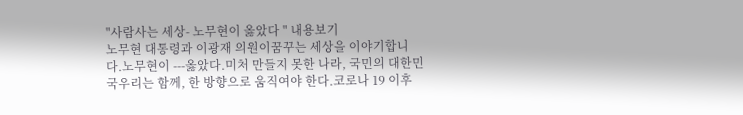"사람사는 세상- 노무현이 옳았다 " 내용보기
노무현 대통령과 이광재 의원이꿈꾸는 세상을 이야기합니다.노무현이 ---옳았다.미처 만들지 못한 나라, 국민의 대한민국우리는 함께, 한 방향으로 움직여야 한다.코로나 19 이후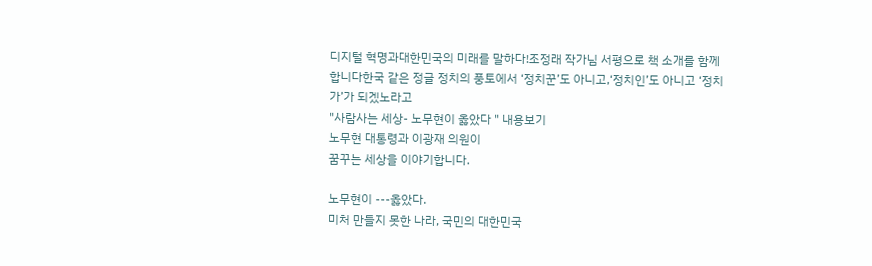디지털 혁명과대한민국의 미래를 말하다!조정래 작가님 서평으로 책 소개를 함께 합니다한국 같은 정글 정치의 풍토에서 ‘정치꾼’도 아니고,‘정치인’도 아니고 ‘정치가’가 되겠노라고
"사람사는 세상- 노무현이 옳았다 " 내용보기
노무현 대통령과 이광재 의원이
꿈꾸는 세상을 이야기합니다.

노무현이 ---옳았다.
미처 만들지 못한 나라, 국민의 대한민국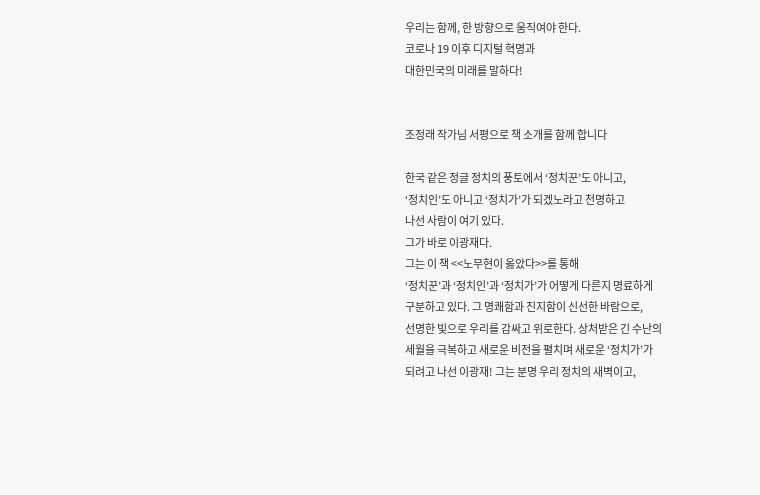우리는 함께, 한 방향으로 움직여야 한다.
코로나 19 이후 디지털 혁명과
대한민국의 미래를 말하다!


조정래 작가님 서평으로 책 소개를 함께 합니다

한국 같은 정글 정치의 풍토에서 ‘정치꾼’도 아니고,
‘정치인’도 아니고 ‘정치가’가 되겠노라고 천명하고
나선 사람이 여기 있다.
그가 바로 이광재다.
그는 이 책 <<노무현이 옳았다>>를 통해
‘정치꾼’과 ‘정치인’과 ‘정치가’가 어떻게 다른지 명료하게
구분하고 있다. 그 명쾌함과 진지함이 신선한 바람으로,
선명한 빛으로 우리를 감싸고 위로한다. 상처받은 긴 수난의
세월을 극복하고 새로운 비전을 펼치며 새로운 ‘정치가’가
되려고 나선 이광재! 그는 분명 우리 정치의 새벽이고,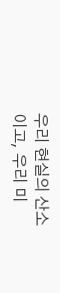우리 현실의 산소이고, 우리 미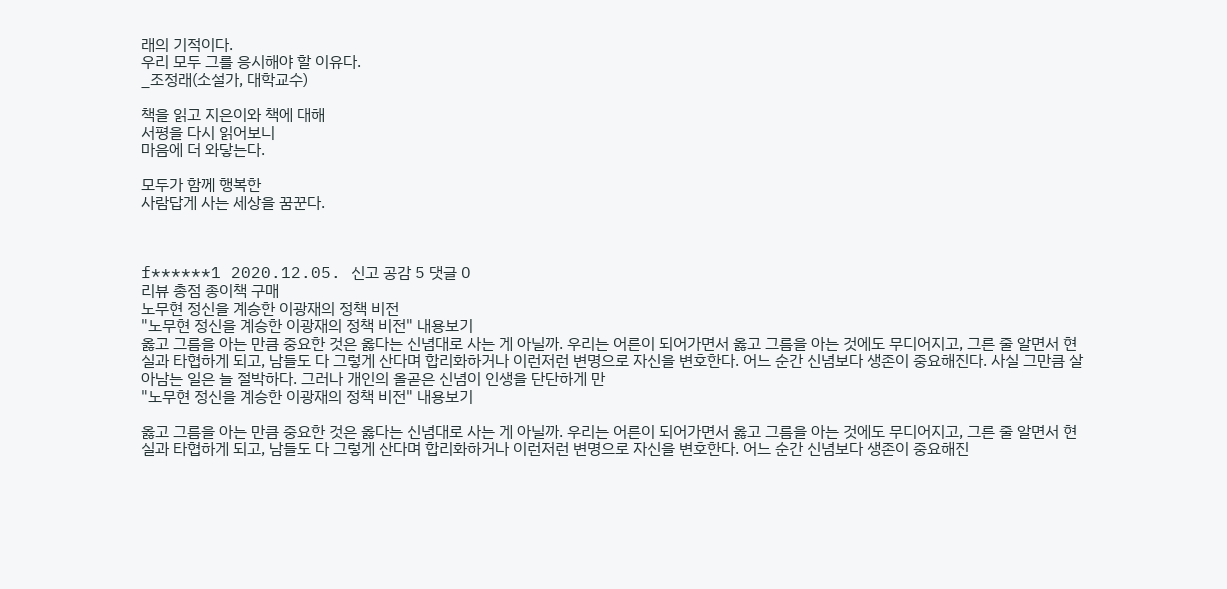래의 기적이다.
우리 모두 그를 응시해야 할 이유다.
_조정래(소설가, 대학교수)

책을 읽고 지은이와 책에 대해
서평을 다시 읽어보니
마음에 더 와닿는다.

모두가 함께 행복한
사람답게 사는 세상을 꿈꾼다.



f******1 2020.12.05. 신고 공감 5 댓글 0
리뷰 총점 종이책 구매
노무현 정신을 계승한 이광재의 정책 비전
"노무현 정신을 계승한 이광재의 정책 비전" 내용보기
옳고 그름을 아는 만큼 중요한 것은 옳다는 신념대로 사는 게 아닐까. 우리는 어른이 되어가면서 옳고 그름을 아는 것에도 무디어지고, 그른 줄 알면서 현실과 타협하게 되고, 남들도 다 그렇게 산다며 합리화하거나 이런저런 변명으로 자신을 변호한다. 어느 순간 신념보다 생존이 중요해진다. 사실 그만큼 살아남는 일은 늘 절박하다. 그러나 개인의 올곧은 신념이 인생을 단단하게 만
"노무현 정신을 계승한 이광재의 정책 비전" 내용보기

옳고 그름을 아는 만큼 중요한 것은 옳다는 신념대로 사는 게 아닐까. 우리는 어른이 되어가면서 옳고 그름을 아는 것에도 무디어지고, 그른 줄 알면서 현실과 타협하게 되고, 남들도 다 그렇게 산다며 합리화하거나 이런저런 변명으로 자신을 변호한다. 어느 순간 신념보다 생존이 중요해진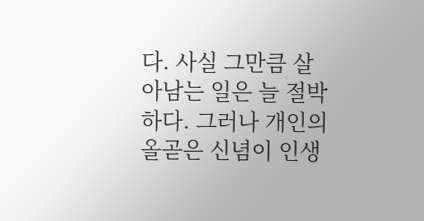다. 사실 그만큼 살아남는 일은 늘 절박하다. 그러나 개인의 올곧은 신념이 인생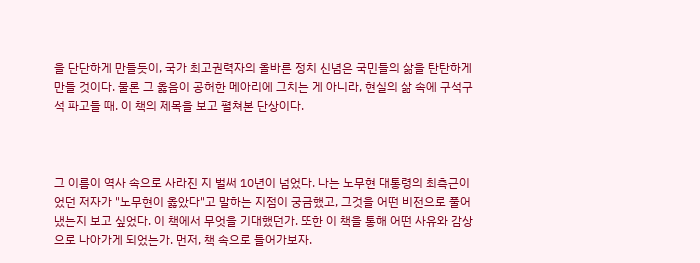을 단단하게 만들듯이, 국가 최고권력자의 올바른 정치 신념은 국민들의 삶을 탄탄하게 만들 것이다. 물론 그 옳음이 공허한 메아리에 그치는 게 아니라, 현실의 삶 속에 구석구석 파고들 때. 이 책의 제목을 보고 펼쳐본 단상이다.



그 이름이 역사 속으로 사라진 지 벌써 10년이 넘었다. 나는 노무현 대통령의 최측근이었던 저자가 "노무현이 옳았다"고 말하는 지점이 궁금했고, 그것을 어떤 비전으로 풀어냈는지 보고 싶었다. 이 책에서 무엇을 기대했던가. 또한 이 책을 통해 어떤 사유와 감상으로 나아가게 되었는가. 먼저, 책 속으로 들어가보자.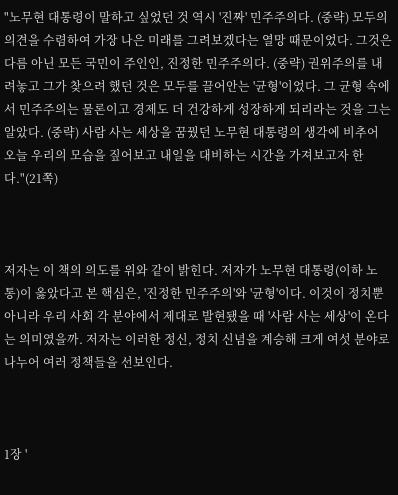"노무현 대통령이 말하고 싶었던 것 역시 '진짜' 민주주의다. (중략) 모두의 의견을 수렴하여 가장 나은 미래를 그려보겠다는 열망 때문이었다. 그것은 다름 아닌 모든 국민이 주인인, 진정한 민주주의다. (중략) 권위주의를 내려놓고 그가 찾으려 했던 것은 모두를 끌어안는 '균형'이었다. 그 균형 속에서 민주주의는 물론이고 경제도 더 건강하게 성장하게 되리라는 것을 그는 알았다. (중략) 사람 사는 세상을 꿈꿨던 노무현 대통령의 생각에 비추어 오늘 우리의 모습을 짚어보고 내일을 대비하는 시간을 가져보고자 한다."(21쪽)



저자는 이 책의 의도를 위와 같이 밝힌다. 저자가 노무현 대통령(이하 노통)이 옳았다고 본 핵심은, '진정한 민주주의'와 '균형'이다. 이것이 정치뿐 아니라 우리 사회 각 분야에서 제대로 발현됐을 때 '사람 사는 세상'이 온다는 의미였을까. 저자는 이러한 정신, 정치 신념을 계승해 크게 여섯 분야로 나누어 여러 정책들을 선보인다.



1장 '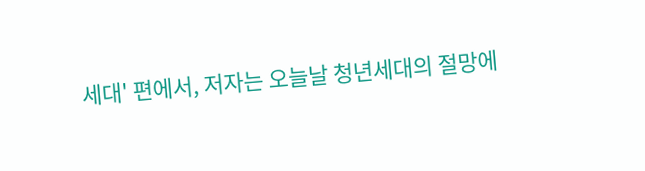세대' 편에서, 저자는 오늘날 청년세대의 절망에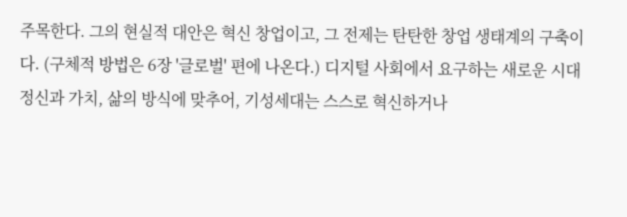주목한다. 그의 현실적 대안은 혁신 창업이고, 그 전제는 탄탄한 창업 생태계의 구축이다. (구체적 방법은 6장 '글로벌' 편에 나온다.) 디지털 사회에서 요구하는 새로운 시대정신과 가치, 삶의 방식에 맞추어, 기성세대는 스스로 혁신하거나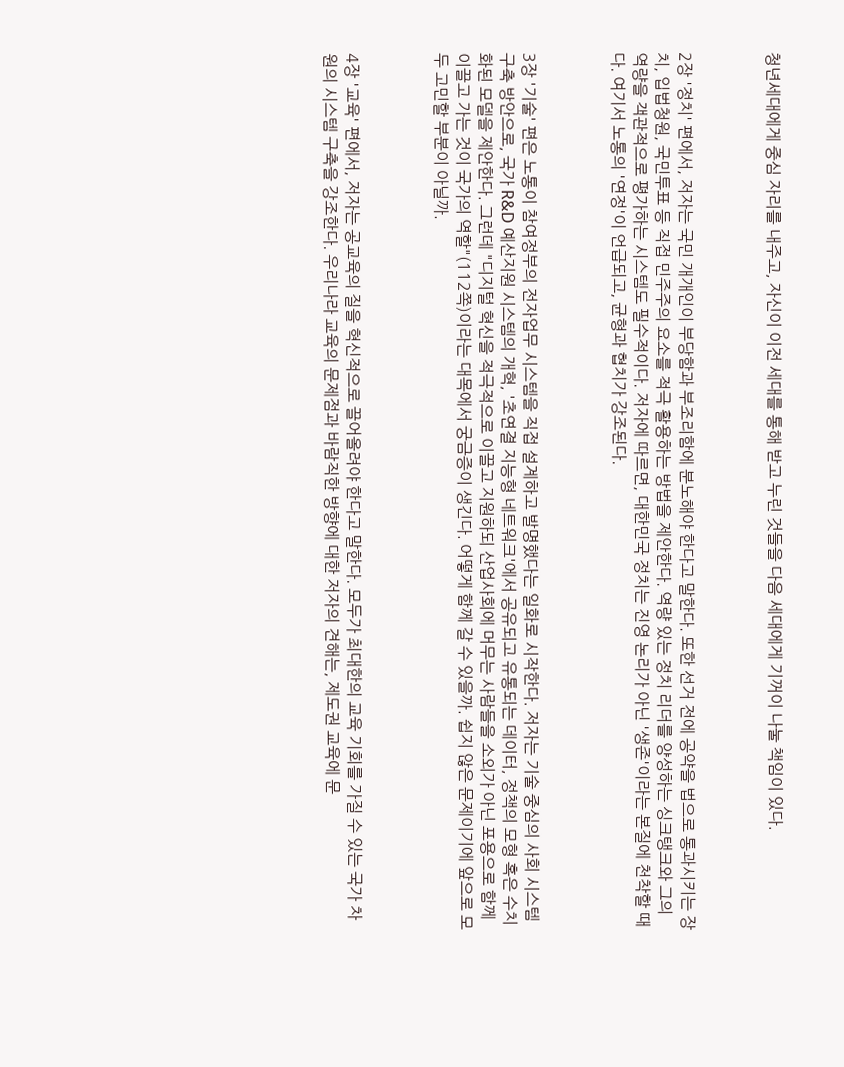청년세대에게 중심 자리를 내주고, 자신이 이전 세대를 통해 받고 누린 것들을 다음 세대에게 기꺼이 나눌 책임이 있다.



2장 '정치' 편에서, 저자는 국민 개개인이 부당함과 부조리함에 분노해야 한다고 말한다. 또한 선거 전에 공약을 법으로 통과시키는 장치, 입법청원, 국민투표 등 직접 민주주의 요소를 적극 활용하는 방법을 제안한다. 역량 있는 정치 리더를 양성하는 싱크탱크와 그의 역량을 객관적으로 평가하는 시스템도 필수적이다. 저자에 따르면, 대한민국 정치는 진영 논리가 아닌 '생존'이라는 본질에 천착할 때다. 여기서 노통의 '연정'이 언급되고, 균형과 협치가 강조된다.



3장 '기술' 편은 노통이 참여정부의 전자업무 시스템을 직접 설계하고 발명했다는 일화로 시작한다. 저자는 기술 중심의 사회 시스템 구축 방안으로, 국가 R&D 예산지원 시스템의 개혁, '초연결 지능형 네트워크'에서 공유되고 유통되는 데이터, 정책의 모형 혹은 수치화된 모델을 제안한다. 그런데 "디지털 혁신을 적극적으로 이끌고 지원하되 산업사회에 머무는 사람들을 소외가 아닌 포용으로 함께 이끌고 가는 것이 국가의 역할"(112쪽)이라는 대목에서 궁금증이 생긴다. 어떻게 함께 갈 수 있을까. 쉽지 않은 문제이기에 앞으로 모두 고민할 부분이 아닐까.



4장 '교육' 편에서, 저자는 공교육의 질을 혁신적으로 끌어올려야 한다고 말한다. 모두가 최대한의 교육 기회를 가질 수 있는 국가 차원의 시스템 구축을 강조한다. 우리나라 교육의 문제점과 바람직한 방향에 대한 저자의 견해는, 제도권 교육에 문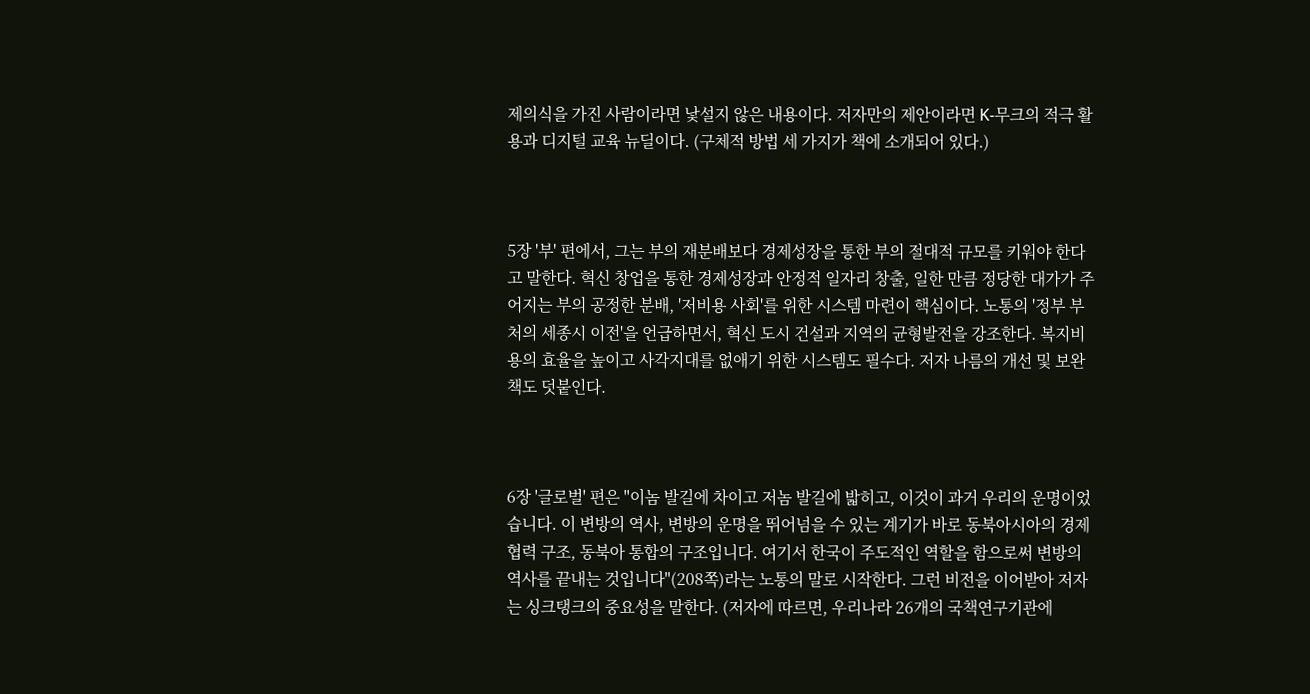제의식을 가진 사람이라면 낯설지 않은 내용이다. 저자만의 제안이라면 K-무크의 적극 활용과 디지털 교육 뉴딜이다. (구체적 방법 세 가지가 책에 소개되어 있다.)



5장 '부' 편에서, 그는 부의 재분배보다 경제성장을 통한 부의 절대적 규모를 키워야 한다고 말한다. 혁신 창업을 통한 경제성장과 안정적 일자리 창출, 일한 만큼 정당한 대가가 주어지는 부의 공정한 분배, '저비용 사회'를 위한 시스템 마련이 핵심이다. 노통의 '정부 부처의 세종시 이전'을 언급하면서, 혁신 도시 건설과 지역의 균형발전을 강조한다. 복지비용의 효율을 높이고 사각지대를 없애기 위한 시스템도 필수다. 저자 나름의 개선 및 보완책도 덧붙인다.



6장 '글로벌' 편은 "이놈 발길에 차이고 저놈 발길에 밟히고, 이것이 과거 우리의 운명이었습니다. 이 변방의 역사, 변방의 운명을 뛰어넘을 수 있는 계기가 바로 동북아시아의 경제협력 구조, 동북아 통합의 구조입니다. 여기서 한국이 주도적인 역할을 함으로써 변방의 역사를 끝내는 것입니다"(208쪽)라는 노통의 말로 시작한다. 그런 비전을 이어받아 저자는 싱크탱크의 중요성을 말한다. (저자에 따르면, 우리나라 26개의 국책연구기관에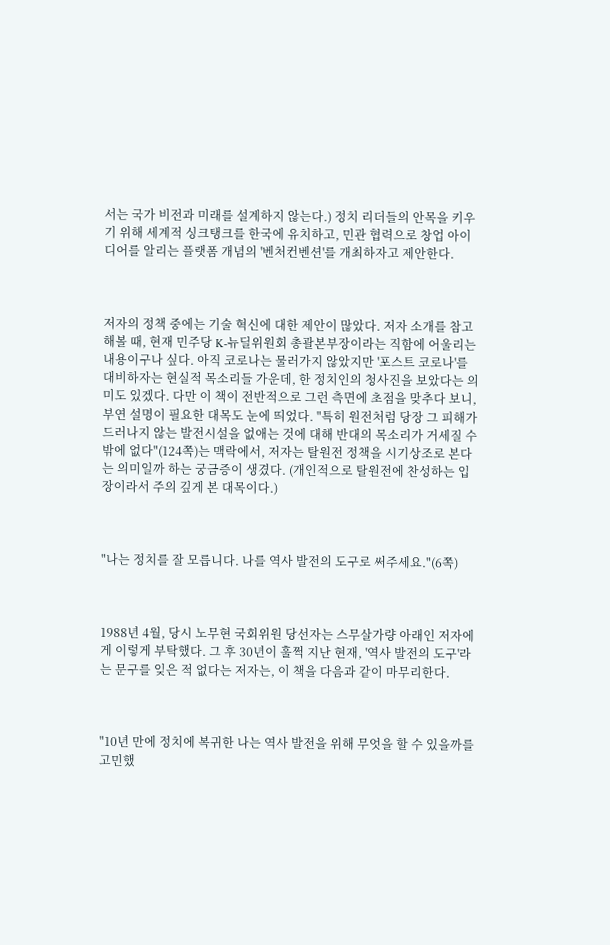서는 국가 비전과 미래를 설계하지 않는다.) 정치 리더들의 안목을 키우기 위해 세계적 싱크탱크를 한국에 유치하고, 민관 협력으로 창업 아이디어를 알리는 플랫폼 개념의 '벤처컨벤션'를 개최하자고 제안한다.



저자의 정책 중에는 기술 혁신에 대한 제안이 많았다. 저자 소개를 참고해볼 때, 현재 민주당 K-뉴딜위원회 총괄본부장이라는 직함에 어울리는 내용이구나 싶다. 아직 코로나는 물러가지 않았지만 '포스트 코로나'를 대비하자는 현실적 목소리들 가운데, 한 정치인의 청사진을 보았다는 의미도 있겠다. 다만 이 책이 전반적으로 그런 측면에 초점을 맞추다 보니, 부연 설명이 필요한 대목도 눈에 띄었다. "특히 원전처럼 당장 그 피해가 드러나지 않는 발전시설을 없애는 것에 대해 반대의 목소리가 거세질 수밖에 없다"(124쪽)는 맥락에서, 저자는 탈원전 정책을 시기상조로 본다는 의미일까 하는 궁금증이 생겼다. (개인적으로 탈원전에 찬성하는 입장이라서 주의 깊게 본 대목이다.)



"나는 정치를 잘 모릅니다. 나를 역사 발전의 도구로 써주세요."(6쪽)



1988년 4월, 당시 노무현 국회위원 당선자는 스무살가량 아래인 저자에게 이렇게 부탁했다. 그 후 30년이 훌쩍 지난 현재, '역사 발전의 도구'라는 문구를 잊은 적 없다는 저자는, 이 책을 다음과 같이 마무리한다.



"10년 만에 정치에 복귀한 나는 역사 발전을 위해 무엇을 할 수 있을까를 고민했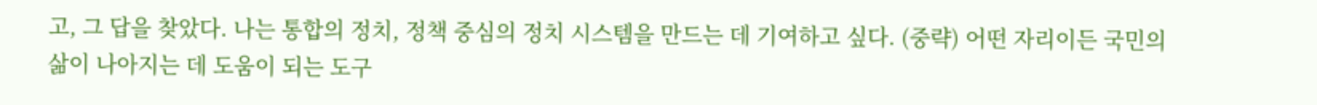고, 그 답을 찾았다. 나는 통합의 정치, 정책 중심의 정치 시스템을 만드는 데 기여하고 싶다. (중략) 어떤 자리이든 국민의 삶이 나아지는 데 도움이 되는 도구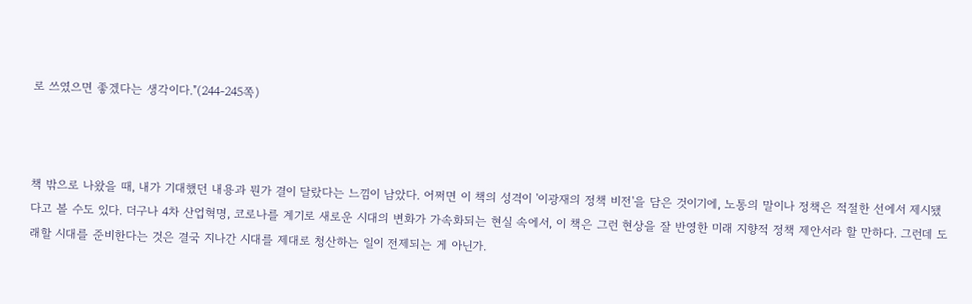로 쓰였으면 좋겠다는 생각이다."(244-245쪽)



책 밖으로 나왔을 때, 내가 기대했던 내용과 뭔가 결이 달랐다는 느낌이 남았다. 어쩌면 이 책의 성격이 '이광재의 정책 비전'을 담은 것이기에, 노통의 말이나 정책은 적절한 선에서 제시됐다고 볼 수도 있다. 더구나 4차 산업혁명, 코로나를 계기로 새로운 시대의 변화가 가속화되는 현실 속에서, 이 책은 그런 현상을 잘 반영한 미래 지향적 정책 제안서라 할 만하다. 그런데 도래할 시대를 준비한다는 것은 결국 지나간 시대를 제대로 청산하는 일이 전제되는 게 아닌가.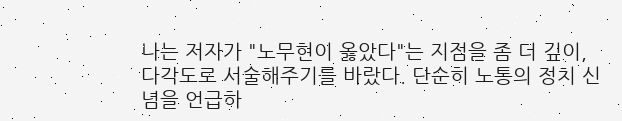나는 저자가 "노무현이 옳았다"는 지점을 좀 더 깊이, 다각도로 서술해주기를 바랐다. 단순히 노통의 정치 신념을 언급하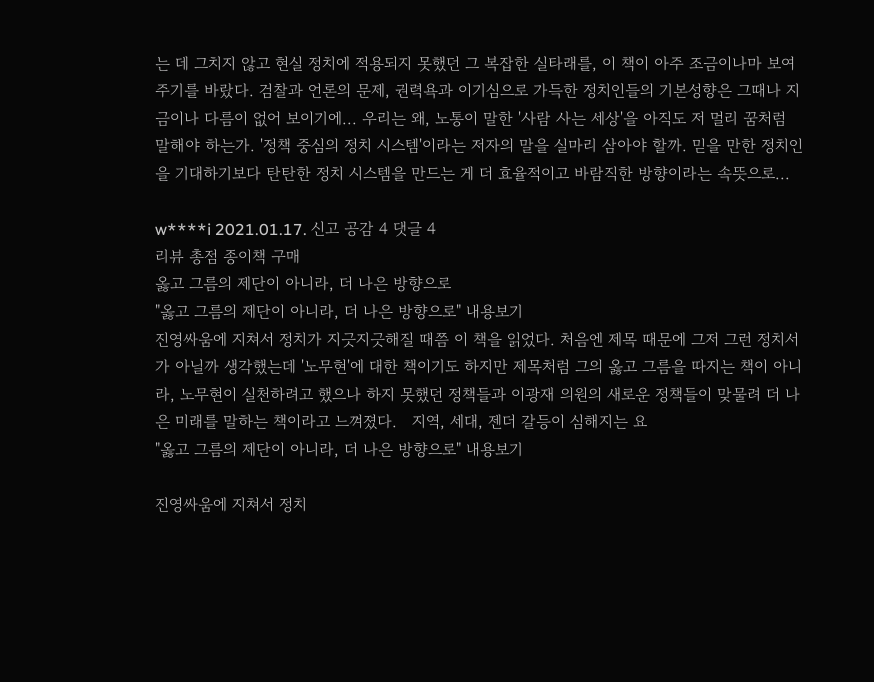는 데 그치지 않고 현실 정치에 적용되지 못했던 그 복잡한 실타래를, 이 책이 아주 조금이나마 보여주기를 바랐다. 검찰과 언론의 문제, 권력욕과 이기심으로 가득한 정치인들의 기본성향은 그때나 지금이나 다름이 없어 보이기에... 우리는 왜, 노통이 말한 '사람 사는 세상'을 아직도 저 멀리 꿈처럼 말해야 하는가. '정책 중심의 정치 시스템'이라는 저자의 말을 실마리 삼아야 할까. 믿을 만한 정치인을 기대하기보다 탄탄한 정치 시스템을 만드는 게 더 효율적이고 바람직한 방향이라는 속뜻으로...

w****i 2021.01.17. 신고 공감 4 댓글 4
리뷰 총점 종이책 구매
옳고 그름의 제단이 아니라, 더 나은 방향으로
"옳고 그름의 제단이 아니라, 더 나은 방향으로" 내용보기
진영싸움에 지쳐서 정치가 지긋지긋해질 때쯤 이 책을 읽었다. 처음엔 제목 때문에 그저 그런 정치서가 아닐까 생각했는데 '노무현'에 대한 책이기도 하지만 제목처럼 그의 옳고 그름을 따지는 책이 아니라, 노무현이 실천하려고 했으나 하지 못했던 정책들과 이광재 의원의 새로운 정책들이 맞물려 더 나은 미래를 말하는 책이라고 느껴졌다.   지역, 세대, 젠더 갈등이 심해지는 요
"옳고 그름의 제단이 아니라, 더 나은 방향으로" 내용보기

진영싸움에 지쳐서 정치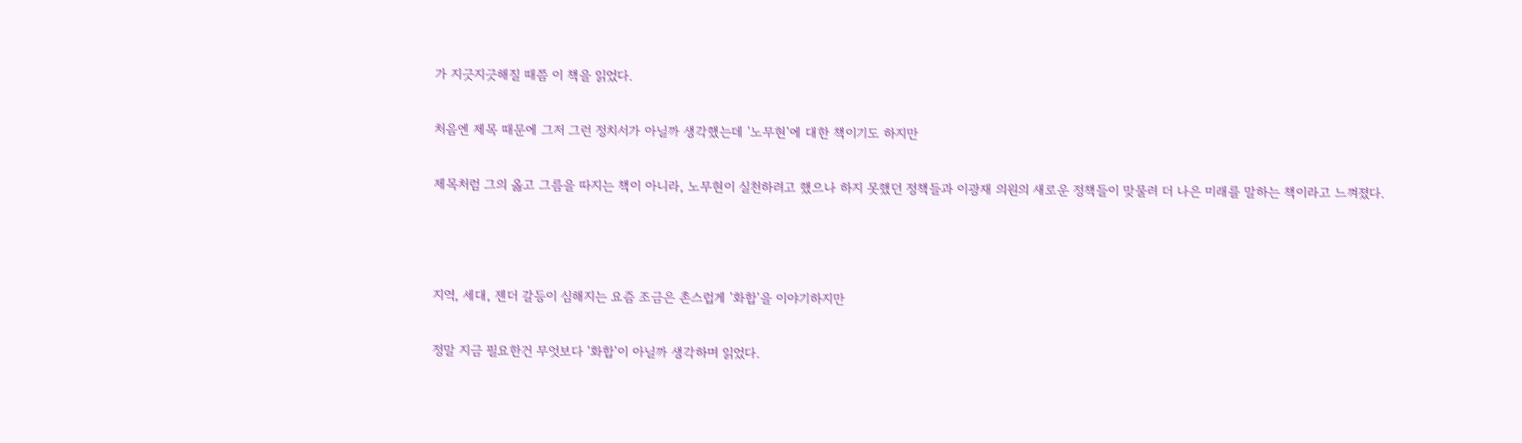가 지긋지긋해질 때쯤 이 책을 읽었다.

처음엔 제목 때문에 그저 그런 정치서가 아닐까 생각했는데 '노무현'에 대한 책이기도 하지만

제목처럼 그의 옳고 그름을 따지는 책이 아니라, 노무현이 실천하려고 했으나 하지 못했던 정책들과 이광재 의원의 새로운 정책들이 맞물려 더 나은 미래를 말하는 책이라고 느껴졌다.



지역, 세대, 젠더 갈등이 심해지는 요즘 조금은 촌스럽게 '화합'을 이야기하지만

정말 지금 필요한건 무엇보다 '화합'이 아닐까 생각하며 읽었다.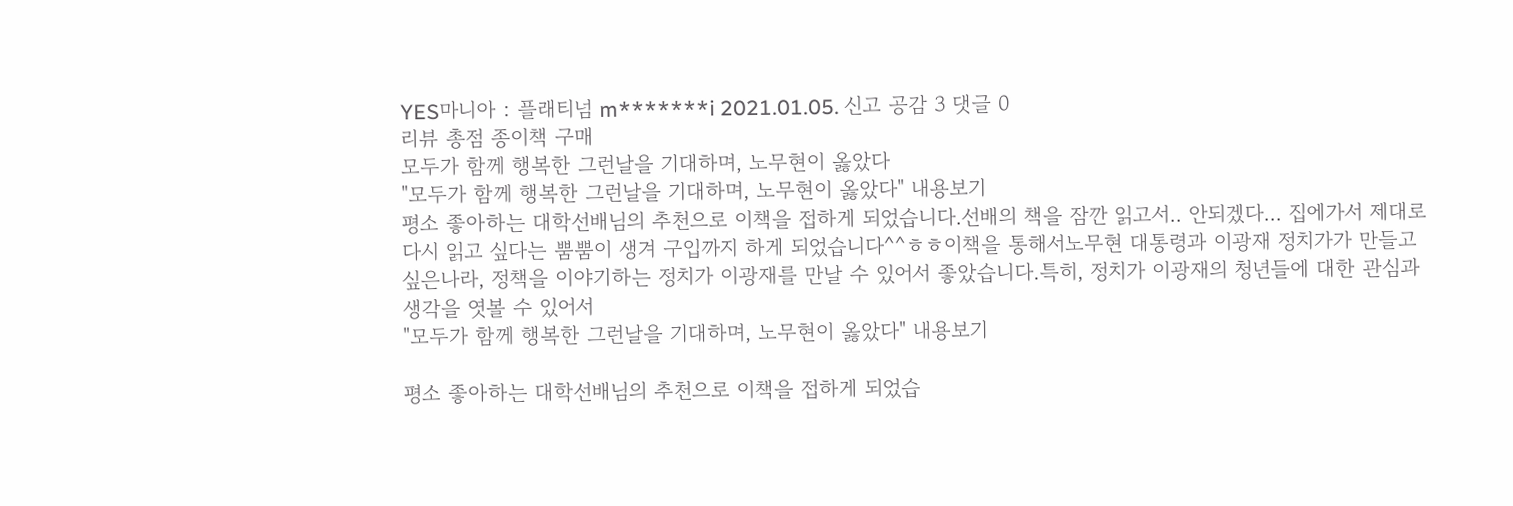YES마니아 : 플래티넘 m*******i 2021.01.05. 신고 공감 3 댓글 0
리뷰 총점 종이책 구매
모두가 함께 행복한 그런날을 기대하며, 노무현이 옳았다
"모두가 함께 행복한 그런날을 기대하며, 노무현이 옳았다" 내용보기
평소 좋아하는 대학선배님의 추천으로 이책을 접하게 되었습니다.선배의 책을 잠깐 읽고서.. 안되겠다... 집에가서 제대로 다시 읽고 싶다는 뿜뿜이 생겨 구입까지 하게 되었습니다^^ㅎㅎ이책을 통해서노무현 대통령과 이광재 정치가가 만들고 싶은나라, 정책을 이야기하는 정치가 이광재를 만날 수 있어서 좋았습니다.특히, 정치가 이광재의 청년들에 대한 관심과 생각을 엿볼 수 있어서
"모두가 함께 행복한 그런날을 기대하며, 노무현이 옳았다" 내용보기

평소 좋아하는 대학선배님의 추천으로 이책을 접하게 되었습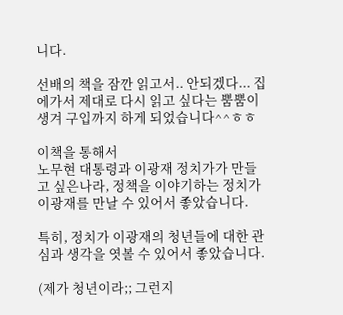니다.

선배의 책을 잠깐 읽고서.. 안되겠다... 집에가서 제대로 다시 읽고 싶다는 뿜뿜이 생겨 구입까지 하게 되었습니다^^ㅎㅎ

이책을 통해서
노무현 대통령과 이광재 정치가가 만들고 싶은나라, 정책을 이야기하는 정치가 이광재를 만날 수 있어서 좋았습니다.

특히, 정치가 이광재의 청년들에 대한 관심과 생각을 엿볼 수 있어서 좋았습니다.

(제가 청년이라;; 그런지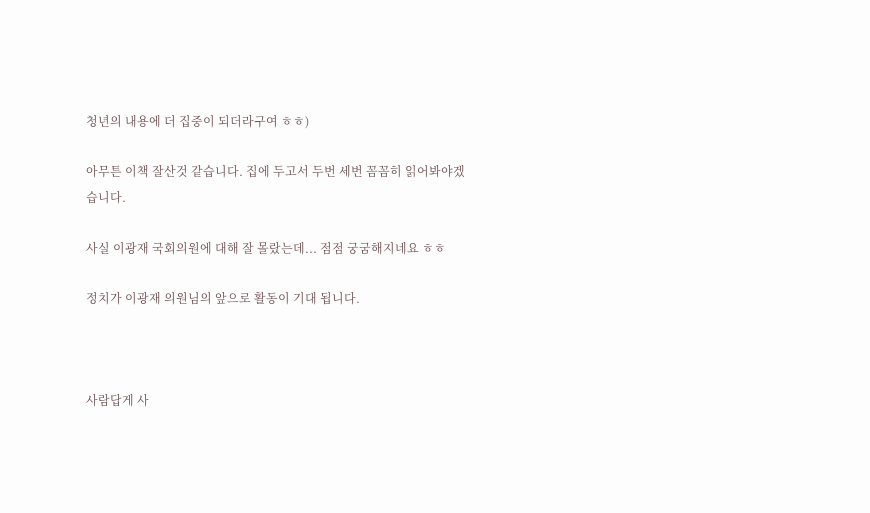청년의 내용에 더 집중이 되더라구여 ㅎㅎ)

아무튼 이책 잘산것 같습니다. 집에 두고서 두번 세번 꼼꼼히 읽어봐야겠습니다.

사실 이광재 국회의원에 대해 잘 몰랐는데... 점점 궁굼해지네요 ㅎㅎ

정치가 이광재 의원님의 앞으로 활동이 기대 됩니다.



사람답게 사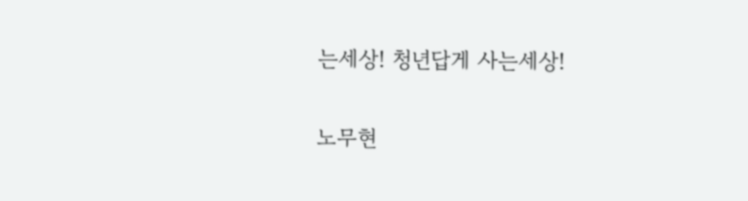는세상! 청년답게 사는세상!

노무현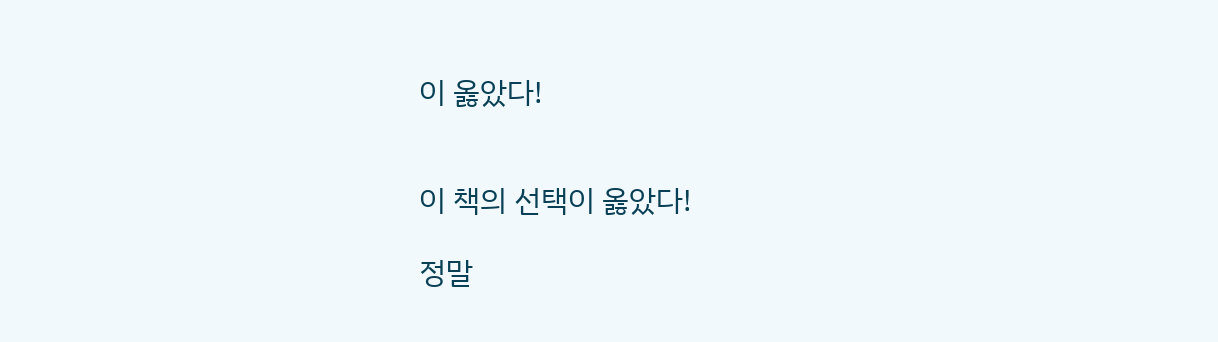이 옳았다!


이 책의 선택이 옳았다!

정말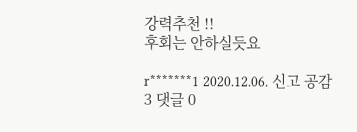강력추천 !!
후회는 안하실듯요

r*******1 2020.12.06. 신고 공감 3 댓글 0